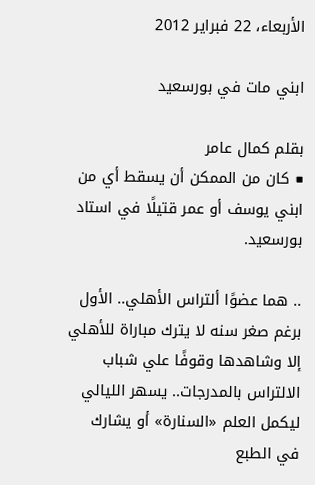الأربعاء، 22 فبراير 2012

ابني مات في بورسعيد

بقلم كمال عامر
■ كان من الممكن أن يسقط أي من ابني يوسف أو عمر قتيلًا في استاد بورسعيد.

.. هما عضوًا ألتراس الأهلي.. الأول برغم صغر سنه لا يترك مباراة للأهلي إلا وشاهدها وقوفًا علي شباب الالتراس بالمدرجات.. يسهر الليالي ليكمل العلم «السنارة» أو يشارك في الطبع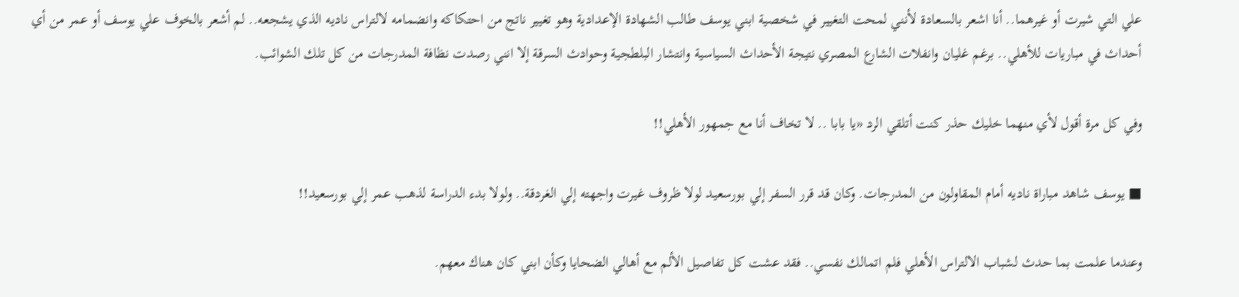علي التي شيرت أو غيرهما.. أنا اشعر بالسعادة لأنني لمحت التغيير في شخصية ابني يوسف طالب الشهادة الإعدادية وهو تغيير ناتج من احتكاكه وانضمامه لالتراس ناديه الذي يشجعه.. لم أشعر بالخوف علي يوسف أو عمر من أي أحداث في مباريات للأهلي.. برغم غليان وانفلات الشارع المصري نتيجة الأحداث السياسية وانتشار البلطجية وحوادث السرقة إلا انني رصدت نظافة المدرجات من كل تلك الشوائب.

وفي كل مرة أقول لأي منهما خليك حذر كنت أتلقي الرد «يا بابا .. لا تخاف أنا مع جمهور الأهلي!!

■ يوسف شاهد مباراة ناديه أمام المقاولون من المدرجات. وكان قد قرر السفر إلي بورسعيد لولا ظروف غيرت واجهته إلي الغردقة.. ولولا بدء الدراسة لذهب عمر إلي بورسعيد!!

وعندما علمت بما حدث لشباب الالتراس الأهلي فلم اتمالك نفسي.. فقد عشت كل تفاصيل الألم مع أهالي الضحايا وكأن ابني كان هناك معهم.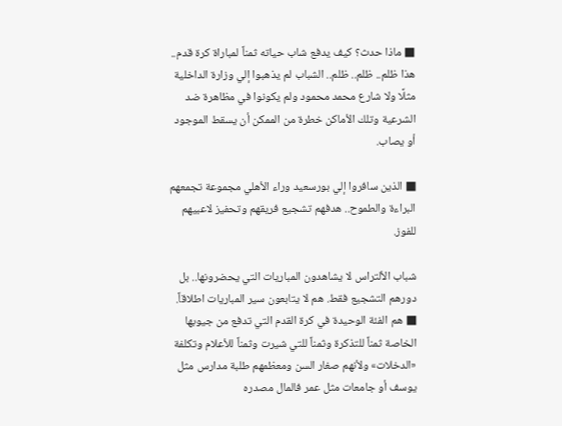■ ماذا حدث؟ كيف يدفع شاب حياته ثمناً لمباراة كرة قدم.. هذا ظلم.. ظلم.. ظلم.. الشباب لم يذهبوا إلي وزارة الداخلية مثلًا ولا شارع محمد محمود ولم يكونوا في مظاهرة ضد الشرعية وتلك الأماكن خطرة من الممكن أن يسقط الموجود أو يصاب.

■ الذين سافروا إلي بورسعيد وراء الأهلي مجموعة تجمعهم البراءة والطموح.. هدفهم تشجيع فريقهم وتحفيز لاعبيهم للفوز.

شباب الألتراس لا يشاهدون المباريات التي يحضرونها.. بل دورهم التشجيع فقط. هم لا يتابعون سير المباريات اطلاقاً.
■ هم الفئة الوحيدة في كرة القدم التي تدفع من جيوبها الخاصة ثمناً للتذكرة وثمناً للتي شيرت وثمناً للأعلام وتكلفة «الدخلات» ولأنهم صغار السن ومعظمهم طلبة مدارس مثل يوسف أو جامعات مثل عمر فالمال مصدره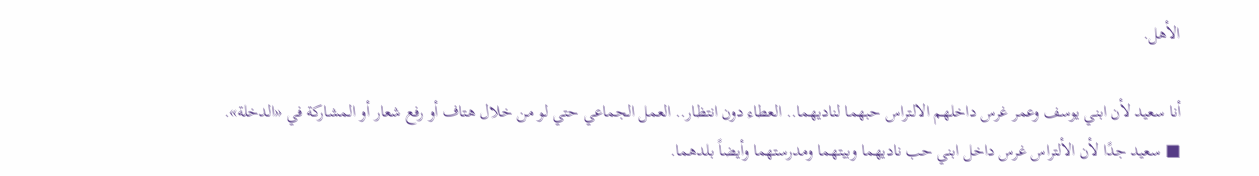الأهل.

أنا سعيد لأن ابني يوسف وعمر غرس داخلهم الالتراس حبهما لناديهما.. العطاء دون انتظار.. العمل الجماعي حتي لو من خلال هتاف أو رفع شعار أو المشاركة في «الدخلة».
■ سعيد جدًا لأن الألتراس غرس داخل ابني حب ناديهما وبيتهما ومدرستهما وأيضاً بلدهما.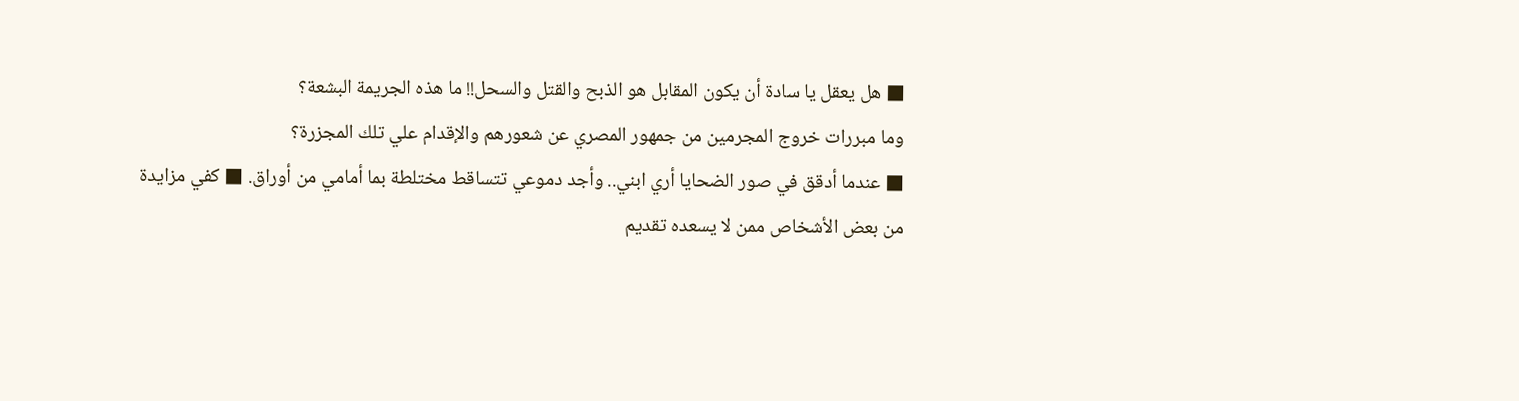■ هل يعقل يا سادة أن يكون المقابل هو الذبح والقتل والسحل!! ما هذه الجريمة البشعة؟
وما مبررات خروج المجرمين من جمهور المصري عن شعورهم والإقدام علي تلك المجزرة؟
■ عندما أدقق في صور الضحايا أري ابني.. وأجد دموعي تتساقط مختلطة بما أمامي من أوراق. ■ كفي مزايدة من بعض الأشخاص ممن لا يسعده تقديم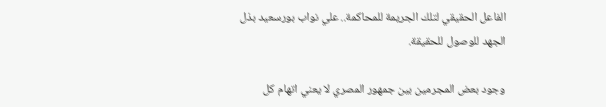الفاعل الحقيقي لتلك الجريمة للمحاكمة.. علي نواب بورسعيد بذل الجهد للوصول للحقيقة.

وجود بعض المجرمين بين جمهور المصري لا يعني اتهام كل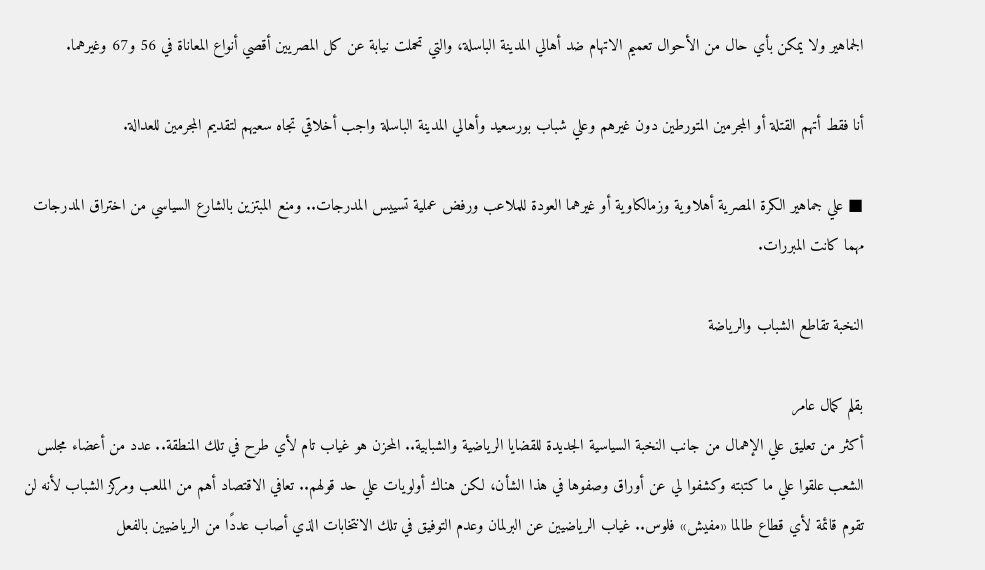الجماهير ولا يمكن بأي حال من الأحوال تعميم الاتهام ضد أهالي المدينة الباسلة، والتي تحملت نيابة عن كل المصريين أقصي أنواع المعاناة في 56 و67 وغيرهما.

أنا فقط أتهم القتلة أو المجرمين المتورطين دون غيرهم وعلي شباب بورسعيد وأهالي المدينة الباسلة واجب أخلاقي تجاه سعيهم لتقديم المجرمين للعدالة.

■ علي جماهير الكرة المصرية أهلاوية وزمالكاوية أو غيرهما العودة للملاعب ورفض عملية تسييس المدرجات.. ومنع المبتزين بالشارع السياسي من اختراق المدرجات مهما كانت المبررات.

النخبة تقاطع الشباب والرياضة

بقلم كمال عامر
أكثر من تعليق علي الإهمال من جانب النخبة السياسية الجديدة للقضايا الرياضية والشبابية.. المحزن هو غياب تام لأي طرح في تلك المنطقة.. عدد من أعضاء مجلس الشعب علقوا علي ما كتبته وكشفوا لي عن أوراق وصفوها في هذا الشأن، لكن هناك أولويات علي حد قولهم.. تعافي الاقتصاد أهم من الملعب ومركز الشباب لأنه لن تقوم قائمة لأي قطاع طالما «مفيش» فلوس.. غياب الرياضيين عن البرلمان وعدم التوفيق في تلك الانتخابات الذي أصاب عددًا من الرياضيين بالفعل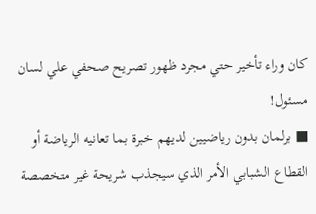كان وراء تأخير حتي مجرد ظهور تصريح صحفي علي لسان مسئول!
■ برلمان بدون رياضيين لديهم خبرة بما تعانيه الرياضة أو القطاع الشبابي الأمر الذي سيجذب شريحة غير متخصصة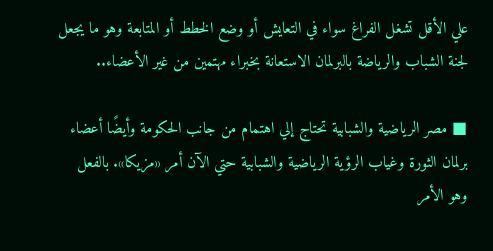علي الأقل تشغل الفراغ سواء في التعايش أو وضع الخطط أو المتابعة وهو ما يجعل لجنة الشباب والرياضة بالبرلمان الاستعانة بخبراء مهتمين من غير الأعضاء..

■ مصر الرياضية والشبابية تحتاج إلي اهتمام من جانب الحكومة وأيضًا أعضاء برلمان الثورة وغياب الرؤية الرياضية والشبابية حتي الآن أمر «مزيكا». بالفعل وهو الأمر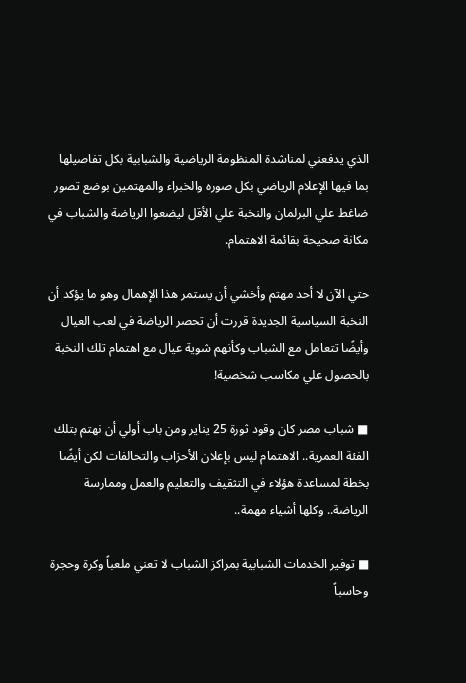الذي يدفعني لمناشدة المنظومة الرياضية والشبابية بكل تفاصيلها بما فيها الإعلام الرياضي بكل صوره والخبراء والمهتمين بوضع تصور ضاغط علي البرلمان والنخبة علي الأقل ليضعوا الرياضة والشباب في مكانة صحيحة بقائمة الاهتمام.

حتي الآن لا أحد مهتم وأخشي أن يستمر هذا الإهمال وهو ما يؤكد أن النخبة السياسية الجديدة قررت أن تحصر الرياضة في لعب العيال وأيضًا تتعامل مع الشباب وكأنهم شوية عيال مع اهتمام تلك النخبة بالحصول علي مكاسب شخصية!

■ شباب مصر كان وقود ثورة 25 يناير ومن باب أولي أن نهتم بتلك الفئة العمرية.. الاهتمام ليس بإعلان الأحزاب والتحالفات لكن أيضًا بخطة لمساعدة هؤلاء في التثقيف والتعليم والعمل وممارسة الرياضة.. وكلها أشياء مهمة..

■ توفير الخدمات الشبابية بمراكز الشباب لا تعني ملعباً وكرة وحجرة وحاسباً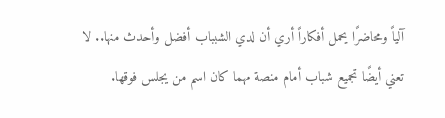آلياً ومحاضرًا يحمل أفكاراً أري أن لدي الشبباب أفضل وأحدث منها.. لا تعني أيضًا تجميع شباب أمام منصة مهما كان اسم من يجلس فوقها.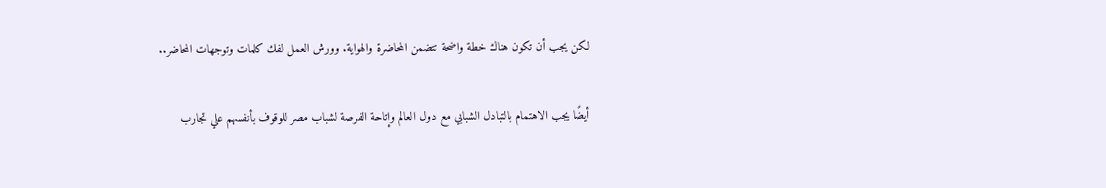لكن يجب أن تكون هناك خطة واضحة تتضمن المحاضرة والهواية. وورش العمل لفك كلمات وتوجهات المحاضر..

أيضًا يجب الاهتمام بالتبادل الشبابي مع دول العالم وإتاحة الفرصة لشباب مصر للوقوف بأنفسهم علي تجارب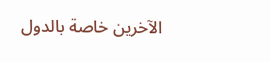الآخرين خاصة بالدول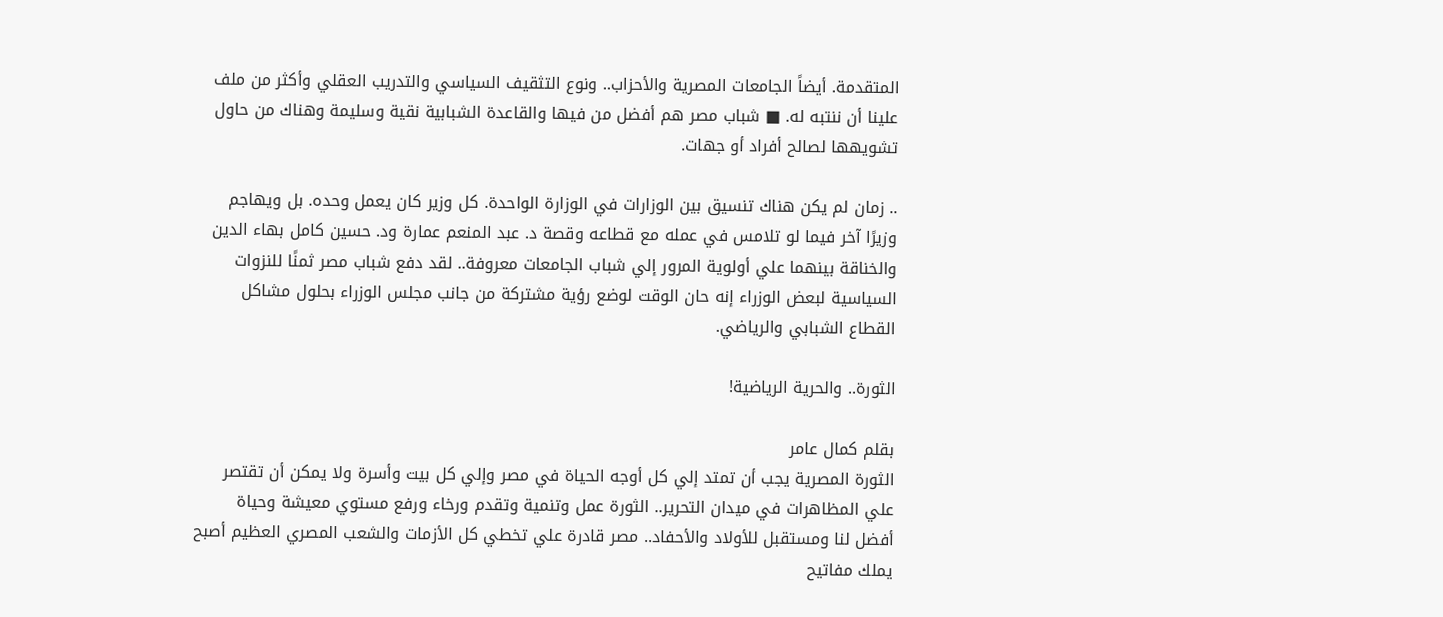المتقدمة. أيضاً الجامعات المصرية والأحزاب.. ونوع التثقيف السياسي والتدريب العقلي وأكثر من ملف علينا أن ننتبه له. ■ شباب مصر هم أفضل من فيها والقاعدة الشبابية نقية وسليمة وهناك من حاول تشويهها لصالح أفراد أو جهات.

.. زمان لم يكن هناك تنسيق بين الوزارات في الوزارة الواحدة. كل وزير كان يعمل وحده. بل ويهاجم وزيرًا آخر فيما لو تلامس في عمله مع قطاعه وقصة د. عبد المنعم عمارة ود. حسين كامل بهاء الدين والخناقة بينهما علي أولوية المرور إلي شباب الجامعات معروفة.. لقد دفع شباب مصر ثمنًا للنزوات السياسية لبعض الوزراء إنه حان الوقت لوضع رؤية مشتركة من جانب مجلس الوزراء بحلول مشاكل القطاع الشبابي والرياضي.

الثورة.. والحرية الرياضية!

بقلم كمال عامر
الثورة المصرية يجب أن تمتد إلي كل أوجه الحياة في مصر وإلي كل بيت وأسرة ولا يمكن أن تقتصر علي المظاهرات في ميدان التحرير.. الثورة عمل وتنمية وتقدم ورخاء ورفع مستوي معيشة وحياة أفضل لنا ومستقبل للأولاد والأحفاد.. مصر قادرة علي تخطي كل الأزمات والشعب المصري العظيم أصبح يملك مفاتيح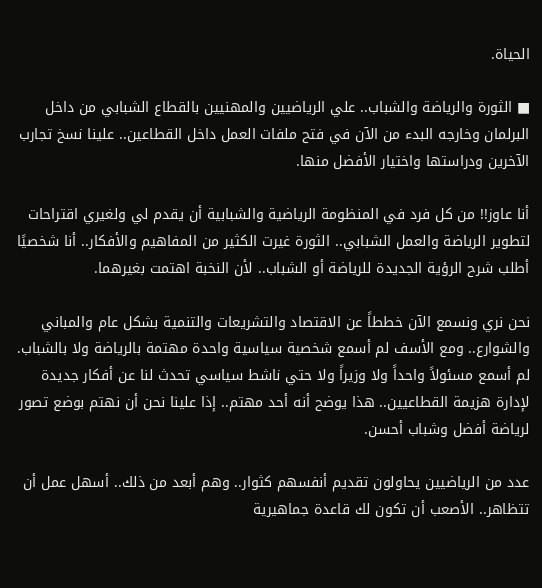الحياة.

■ الثورة والرياضة والشباب.. علي الرياضيين والمهنيين بالقطاع الشبابي من داخل البرلمان وخارجه البدء من الآن في فتح ملفات العمل داخل القطاعين.. علينا نسخ تجارب الآخرين ودراستها واختيار الأفضل منها.

أنا عاوز!! من كل فرد في المنظومة الرياضية والشبابية أن يقدم لي ولغيري اقتراحات لتطوير الرياضة والعمل الشبابي.. الثورة غيرت الكثير من المفاهيم والأفكار.. أنا شخصيًا أطلب شرح الرؤية الجديدة للرياضة أو الشباب.. لأن النخبة اهتمت بغيرهما.

نحن نري ونسمع الآن خططاً عن الاقتصاد والتشريعات والتنمية بشكل عام والمباني والشوارع.. ومع الأسف لم أسمع شخصية سياسية واحدة مهتمة بالرياضة ولا بالشباب. لم أسمع مسئولاً واحداً ولا وزيراً ولا حتي ناشط سياسي تحدث لنا عن أفكار جديدة لإدارة هزيمة القطاعيين.. هذا يوضح أنه أحد مهتم.. إذا علينا نحن أن نهتم بوضع تصور لرياضة أفضل وشباب أحسن.

عدد من الرياضيين يحاولون تقديم أنفسهم كثوار.. وهم أبعد من ذلك.. أسهل عمل أن تتظاهر.. الأصعب أن تكون لك قاعدة جماهيرية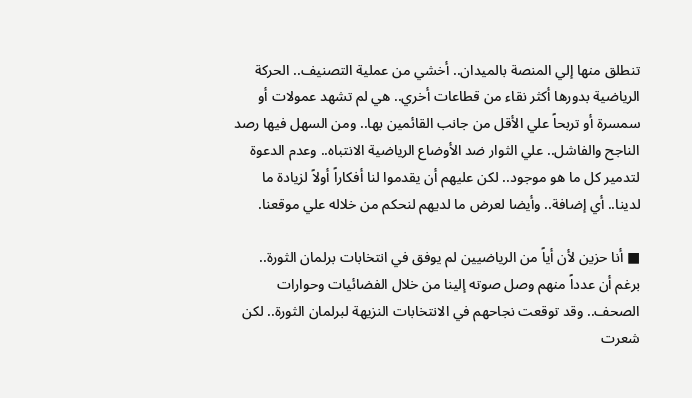تنطلق منها إلي المنصة بالميدان.. أخشي من عملية التصنيف.. الحركة الرياضية بدورها أكثر نقاء من قطاعات أخري.. هي لم تشهد عمولات أو سمسرة أو تربحاً علي الأقل من جانب القائمين بها.. ومن السهل فيها رصد الناجح والفاشل.. علي الثوار ضد الأوضاع الرياضية الانتباه.. وعدم الدعوة لتدمير كل ما هو موجود.. لكن عليهم أن يقدموا لنا أفكاراً أولاً لزيادة ما لدينا.. أي إضافة.. وأيضا لعرض ما لديهم لنحكم من خلاله علي موقعنا.

■ أنا حزين لأن أياً من الرياضيين لم يوفق في انتخابات برلمان الثورة.. برغم أن عدداً منهم وصل صوته إلينا من خلال الفضائيات وحوارات الصحف.. وقد توقعت نجاحهم في الانتخابات النزيهة لبرلمان الثورة.. لكن شعرت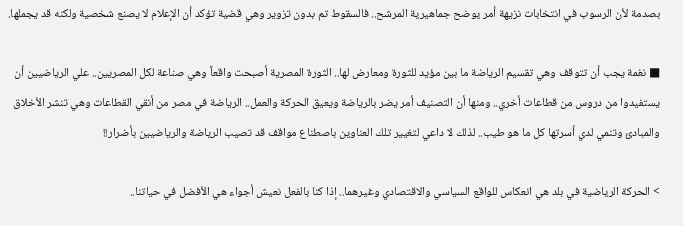بصدمة لأن الرسوب في انتخابات نزيهة أمر يوضح جماهيرية المرشح.. فالسقوط تم بدون تزوير وهي قضية تؤكد أن الإعلام لا يصنع شخصية ولكنه قد يجملها.

■ نغمة يجب أن تتوقف وهي تقسيم الرياضة ما بين مؤيد للثورة ومعارض لها.. الثورة المصرية أصبحت واقعاً وهي صناعة لكل المصريين.. علي الرياضيين أن يستفيدوا من دروس من قطاعات أخري.. ومنها أن التصنيف أمر يضر بالرياضة ويعيق الحركة والعمل.. الرياضة في مصر من أنقي القطاعات وهي تنشر الأخلاق والمبادئ وتنمي لدي أسرتها كل ما هو طيب.. لذلك لا داعي لتغيير تلك العناوين باصطناع مواقف قد تصيب الرياضة والرياضيين بأضرار!!

> الحركة الرياضية في بلد هي انعكاس للواقع السياسي والاقتصادي وغيرهما.. إذا كنا بالفعل نعيش أجواء هي الأفضل في حياتنا..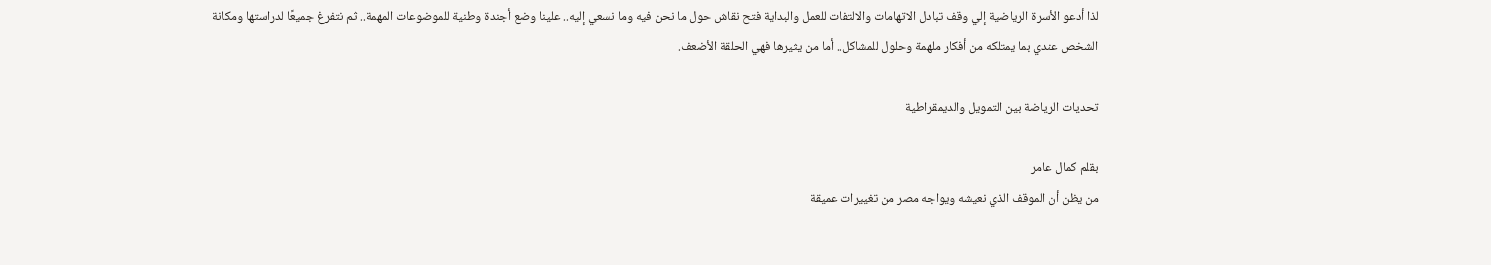لذا أدعو الأسرة الرياضية إلي وقف تبادل الاتهامات والالتفات للعمل والبداية فتح نقاش حول ما نحن فيه وما نسعي إليه.. علينا وضع أجندة وطنية للموضوعات المهمة.. ثم نتفرغ جميعًا لدراستها ومكانة الشخص عندي بما يمتلكه من أفكار ملهمة وحلول للمشاكل.. أما من يثيرها فهي الحلقة الأضعف.

تحديات الرياضة بين التمويل والديمقراطية

بقلم كمال عامر
من يظن أن الموقف الذي نعيشه ويواجه مصر من تغييرات عميقة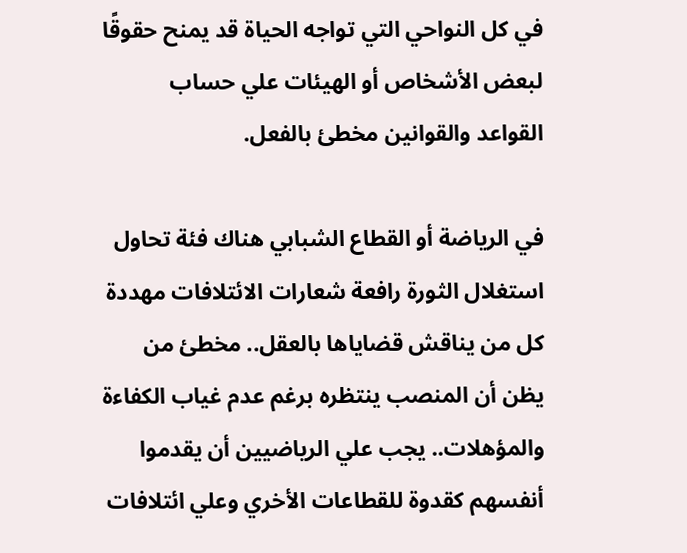في كل النواحي التي تواجه الحياة قد يمنح حقوقًا لبعض الأشخاص أو الهيئات علي حساب القواعد والقوانين مخطئ بالفعل.

في الرياضة أو القطاع الشبابي هناك فئة تحاول استغلال الثورة رافعة شعارات الائتلافات مهددة كل من يناقش قضاياها بالعقل.. مخطئ من يظن أن المنصب ينتظره برغم عدم غياب الكفاءة والمؤهلات.. يجب علي الرياضيين أن يقدموا أنفسهم كقدوة للقطاعات الأخري وعلي ائتلافات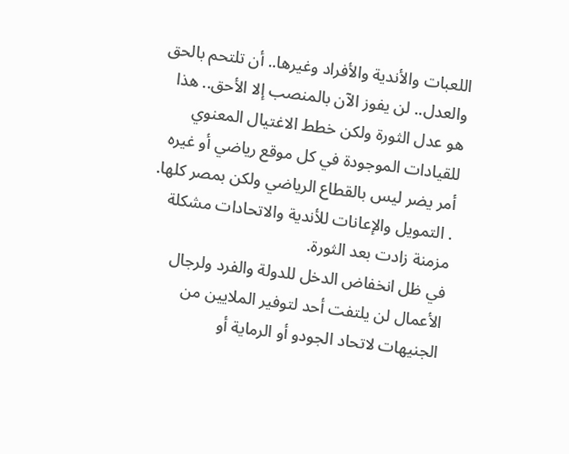اللعبات والأندية والأفراد وغيرها.. أن تلتحم بالحق والعدل.. لن يفوز الآن بالمنصب إلا الأحق.. هذا هو عدل الثورة ولكن خطط الاغتيال المعنوي للقيادات الموجودة في كل موقع رياضي أو غيره أمر يضر ليس بالقطاع الرياضي ولكن بمصر كلها.
. التمويل والإعانات للأندية والاتحادات مشكلة مزمنة زادت بعد الثورة.
في ظل انخفاض الدخل للدولة والفرد ولرجال الأعمال لن يلتفت أحد لتوفير الملايين من الجنيهات لاتحاد الجودو أو الرماية أو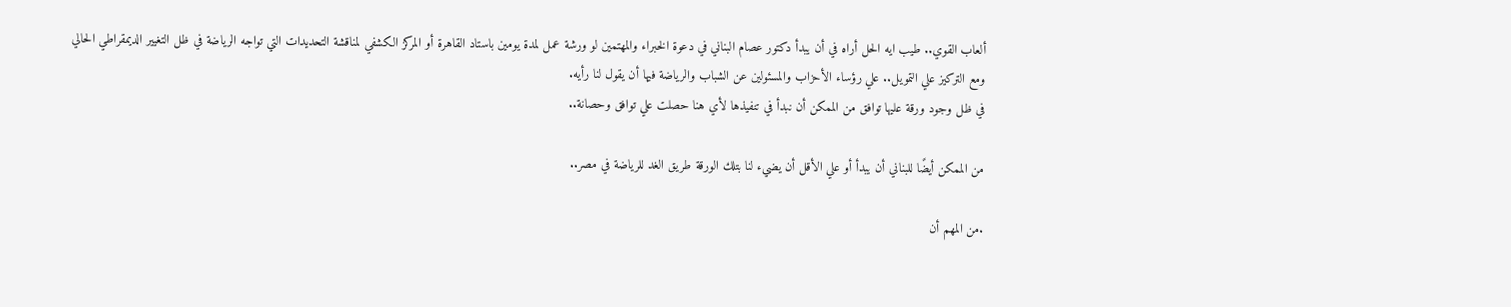ألعاب القوي.. طيب ايه الحل أراه في أن يبدأ دكتور عصام البناني في دعوة الخبراء والمهتمين لو ورشة عمل لمدة يومين باستاد القاهرة أو المركز الكشفي لمناقشة التحديدات التي تواجه الرياضة في ظل التغيير الديمقراطي الحالي ومع التركيز علي التمويل.. علي رؤساء الأحزاب والمسئولين عن الشباب والرياضة فيها أن يقول لنا رأيه.
في ظل وجود ورقة عليها توافق من الممكن أن نبدأ في تنفيذها لأي هنا حصلت علي توافق وحصانة..

من الممكن أيضًا للبناني أن يبدأ أو علي الأقل أن يضيء لنا بتلك الورقة طريق الغد للرياضة في مصر..

.من المهم أن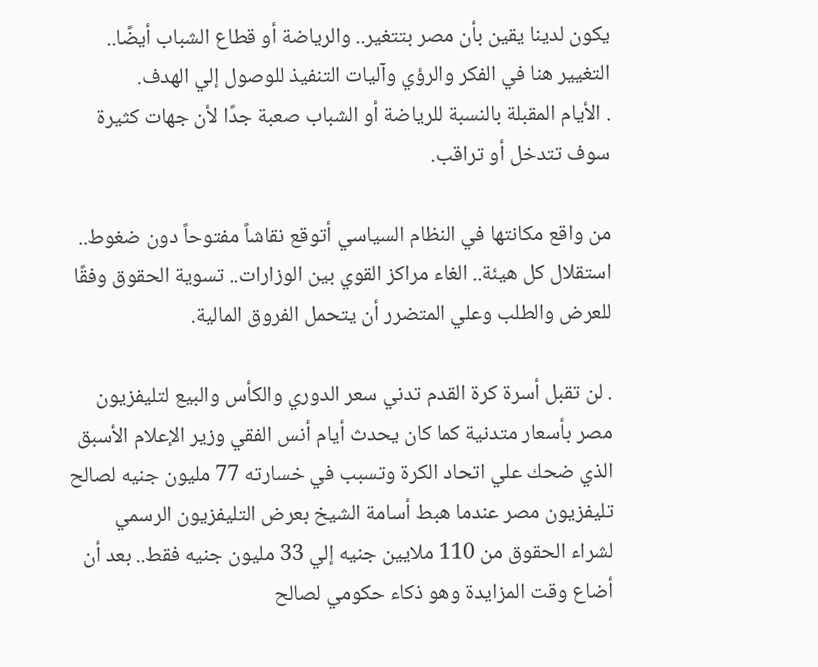يكون لدينا يقين بأن مصر بتتغير.. والرياضة أو قطاع الشباب أيضًا.. التغيير هنا في الفكر والرؤي وآليات التنفيذ للوصول إلي الهدف.
. الأيام المقبلة بالنسبة للرياضة أو الشباب صعبة جدًا لأن جهات كثيرة سوف تتدخل أو تراقب.

من واقع مكانتها في النظام السياسي أتوقع نقاشاً مفتوحاً دون ضغوط.. استقلال كل هيئة.. الغاء مراكز القوي بين الوزارات.. تسوية الحقوق وفقًا للعرض والطلب وعلي المتضرر أن يتحمل الفروق المالية.

. لن تقبل أسرة كرة القدم تدني سعر الدوري والكأس والبيع لتليفزيون مصر بأسعار متدنية كما كان يحدث أيام أنس الفقي وزير الإعلام الأسبق الذي ضحك علي اتحاد الكرة وتسبب في خسارته 77 مليون جنيه لصالح تليفزيون مصر عندما هبط أسامة الشيخ بعرض التليفزيون الرسمي لشراء الحقوق من 110 ملايين جنيه إلي 33 مليون جنيه فقط.. بعد أن أضاع وقت المزايدة وهو ذكاء حكومي لصالح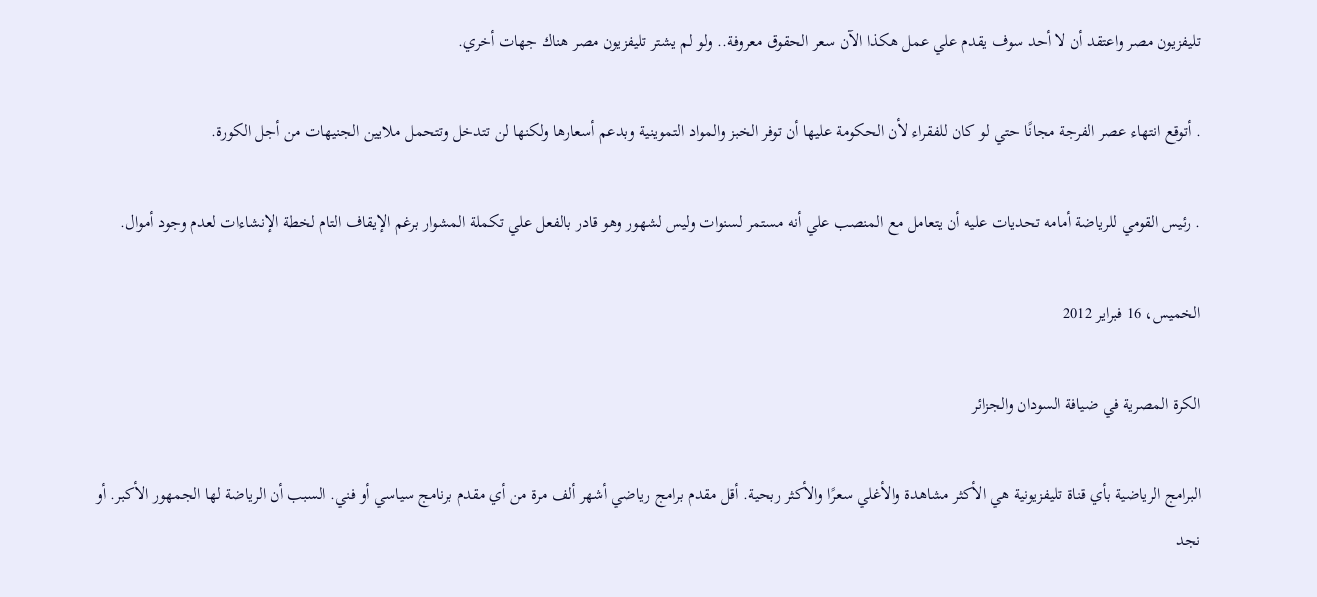تليفزيون مصر واعتقد أن لا أحد سوف يقدم علي عمل هكذا الآن سعر الحقوق معروفة.. ولو لم يشتر تليفزيون مصر هناك جهات أخري.

. أتوقع انتهاء عصر الفرجة مجانًا حتي لو كان للفقراء لأن الحكومة عليها أن توفر الخبز والمواد التموينية وبدعم أسعارها ولكنها لن تتدخل وتتحمل ملايين الجنيهات من أجل الكورة.

. رئيس القومي للرياضة أمامه تحديات عليه أن يتعامل مع المنصب علي أنه مستمر لسنوات وليس لشهور وهو قادر بالفعل علي تكملة المشوار برغم الإيقاف التام لخطة الإنشاءات لعدم وجود أموال.

الخميس، 16 فبراير 2012

الكرة المصرية في ضيافة السودان والجزائر

البرامج الرياضية بأي قناة تليفزيونية هي الأكثر مشاهدة والأغلي سعرًا والأكثر ربحية. أقل مقدم برامج رياضي أشهر ألف مرة من أي مقدم برنامج سياسي أو فني. السبب أن الرياضة لها الجمهور الأكبر. أو نجد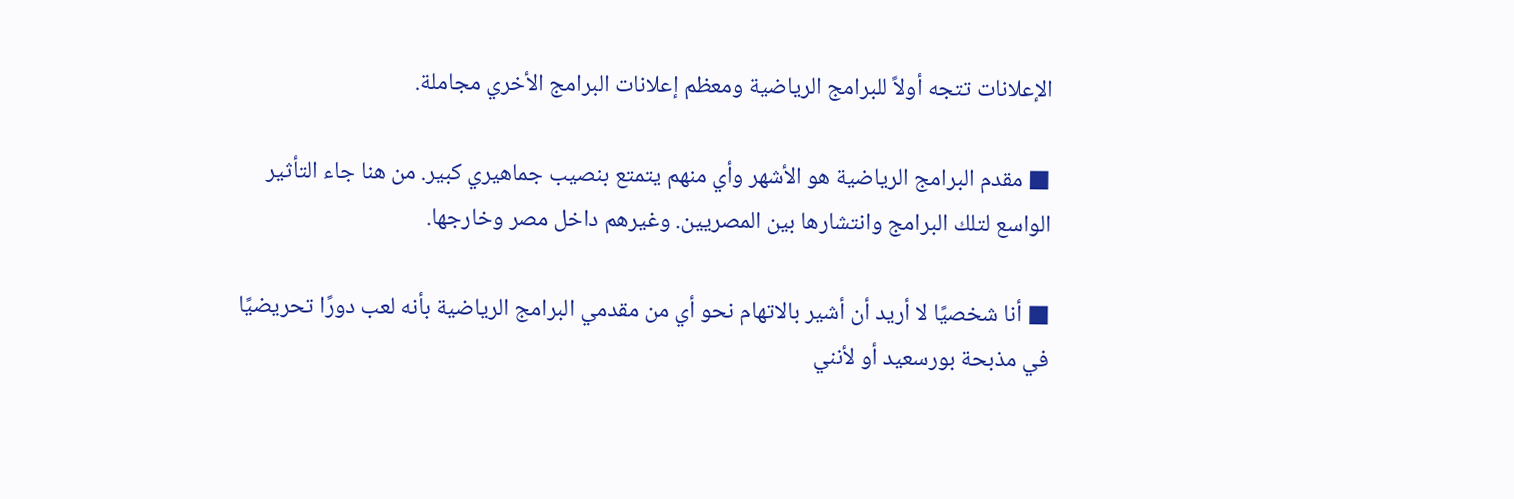الإعلانات تتجه أولاً للبرامج الرياضية ومعظم إعلانات البرامج الأخري مجاملة.

■ مقدم البرامج الرياضية هو الأشهر وأي منهم يتمتع بنصيب جماهيري كبير. من هنا جاء التأثير الواسع لتلك البرامج وانتشارها بين المصريين. وغيرهم داخل مصر وخارجها.

■ أنا شخصيًا لا أريد أن أشير بالاتهام نحو أي من مقدمي البرامج الرياضية بأنه لعب دورًا تحريضيًا في مذبحة بورسعيد أو لأنني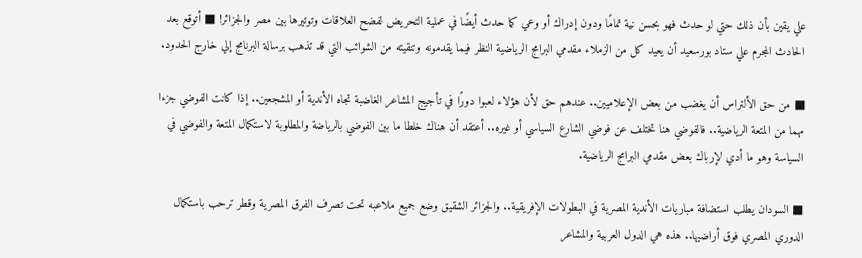علي يقين بأن ذلك حتي لو حدث فهو بحسن نية تمامًا ودون إدراك أو وعي كما حدث أيضًا في عملية التحريض لفضح العلاقات وتوتيرها بين مصر والجزائر! ■ أتوقع بعد الحادث المجرم علي ستاد بورسعيد أن يعيد كل من الزملاء مقدمي البرامج الرياضية النظر فيما يقدمونه وتنقيته من الشوائب التي قد تذهب برسالة البرنامج إلي خارج الحدود.

■ من حق الألتراس أن يغضب من بعض الإعلاميين.. عندهم حق لأن هؤلاء لعبوا دورًا في تأجيج المشاعر الغاضبة تجاه الأندية أو المشجعين.. إذا كانت الفوضي جزءا مهما من المتعة الرياضية.. فالفوضي هنا تختلف عن فوضي الشارع السياسي أو غيره.. أعتقد أن هناك خلطا ما بين الفوضي بالرياضة والمطلوبة لاستكمال المتعة والفوضي في السياسة وهو ما أدي لإرباك بعض مقدمي البرامج الرياضية.

■ السودان يطلب استضافة مباريات الأندية المصرية في البطولات الإفريقية.. والجزائر الشقيق وضع جميع ملاعبه تحت تصرف الفرق المصرية وقطر ترحب باستكمال الدوري المصري فوق أراضيها.. هذه هي الدول العربية والمشاعر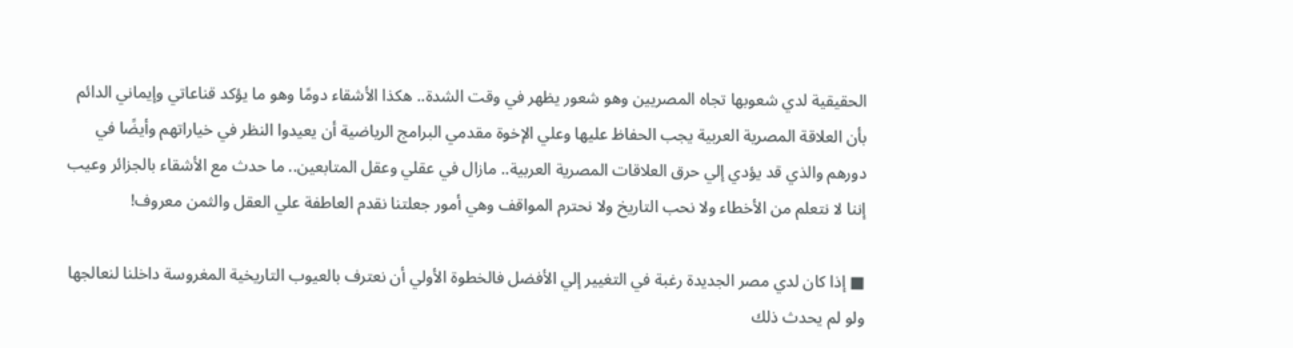الحقيقية لدي شعوبها تجاه المصريين وهو شعور يظهر في وقت الشدة.. هكذا الأشقاء دومًا وهو ما يؤكد قناعاتي وإيماني الدائم بأن العلاقة المصرية العربية يجب الحفاظ عليها وعلي الإخوة مقدمي البرامج الرياضية أن يعيدوا النظر في خياراتهم وأيضًا في دورهم والذي قد يؤدي إلي حرق العلاقات المصرية العربية.. مازال في عقلي وعقل المتابعين.. ما حدث مع الأشقاء بالجزائر وعيب إننا لا نتعلم من الأخطاء ولا نحب التاريخ ولا نحترم المواقف وهي أمور جعلتنا نقدم العاطفة علي العقل والثمن معروف!

■ إذا كان لدي مصر الجديدة رغبة في التغيير إلي الأفضل فالخطوة الأولي أن نعترف بالعيوب التاريخية المغروسة داخلنا لنعالجها ولو لم يحدث ذلك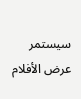سيستمر عرض الأفلام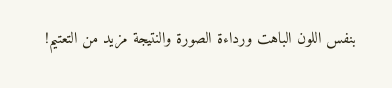بنفس اللون الباهت ورداءة الصورة والنتيجة مزيد من التعتيم!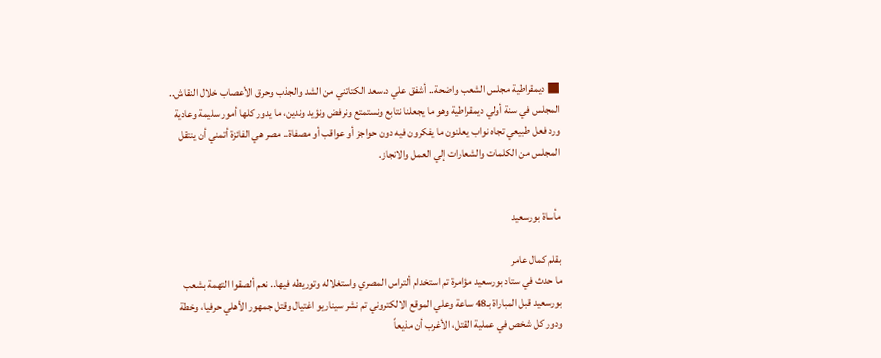■ ديمقراطية مجلس الشعب واضحة.. أشفق علي د.سعد الكتاتني من الشد والجذب وحرق الأعصاب خلال النقاش.. المجلس في سنة أولي ديمقراطية وهو ما يجعلنا نتابع ونستمتع ونرفض ونؤيد وندين، ما يدور كلها أمور سليمة وعادية ورد فعل طبيعي تجاه نواب يعلنون ما يفكرون فيه دون حواجز أو عواقب أو مصفاة.. مصر هي الفائزة أتمني أن ينتقل المجلس من الكلمات والشعارات إلي العمل والانجاز.


مأساة بورسعيد

بقلم كمال عامر
ما حدث في ستاد بورسعيد مؤامرة تم استخدام ألتراس المصري واستغلاله وتوريطه فيها.. نعم ألصقوا التهمة بشعب بورسعيد قبل المباراة بـ48 ساعة وعلي الموقع الالكتروني تم نشر سيناريو اغتيال وقتل جمهور الأهلي حرفيا، وخطة ودور كل شخص في عملية القتل، الأغرب أن مذيعاً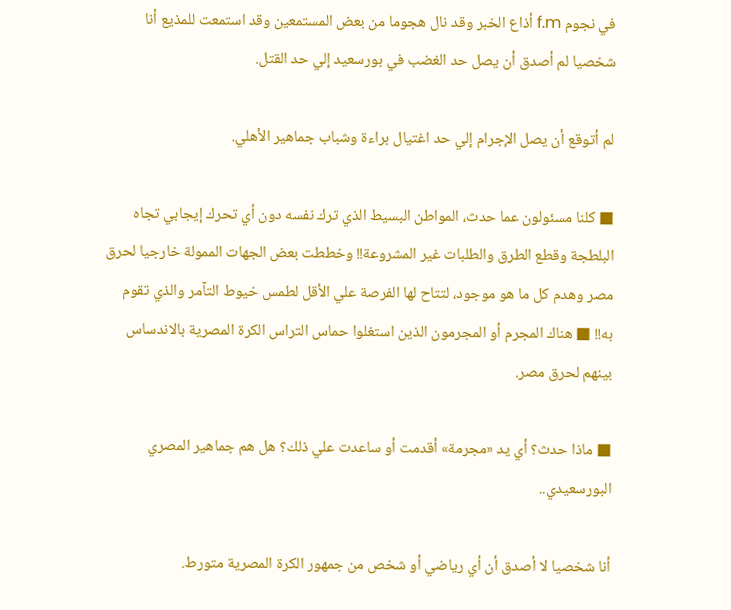في نجوم f.m أذاع الخبر وقد نال هجوما من بعض المستمعين وقد استمعت للمذيع أنا شخصيا لم أصدق أن يصل حد الغضب في بورسعيد إلي حد القتل.

لم أتوقع أن يصل الإجرام إلي حد اغتيال براءة وشباب جماهير الأهلي.

■ كلنا مسئولون عما حدث، المواطن البسيط الذي ترك نفسه دون أي تحرك إيجابي تجاه البلطجة وقطع الطرق والطلبات غير المشروعة!! وخططت بعض الجهات الممولة خارجيا لحرق مصر وهدم كل ما هو موجود، لتتاح لها الفرصة علي الأقل لطمس خيوط التآمر والذي تقوم به!! ■ هناك المجرم أو المجرمون الذين استغلوا حماس التراس الكرة المصرية بالاندساس بينهم لحرق مصر.

■ ماذا حدث؟ أي يد «مجرمة» أقدمت أو ساعدت علي ذلك؟ هل هم جماهير المصري البورسعيدي..

أنا شخصيا لا أصدق أن أي رياضي أو شخص من جمهور الكرة المصرية متورط.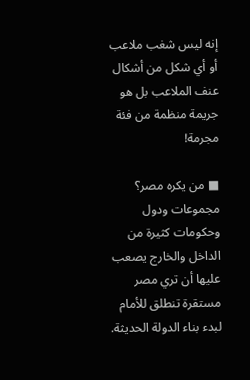إنه ليس شغب ملاعب أو أي شكل من أشكال عنف الملاعب بل هو جريمة منظمة من فئة مجرمة!

■ من يكره مصر؟ مجموعات ودول وحكومات كثيرة من الداخل والخارج يصعب عليها أن تري مصر مستقرة تنطلق للأمام لبدء بناء الدولة الحديثة.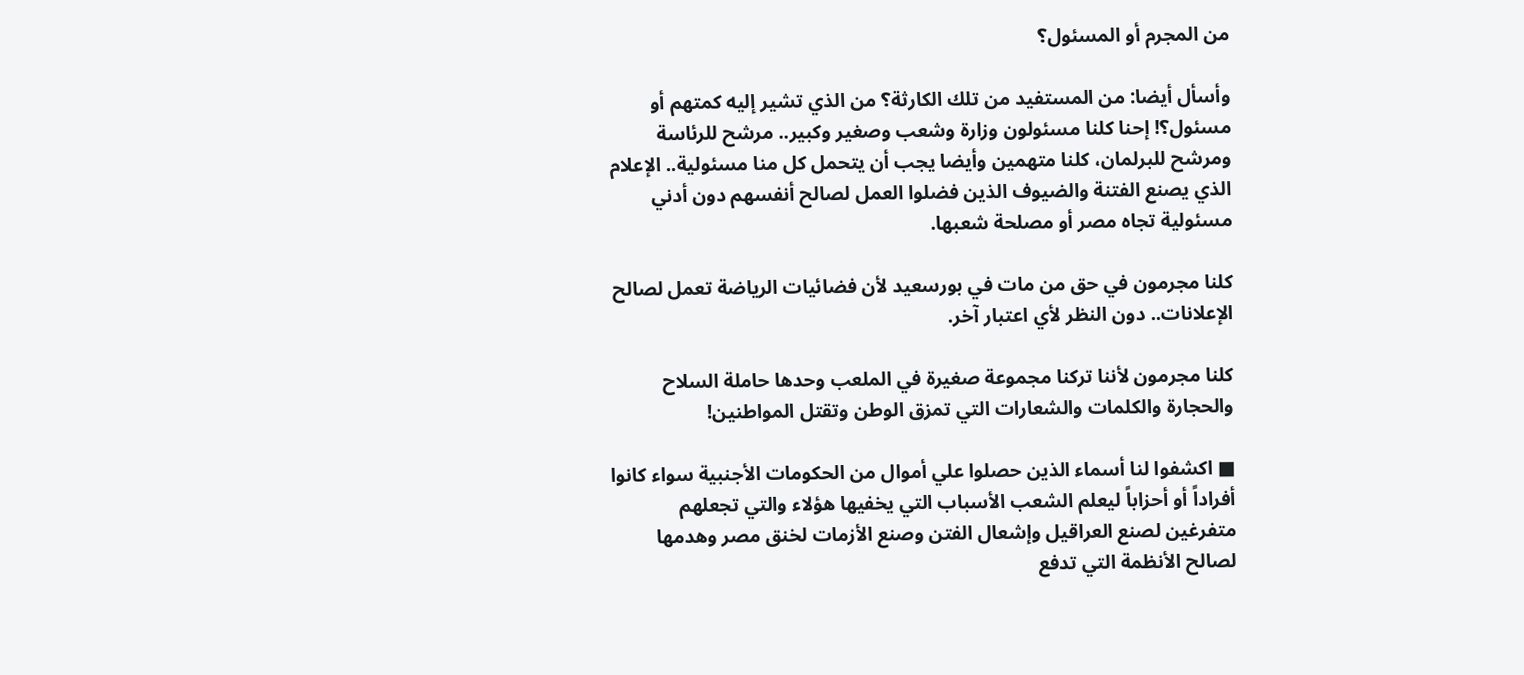من المجرم أو المسئول؟

وأسأل أيضا: من المستفيد من تلك الكارثة؟ من الذي تشير إليه كمتهم أو مسئول؟! إحنا كلنا مسئولون وزارة وشعب وصغير وكبير.. مرشح للرئاسة ومرشح للبرلمان، كلنا متهمين وأيضا يجب أن يتحمل كل منا مسئولية.. الإعلام الذي يصنع الفتنة والضيوف الذين فضلوا العمل لصالح أنفسهم دون أدني مسئولية تجاه مصر أو مصلحة شعبها.

كلنا مجرمون في حق من مات في بورسعيد لأن فضائيات الرياضة تعمل لصالح الإعلانات.. دون النظر لأي اعتبار آخر.

كلنا مجرمون لأننا تركنا مجموعة صغيرة في الملعب وحدها حاملة السلاح والحجارة والكلمات والشعارات التي تمزق الوطن وتقتل المواطنين!

■ اكشفوا لنا أسماء الذين حصلوا علي أموال من الحكومات الأجنبية سواء كانوا أفراداً أو أحزاباً ليعلم الشعب الأسباب التي يخفيها هؤلاء والتي تجعلهم متفرغين لصنع العراقيل وإشعال الفتن وصنع الأزمات لخنق مصر وهدمها لصالح الأنظمة التي تدفع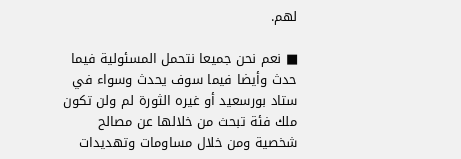لهم.

■ نعم نحن جميعا نتحمل المسئولية فيما حدث وأيضا فيما سوف يحدث وسواء في ستاد بورسعيد أو غيره الثورة لم ولن تكون ملك فئة تبحث من خلالها عن مصالح شخصية ومن خلال مساومات وتهديدات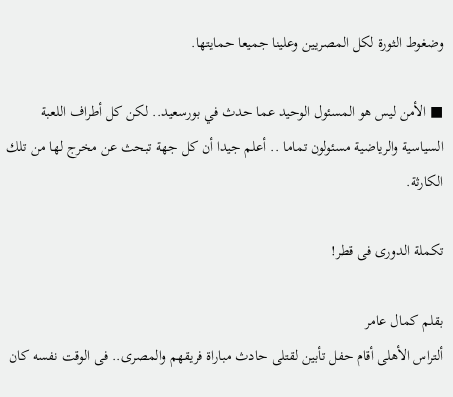وضغوط الثورة لكل المصريين وعلينا جميعا حمايتها.

■ الأمن ليس هو المسئول الوحيد عما حدث في بورسعيد.. لكن كل أطراف اللعبة السياسية والرياضية مسئولون تماما .. أعلم جيدا أن كل جهة تبحث عن مخرج لها من تلك الكارثة.

تكملة الدورى فى قطر!

بقلم كمال عامر
ألتراس الأهلى أقام حفل تأبين لقتلى حادث مباراة فريقهم والمصرى.. فى الوقت نفسه كان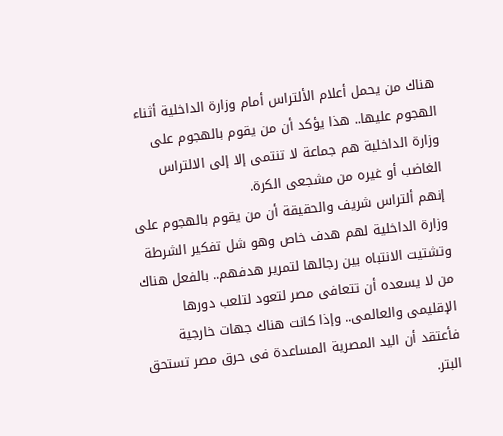هناك من يحمل أعلام الألتراس أمام وزارة الداخلية أثناء الهجوم عليها.. هذا يؤكد أن من يقوم بالهجوم على وزارة الداخلية هم جماعة لا تنتمى إلا إلى الالتراس الغاضب أو غيره من مشجعى الكرة.
إنهم ألتراس شريف والحقيقة أن من يقوم بالهجوم على وزارة الداخلية لهم هدف خاص وهو شل تفكير الشرطة وتشتيت الانتباه بين رجالها لتمرير هدفهم.. بالفعل هناك من لا يسعده أن تتعافى مصر لتعود لتلعب دورها الإقليمى والعالمى.. وإذا كانت هناك جهات خارجية فأعتقد أن اليد المصرية المساعدة فى حرق مصر تستحق البتر.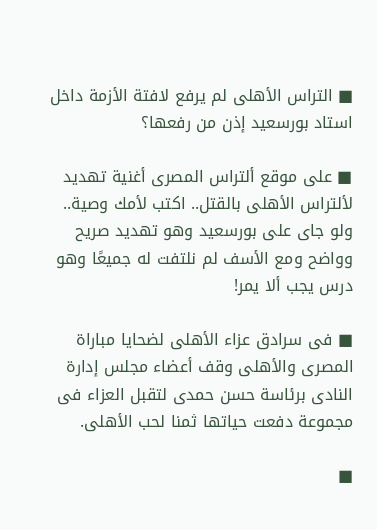■ التراس الأهلى لم يرفع لافتة الأزمة داخل استاد بورسعيد إذن من رفعها؟

■ على موقع ألتراس المصرى أغنية تهديد لألتراس الأهلى بالقتل.. اكتب لأمك وصية.. ولو جاى على بورسعيد وهو تهديد صريح وواضح ومع الأسف لم نلتفت له جميعًا وهو درس يجب ألا يمر!

■ فى سرادق عزاء الأهلى لضحايا مباراة المصرى والأهلى وقف أعضاء مجلس إدارة النادى برئاسة حسن حمدى لتقبل العزاء فى مجموعة دفعت حياتها ثمنا لحب الأهلى.

■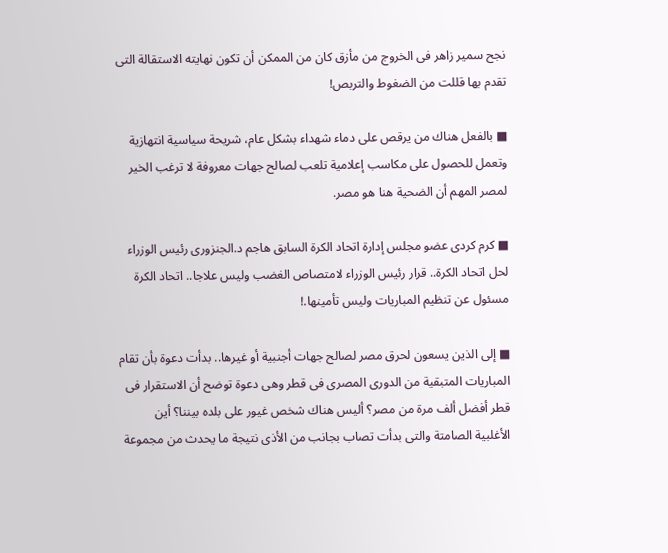نجح سمير زاهر فى الخروج من مأزق كان من الممكن أن تكون نهايته الاستقالة التى تقدم بها قللت من الضغوط والتربص!

■ بالفعل هناك من يرقص على دماء شهداء بشكل عام، شريحة سياسية انتهازية وتعمل للحصول على مكاسب إعلامية تلعب لصالح جهات معروفة لا ترغب الخير لمصر المهم أن الضحية هنا هو مصر.

■ كرم كردى عضو مجلس إدارة اتحاد الكرة السابق هاجم د.الجنزورى رئيس الوزراء لحل اتحاد الكرة.. قرار رئيس الوزراء لامتصاص الغضب وليس علاجا.. اتحاد الكرة مسئول عن تنظيم المباريات وليس تأمينها.!

■ إلى الذين يسعون لحرق مصر لصالح جهات أجنبية أو غيرها.. بدأت دعوة بأن تقام المباريات المتبقية من الدورى المصرى فى قطر وهى دعوة توضح أن الاستقرار فى قطر أفضل ألف مرة من مصر؟ أليس هناك شخص غيور على بلده بيننا؟ أين الأغلبية الصامتة والتى بدأت تصاب بجانب من الأذى نتيجة ما يحدث من مجموعة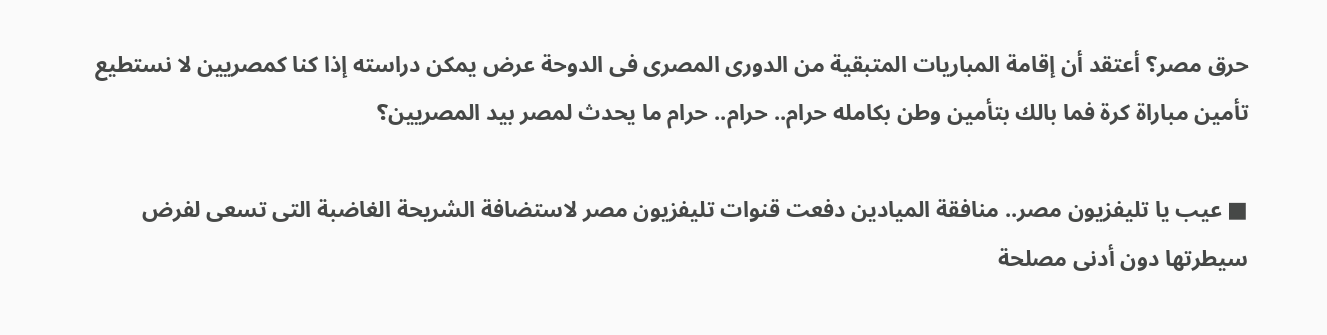حرق مصر؟ أعتقد أن إقامة المباريات المتبقية من الدورى المصرى فى الدوحة عرض يمكن دراسته إذا كنا كمصريين لا نستطيع تأمين مباراة كرة فما بالك بتأمين وطن بكامله حرام.. حرام.. حرام ما يحدث لمصر بيد المصريين؟

■ عيب يا تليفزيون مصر.. منافقة الميادين دفعت قنوات تليفزيون مصر لاستضافة الشريحة الغاضبة التى تسعى لفرض سيطرتها دون أدنى مصلحة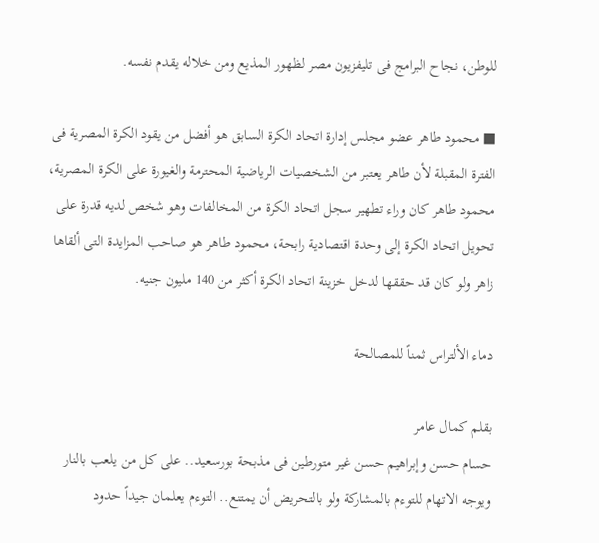للوطن، نجاح البرامج فى تليفزيون مصر لظهور المذيع ومن خلاله يقدم نفسه.

■ محمود طاهر عضو مجلس إدارة اتحاد الكرة السابق هو أفضل من يقود الكرة المصرية فى الفترة المقبلة لأن طاهر يعتبر من الشخصيات الرياضية المحترمة والغيورة على الكرة المصرية، محمود طاهر كان وراء تطهير سجل اتحاد الكرة من المخالفات وهو شخص لديه قدرة على تحويل اتحاد الكرة إلى وحدة اقتصادية رابحة، محمود طاهر هو صاحب المزايدة التى ألقاها زاهر ولو كان قد حققها لدخل خزينة اتحاد الكرة أكثر من 140 مليون جنيه.

دماء الألتراس ثمناً للمصالحة

بقلم كمال عامر
حسام حسن وإبراهيم حسن غير متورطين فى مذبحة بورسعيد.. على كل من يلعب بالنار ويوجه الاتهام للتوءم بالمشاركة ولو بالتحريض أن يمتنع.. التوءم يعلمان جيداً حدود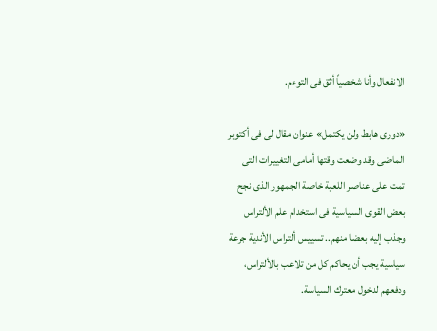الانفعال وأنا شخصياً أثق فى التوءم.

«دورى هابط ولن يكتمل» عنوان مقال لى فى أكتوبر الماضى وقد وضعت وقتها أمامى التغييرات التى تمت على عناصر اللعبة خاصة الجمهور الذى نجح بعض القوى السياسية فى استخدام علم الألتراس وجذب إليه بعضا منهم.. تسييس ألتراس الأندية جرعة سياسية يجب أن يحاكم كل من تلاعب بالألتراس، ودفعهم لدخول معترك السياسة.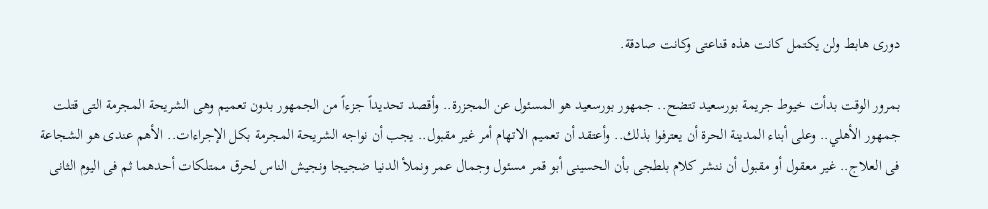دورى هابط ولن يكتمل كانت هذه قناعتى وكانت صادقة.

بمرور الوقت بدأت خيوط جريمة بورسعيد تتضح.. جمهور بورسعيد هو المسئول عن المجزرة.. وأقصد تحديداً جزءاً من الجمهور بدون تعميم وهى الشريحة المجرمة التى قتلت جمهور الأهلي.. وعلى أبناء المدينة الحرة أن يعترفوا بذلك.. وأعتقد أن تعميم الاتهام أمر غير مقبول.. يجب أن نواجه الشريحة المجرمة بكل الإجراءات.. الأهم عندى هو الشجاعة فى العلاج.. غير معقول أو مقبول أن ننشر كلام بلطجى بأن الحسينى أبو قمر مسئول وجمال عمر ونملأ الدنيا ضجيجا ونجيش الناس لحرق ممتلكات أحدهما ثم فى اليوم الثانى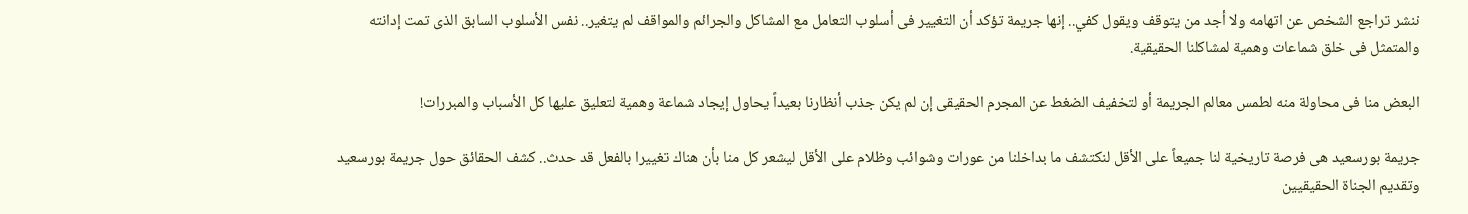ننشر تراجع الشخص عن اتهامه ولا أجد من يتوقف ويقول كفي.. إنها جريمة تؤكد أن التغيير فى أسلوب التعامل مع المشاكل والجرائم والمواقف لم يتغير.. نفس الأسلوب السابق الذى تمت إدانته والمتمثل فى خلق شماعات وهمية لمشاكلنا الحقيقية.

البعض منا فى محاولة منه لطمس معالم الجريمة أو لتخفيف الضغط عن المجرم الحقيقى إن لم يكن جذب أنظارنا بعيداً يحاول إيجاد شماعة وهمية لتعليق عليها كل الأسباب والمبررات!

جريمة بورسعيد هى فرصة تاريخية لنا جميعاً على الأقل لنكتشف ما بداخلنا من عورات وشوائب وظلام على الأقل ليشعر كل منا بأن هناك تغييرا بالفعل قد حدث.. كشف الحقائق حول جريمة بورسعيد وتقديم الجناة الحقيقيين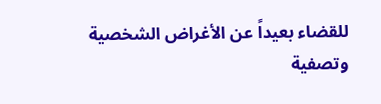للقضاء بعيداً عن الأغراض الشخصية وتصفية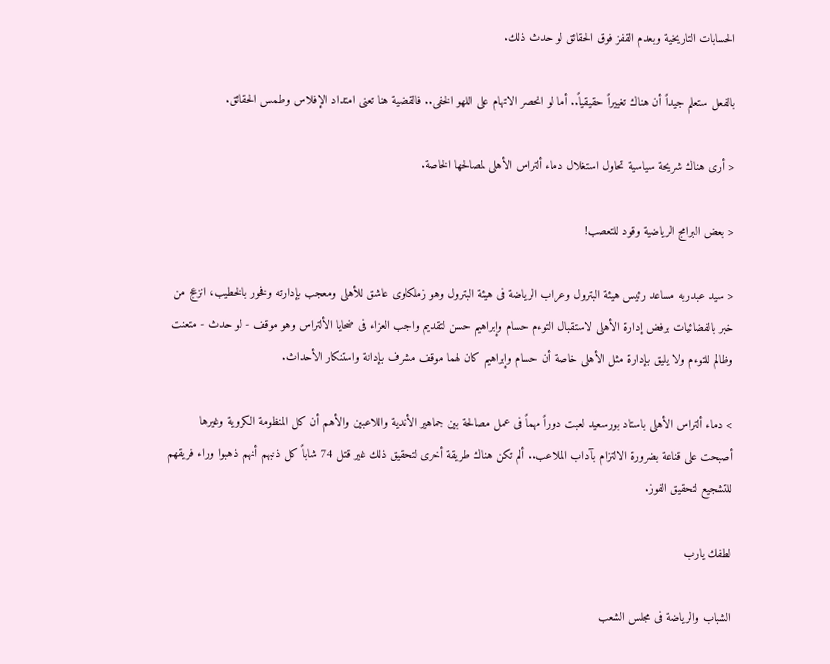الحسابات التاريخية وبعدم القفز فوق الحقائق لو حدث ذلك.

بالفعل ستعلم جيداً أن هناك تغييراً حقيقياً.. أما لو انحصر الاتهام على اللهو الخفى.. فالقضية هنا تعنى امتداد الإفلاس وطمس الحقائق.

< أرى هناك شريحة سياسية تحاول استغلال دماء ألتراس الأهلى لمصالحها الخاصة.

< بعض البرامج الرياضية وقود للتعصب!

< سيد عبدربه مساعد رئيس هيئة البترول وعراب الرياضة فى هيئة البترول وهو زملكاوى عاشق للأهلى ومعجب بإدارته وفخور بالخطيب، انزعج من خبر بالفضائيات برفض إدارة الأهلى لاستقبال التوءم حسام وإبراهيم حسن لتقديم واجب العزاء فى ضحايا الألتراس وهو موقف - لو حدث - متعنت وظالم للتوءم ولا يليق بإدارة مثل الأهلى خاصة أن حسام وإبراهيم كان لهما موقف مشرف بإدانة واستنكار الأحداث.

> دماء ألتراس الأهلى باستاد بورسعيد لعبت دوراً مهماً فى عمل مصالحة بين جماهير الأندية واللاعبين والأهم أن كل المنظومة الكروية وغيرها أصبحت على قناعة بضرورة الالتزام بآداب الملاعب.. ألم تكن هناك طريقة أخرى لتحقيق ذلك غير قتل 74 شاباً كل ذنبهم أنهم ذهبوا وراء فريقهم للتشجيع لتحقيق الفوز.

لطفك يارب

الشباب والرياضة فى مجلس الشعب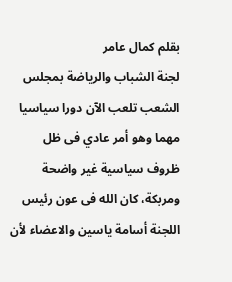بقلم كمال عامر
لجنة الشباب والرياضة بمجلس الشعب تلعب الآن دورا سياسيا مهما وهو أمر عادي فى ظل ظروف سياسية غير واضحة ومربكة، كان الله فى عون رئيس اللجنة أسامة ياسين والاعضاء لأن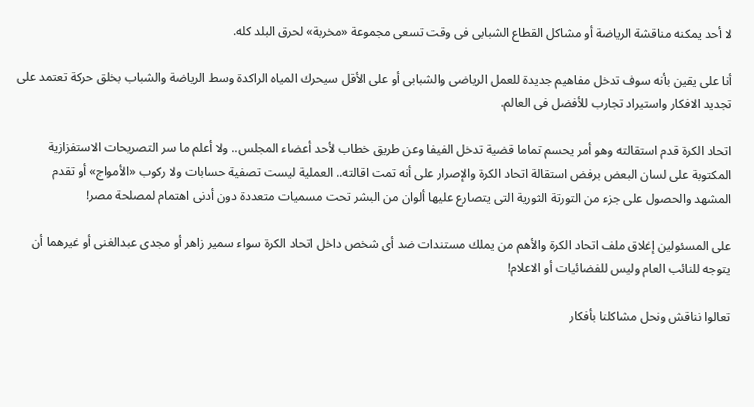لا أحد يمكنه مناقشة الرياضة أو مشاكل القطاع الشبابى فى وقت تسعى مجموعة «مخربة» لحرق البلد كله.

أنا على يقين بأنه سوف تدخل مفاهيم جديدة للعمل الرياضى والشبابى أو على الأقل سيحرك المياه الراكدة وسط الرياضة والشباب بخلق حركة تعتمد على تجديد الافكار واستيراد تجارب للأفضل فى العالم.

اتحاد الكرة قدم استقالته وهو أمر يحسم تماما قضية تدخل الفيفا وعن طريق خطاب لأحد أعضاء المجلس.. ولا أعلم ما سر التصريحات الاستفزازية المكتوبة على لسان البعض برفض استقالة اتحاد الكرة والإصرار على أنه تمت اقالته.. العملية ليست تصفية حسابات ولا ركوب «الأمواج» أو تقدم المشهد والحصول على جزء من التورتة الثورية التى يتصارع عليها ألوان من البشر تحت مسميات متعددة دون أدنى اهتمام لمصلحة مصر!

على المسئولين إغلاق ملف اتحاد الكرة والأهم من يملك مستندات ضد أى شخص داخل اتحاد الكرة سواء سمير زاهر أو مجدى عبدالغنى أو غيرهما أن يتوجه للنائب العام وليس للفضائيات أو الاعلام!

تعالوا نناقش ونحل مشاكلنا بأفكار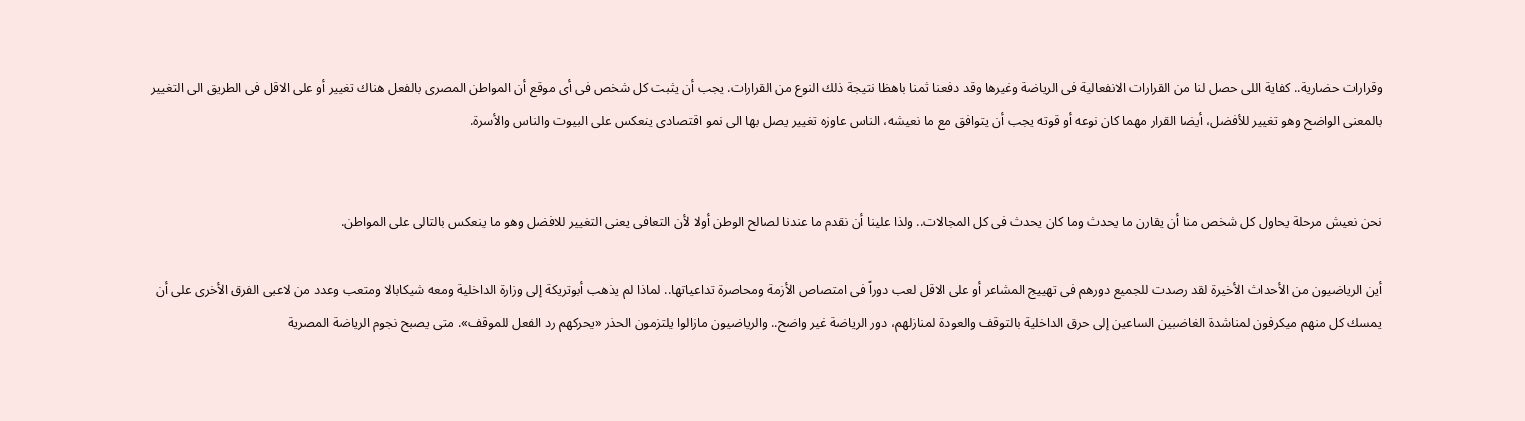وقرارات حضارية.. كفاية اللى حصل لنا من القرارات الانفعالية فى الرياضة وغيرها وقد دفعنا ثمنا باهظا نتيجة ذلك النوع من القرارات. يجب أن يثبت كل شخص فى أى موقع أن المواطن المصرى بالفعل هناك تغيير أو على الاقل فى الطريق الى التغيير بالمعنى الواضح وهو تغيير للأفضل، أيضا القرار مهما كان نوعه أو قوته يجب أن يتوافق مع ما نعيشه، الناس عاوزه تغيير يصل بها الى نمو اقتصادى ينعكس على البيوت والناس والأسرة.


نحن نعيش مرحلة يحاول كل شخص منا أن يقارن ما يحدث وما كان يحدث فى كل المجالات.. ولذا علينا أن نقدم ما عندنا لصالح الوطن أولا لأن التعافى يعنى التغيير للافضل وهو ما ينعكس بالتالى على المواطن.

أين الرياضيون من الأحداث الأخيرة لقد رصدت للجميع دورهم فى تهييج المشاعر أو على الاقل لعب دوراً فى امتصاص الأزمة ومحاصرة تداعياتها.. لماذا لم يذهب أبوتريكة إلى وزارة الداخلية ومعه شيكابالا ومتعب وعدد من لاعبى الفرق الأخرى على أن يمسك كل منهم ميكرفون لمناشدة الغاضبين الساعين إلى حرق الداخلية بالتوقف والعودة لمنازلهم، دور الرياضة غير واضح.. والرياضيون مازالوا يلتزمون الحذر «يحركهم رد الفعل للموقف». متى يصبح نجوم الرياضة المصرية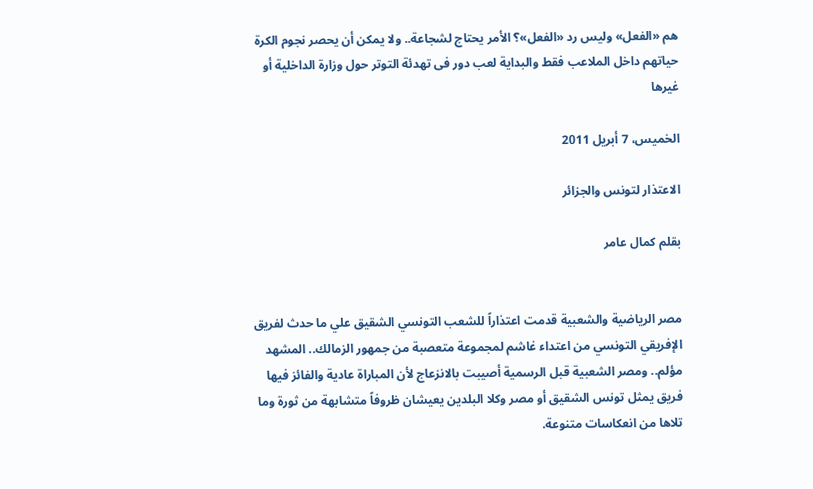هم «الفعل» وليس رد «الفعل»؟ الأمر يحتاج لشجاعة.. ولا يمكن أن يحصر نجوم الكرة حياتهم داخل الملاعب فقط والبداية لعب دور فى تهدئة التوتر حول وزارة الداخلية أو غيرها

الخميس، 7 أبريل 2011

الاعتذار لتونس والجزائر

بقلم كمال عامر


مصر الرياضية والشعبية قدمت اعتذاراً للشعب التونسي الشقيق علي ما حدث لفريق الإفريقي التونسي من اعتداء غاشم لمجموعة متعصبة من جمهور الزمالك.. المشهد مؤلم.. ومصر الشعبية قبل الرسمية أصيبت بالانزعاج لأن المباراة عادية والفائز فيها فريق يمثل تونس الشقيق أو مصر وكلا البلدين يعيشان ظروفاً متشابهة من ثورة وما تلاها من انعكاسات متنوعة.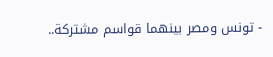- تونس ومصر بينهما قواسم مشتركة..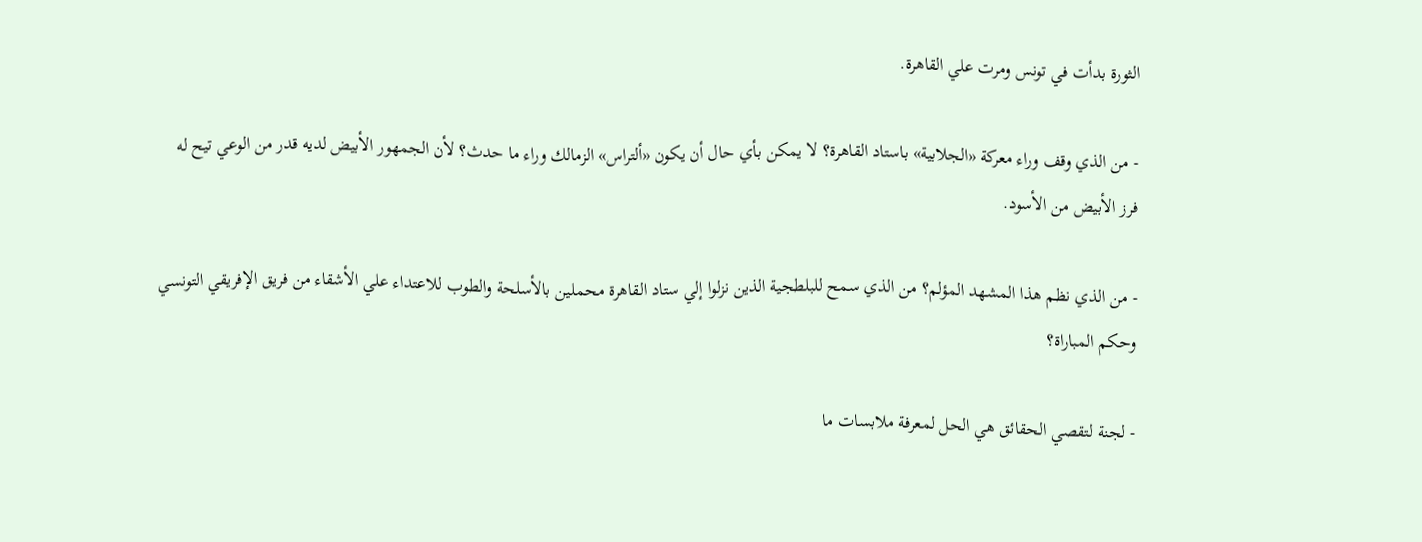الثورة بدأت في تونس ومرت علي القاهرة.

- من الذي وقف وراء معركة «الجلابية» باستاد القاهرة؟ لا يمكن بأي حال أن يكون «ألتراس» الزمالك وراء ما حدث؟ لأن الجمهور الأبيض لديه قدر من الوعي تيح له فرز الأبيض من الأسود.

- من الذي نظم هذا المشهد المؤلم؟ من الذي سمح للبلطجية الذين نزلوا إلي ستاد القاهرة محملين بالأسلحة والطوب للاعتداء علي الأشقاء من فريق الإفريقي التونسي وحكم المباراة؟

- لجنة لتقصي الحقائق هي الحل لمعرفة ملابسات ما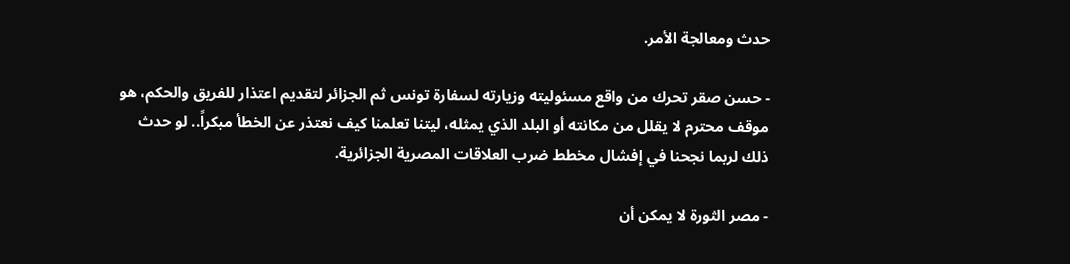حدث ومعالجة الأمر.

- حسن صقر تحرك من واقع مسئوليته وزيارته لسفارة تونس ثم الجزائر لتقديم اعتذار للفريق والحكم، هو موقف محترم لا يقلل من مكانته أو البلد الذي يمثله، ليتنا تعلمنا كيف نعتذر عن الخطأ مبكراً.. لو حدث ذلك لربما نجحنا في إفشال مخطط ضرب العلاقات المصرية الجزائرية.

- مصر الثورة لا يمكن أن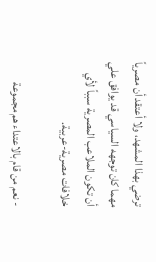ترضي بهذا المشهد، ولا أعتقد أن مصرياً مهما كان توجهه السياسي قد يوافق علي أن تكون الملاعب المصرية سبباً لأي خلافات مصرية-عربية.

- نعم من قام بالاعتداء هم مجموعة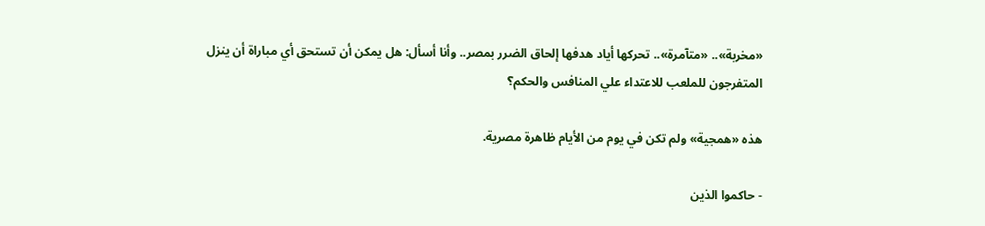«مخربة».. «متآمرة».. تحركها أياد هدفها إلحاق الضرر بمصر.. وأنا أسأل: هل يمكن أن تستحق أي مباراة أن ينزل المتفرجون للملعب للاعتداء علي المنافس والحكم؟

هذه «همجية» ولم تكن في يوم من الأيام ظاهرة مصرية.

- حاكموا الذين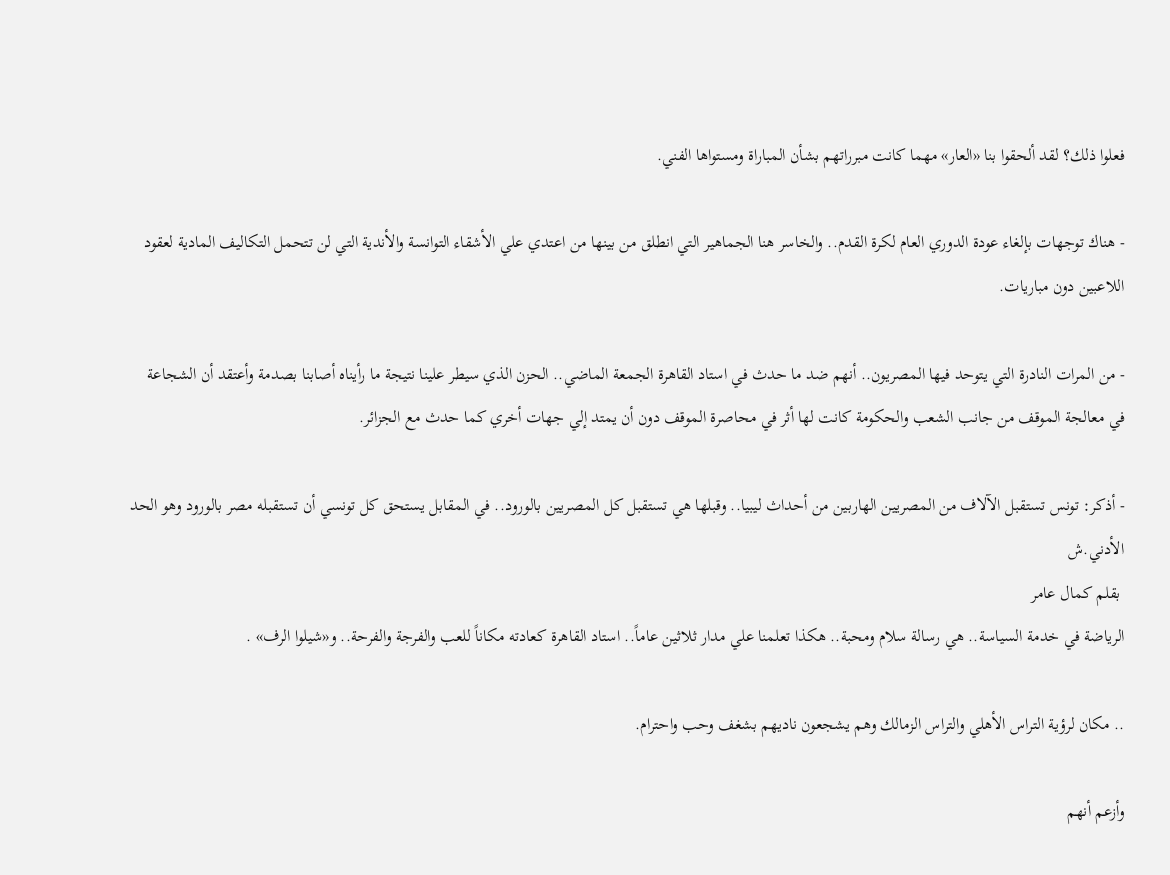فعلوا ذلك؟ لقد ألحقوا بنا «العار» مهما كانت مبرراتهم بشأن المباراة ومستواها الفني.

- هناك توجهات بإلغاء عودة الدوري العام لكرة القدم.. والخاسر هنا الجماهير التي انطلق من بينها من اعتدي علي الأشقاء التوانسة والأندية التي لن تتحمل التكاليف المادية لعقود اللاعبين دون مباريات.

- من المرات النادرة التي يتوحد فيها المصريون.. أنهم ضد ما حدث في استاد القاهرة الجمعة الماضي.. الحزن الذي سيطر علينا نتيجة ما رأيناه أصابنا بصدمة وأعتقد أن الشجاعة في معالجة الموقف من جانب الشعب والحكومة كانت لها أثر في محاصرة الموقف دون أن يمتد إلي جهات أخري كما حدث مع الجزائر.

- أذكر: تونس تستقبل الآلاف من المصريين الهاربين من أحداث ليبيا.. وقبلها هي تستقبل كل المصريين بالورود.. في المقابل يستحق كل تونسي أن تستقبله مصر بالورود وهو الحد الأدني.ش
 بقلم كمال عامر
الرياضة في خدمة السياسة.. هي رسالة سلام ومحبة.. هكذا تعلمنا علي مدار ثلاثين عاماً.. استاد القاهرة كعادته مكاناً للعب والفرجة والفرحة.. و«شيلوا الرف» .

.. مكان لرؤية التراس الأهلي والتراس الزمالك وهم يشجعون ناديهم بشغف وحب واحترام.

وأزعم أنهم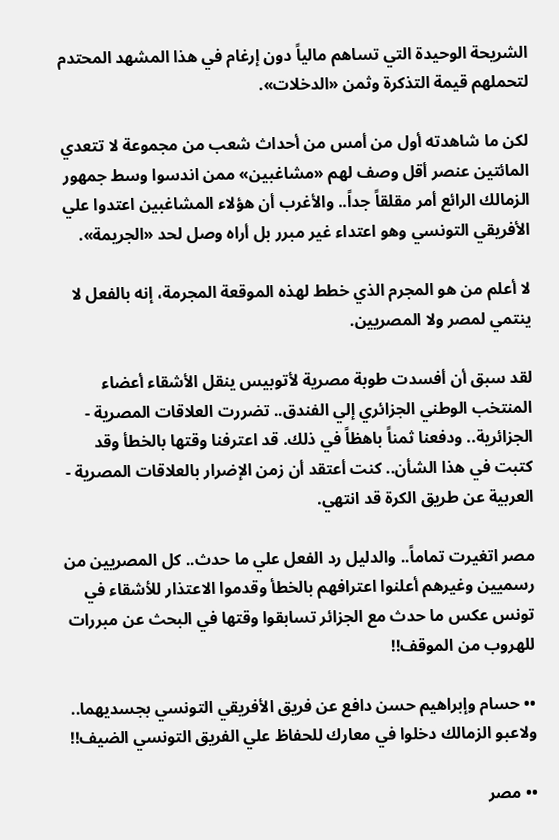الشريحة الوحيدة التي تساهم مالياً دون إرغام في هذا المشهد المحتدم لتحملهم قيمة التذكرة وثمن «الدخلات».

لكن ما شاهدته أول من أمس من أحداث شعب من مجموعة لا تتعدي المائتين عنصر أقل وصف لهم «مشاغبين» ممن اندسوا وسط جمهور الزمالك الرائع أمر مقلقاً جداً.. والأغرب أن هؤلاء المشاغبين اعتدوا علي الأفريقي التونسي وهو اعتداء غير مبرر بل أراه وصل لحد «الجريمة».

لا أعلم من هو المجرم الذي خطط لهذه الموقعة المجرمة، إنه بالفعل لا ينتمي لمصر ولا المصريين.

لقد سبق أن أفسدت طوبة مصرية لأتوبيس ينقل الأشقاء أعضاء المنتخب الوطني الجزائري إلي الفندق.. تضررت العلاقات المصرية - الجزائرية.. ودفعنا ثمناً باهظاً في ذلك. قد اعترفنا وقتها بالخطأ وقد كتبت في هذا الشأن.. كنت أعتقد أن زمن الإضرار بالعلاقات المصرية - العربية عن طريق الكرة قد انتهي.

مصر اتغيرت تماماً.. والدليل رد الفعل علي ما حدث.. كل المصريين من رسميين وغيرهم أعلنوا اعترافهم بالخطأ وقدموا الاعتذار للأشقاء في تونس عكس ما حدث مع الجزائر تسابقوا وقتها في البحث عن مبررات للهروب من الموقف!!

•• حسام وإبراهيم حسن دافع عن فريق الأفريقي التونسي بجسديهما.. ولاعبو الزمالك دخلوا في معارك للحفاظ علي الفريق التونسي الضيف!!

•• مصر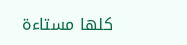كلها مستاءة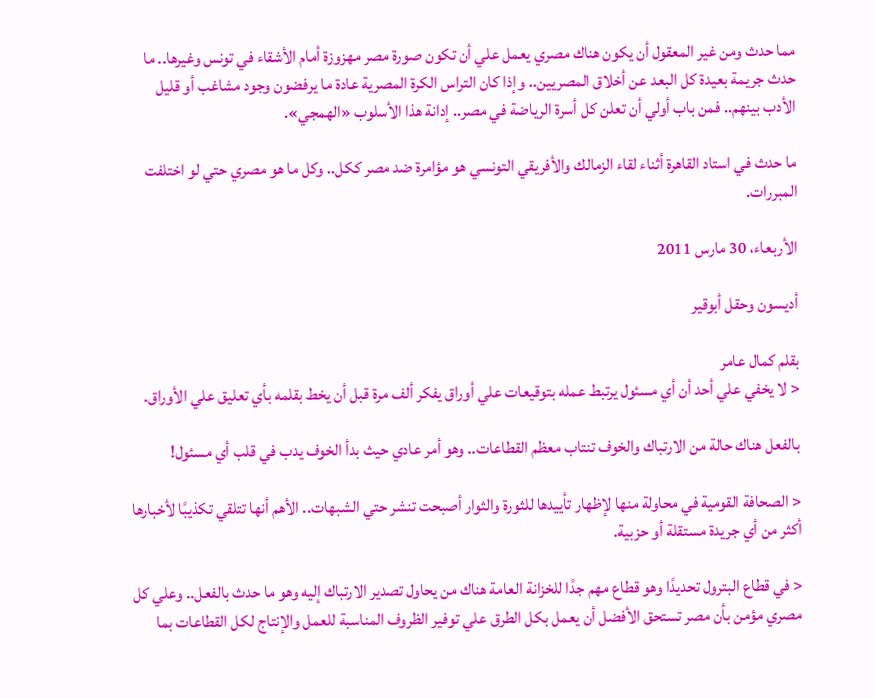مما حدث ومن غير المعقول أن يكون هناك مصري يعمل علي أن تكون صورة مصر مهزوزة أمام الأشقاء في تونس وغيرها.. ما حدث جريمة بعيدة كل البعد عن أخلاق المصريين.. وإذا كان التراس الكرة المصرية عادة ما يرفضون وجود مشاغب أو قليل الأدب بينهم.. فمن باب أولي أن تعلن كل أسرة الرياضة في مصر.. إدانة هذا الأسلوب «الهمجي».

ما حدث في استاد القاهرة أثناء لقاء الزمالك والأفريقي التونسي هو مؤامرة ضد مصر ككل.. وكل ما هو مصري حتي لو اختلفت المبررات.

الأربعاء، 30 مارس 2011

أديسون وحقل أبوقير

بقلم كمال عامر
< لا يخفي علي أحد أن أي مسئول يرتبط عمله بتوقيعات علي أوراق يفكر ألف مرة قبل أن يخط بقلمه بأي تعليق علي الأوراق.

بالفعل هناك حالة من الارتباك والخوف تنتاب معظم القطاعات.. وهو أمر عادي حيث بدأ الخوف يدب في قلب أي مسئول!

< الصحافة القومية في محاولة منها لإظهار تأييدها للثورة والثوار أصبحت تنشر حتي الشبهات.. الأهم أنها تتلقي تكذيبًا لأخبارها أكثر من أي جريدة مستقلة أو حزبية.

< في قطاع البترول تحديدًا وهو قطاع مهم جدًا للخزانة العامة هناك من يحاول تصدير الارتباك إليه وهو ما حدث بالفعل.. وعلي كل مصري مؤمن بأن مصر تستحق الأفضل أن يعمل بكل الطرق علي توفير الظروف المناسبة للعمل والإنتاج لكل القطاعات بما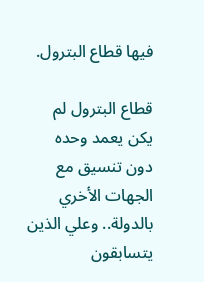فيها قطاع البترول.

قطاع البترول لم يكن يعمد وحده دون تنسيق مع الجهات الأخري بالدولة.. وعلي الذين يتسابقون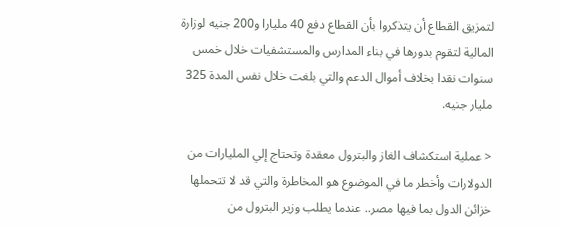لتمزيق القطاع أن يتذكروا بأن القطاع دفع 40 مليارا و200 جنيه لوزارة المالية لتقوم بدورها في بناء المدارس والمستشفيات خلال خمس سنوات نقدا بخلاف أموال الدعم والتي بلغت خلال نفس المدة 325 مليار جنيه.

< عملية استكشاف الغاز والبترول معقدة وتحتاج إلي المليارات من الدولارات وأخطر ما في الموضوع هو المخاطرة والتي قد لا تتحملها خزائن الدول بما فيها مصر.. عندما يطلب وزير البترول من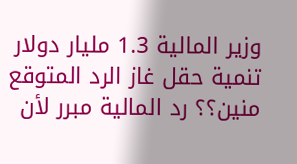وزير المالية 1.3 مليار دولار تنمية حقل غاز الرد المتوقع منين؟؟ رد المالية مبرر لأن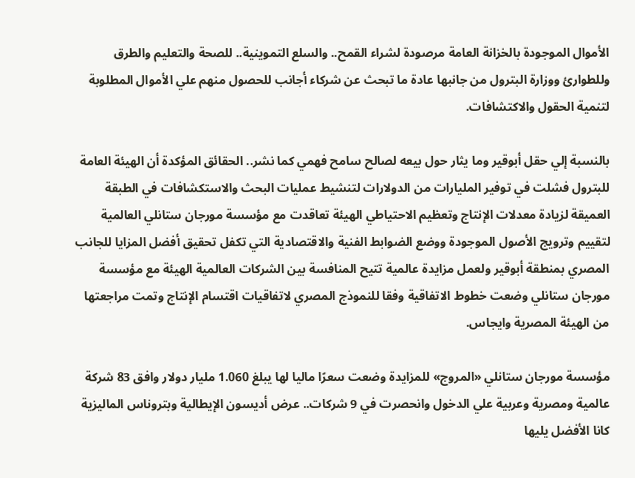الأموال الموجودة بالخزانة العامة مرصودة لشراء القمح.. والسلع التموينية.. للصحة والتعليم والطرق وللطوارئ ووزارة البترول من جانبها عادة ما تبحث عن شركاء أجانب للحصول منهم علي الأموال المطلوبة لتنمية الحقول والاكتشافات.

بالنسبة إلي حقل أبوقير وما يثار حول بيعه لصالح سامح فهمي كما نشر.. الحقائق المؤكدة أن الهيئة العامة للبترول فشلت في توفير المليارات من الدولارات لتنشيط عمليات البحث والاستكشافات في الطبقة العميقة لزيادة معدلات الإنتاج وتعظيم الاحتياطي الهيئة تعاقدت مع مؤسسة مورجان ستانلي العالمية لتقييم وترويج الأصول الموجودة ووضع الضوابط الفنية والاقتصادية التي تكفل تحقيق أفضل المزايا للجانب المصري بمنطقة أبوقير ولعمل مزايدة عالمية تتيح المنافسة بين الشركات العالمية الهيئة مع مؤسسة مورجان ستانلي وضعت خطوط الاتفاقية وفقا للنموذج المصري لاتفاقيات اقتسام الإنتاج وتمت مراجعتها من الهيئة المصرية وايجاس.

مؤسسة مورجان ستانلي «المروج» للمزايدة وضعت سعرًا ماليا لها يبلغ 1.060 مليار دولار وافق 83 شركة عالمية ومصرية وعربية علي الدخول وانحصرت في 9 شركات.. عرض أديسون الإيطالية وبتروناس الماليزية كانا الأفضل يليها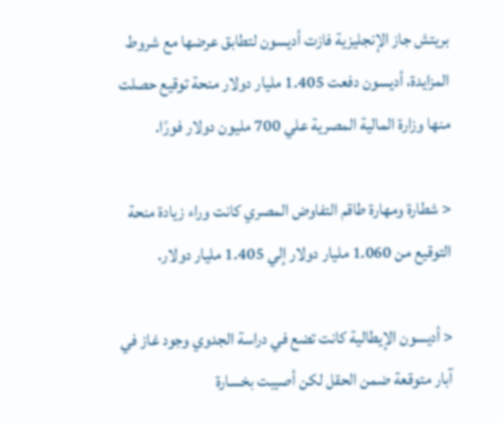بريتش جاز الإنجليزية فازت أديسون لتطابق عرضها مع شروط المزايدة، أديسون دفعت 1.405 مليار دولار منحة توقيع حصلت منها وزارة المالية المصرية علي 700 مليون دولار فورًا.

< شطارة ومهارة طاقم التفاوض المصري كانت وراء زيادة منحة التوقيع من 1.060 مليار دولار إلي 1.405 مليار دولار.

< أديسون الإيطالية كانت تضع في دراسة الجدوي وجود غاز في آبار متوقعة ضمن الحقل لكن أصيبت بخسارة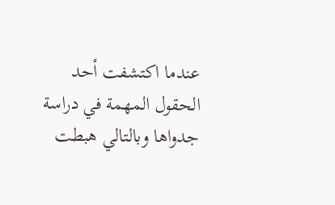عندما اكتشفت أحد الحقول المهمة في دراسة جدواها وبالتالي هبطت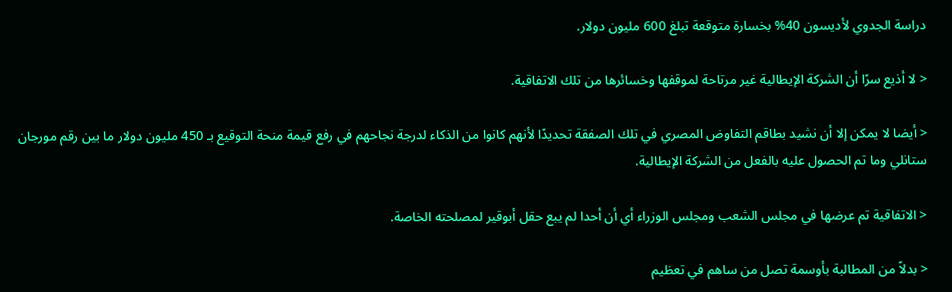دراسة الجدوي لأديسون 40% بخسارة متوقعة تبلغ 600 مليون دولار.

< لا أذيع سرًا أن الشركة الإيطالية غير مرتاحة لموقفها وخسائرها من تلك الاتفاقية.

< أيضا لا يمكن إلا أن نشيد بطاقم التفاوض المصري في تلك الصفقة تحديدًا لأنهم كانوا من الذكاء لدرجة نجاحهم في رفع قيمة منحة التوقيع بـ 450 مليون دولار ما بين رقم مورجان ستانلي وما تم الحصول عليه بالفعل من الشركة الإيطالية.

< الاتفاقية تم عرضها في مجلس الشعب ومجلس الوزراء أي أن أحدا لم يبع حقل أبوقير لمصلحته الخاصة.

< بدلاً من المطالبة بأوسمة تصل من ساهم في تعظيم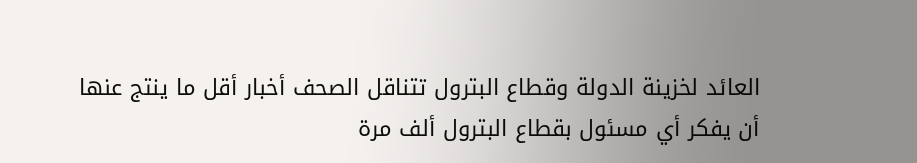العائد لخزينة الدولة وقطاع البترول تتناقل الصحف أخبار أقل ما ينتج عنها أن يفكر أي مسئول بقطاع البترول ألف مرة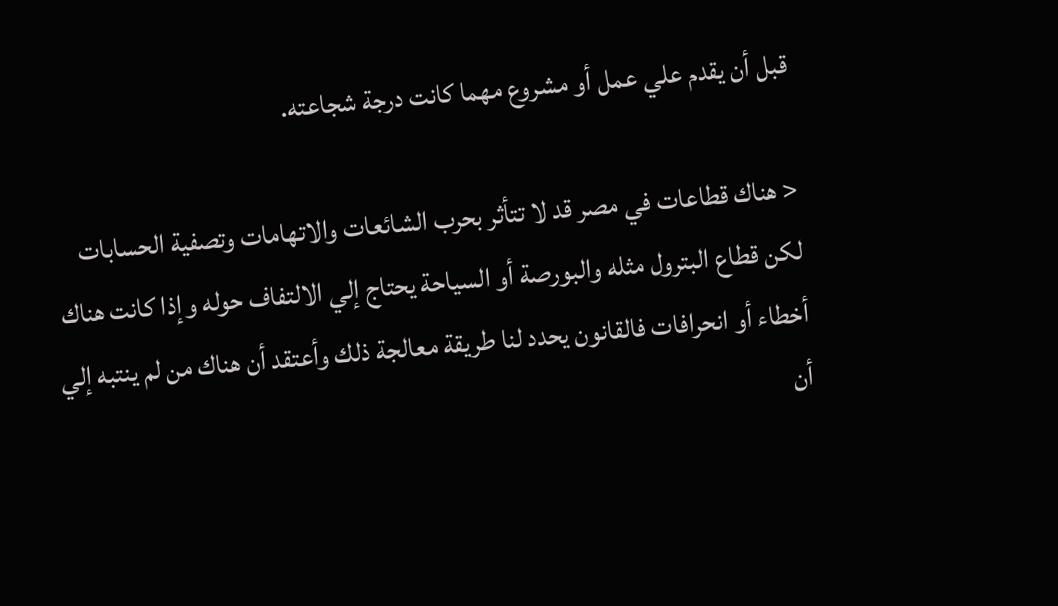قبل أن يقدم علي عمل أو مشروع مهما كانت درجة شجاعته.

< هناك قطاعات في مصر قد لا تتأثر بحرب الشائعات والاتهامات وتصفية الحسابات لكن قطاع البترول مثله والبورصة أو السياحة يحتاج إلي الالتفاف حوله وإذا كانت هناك أخطاء أو انحرافات فالقانون يحدد لنا طريقة معالجة ذلك وأعتقد أن هناك من لم ينتبه إلي أن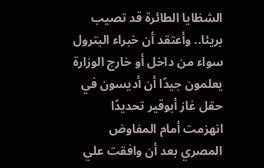الشظايا الطائرة قد تصيب بريئا.. وأعتقد أن خبراء البترول سواء من داخل أو خارج الوزارة يعلمون جيدًا أن أديسون في حقل غاز أبوقير تحديدًا انهزمت أمام المفاوض المصري بعد أن وافقت علي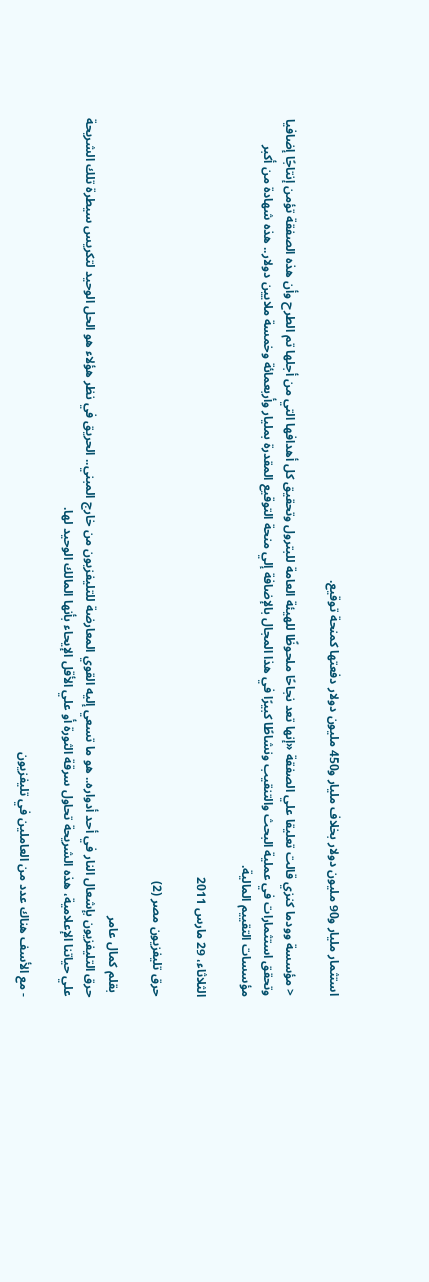استثمار مليار و90 مليون دولار بخلاف مليار و450 مليون دولار دفعتها كمنحة توقيع.

< مؤسسة وودما كنزي قالت تعليقا علي الصفقة «إنها تعد نجاحًا ملحوظًا للهيئة العامة للبترول وتحقيق كل أهدافها التي من أجلها تم الطرح وأن هذه الصفقة تؤمن إنتاجًا إضافيا وتحقق استثمارات في عملية البحث والتنقيب ونشاطًا كبيرًا في هذا المجال بالإضافة إلي منحة التوقيع المقدرة بمليار وأربعمائة وخمسة ملايين دولار.. هذه شهادة من أكبر مؤسسات التقييم المالية.

الثلاثاء، 29 مارس 2011

حرق تليفزيون مصر (2)

 بقلم كمال عامر
حرق التليفزيون بإشعال النار في أحد أدواره.. هو ما تسعي إليه القوي المعارضة للتليفزيون من خارج المبني.. الحريق في نظر هؤلاء هو الحل الوحيد لتكريس سيطرة تلك الشريحة علي حياتنا الإعلامية، هذه الشريحة تحاول سرقة الثورة أو علي الأقل الإيحاء بأنها المالك الوحيد لها.

- مع الأسف هناك عدد من العاملين في تليفزيون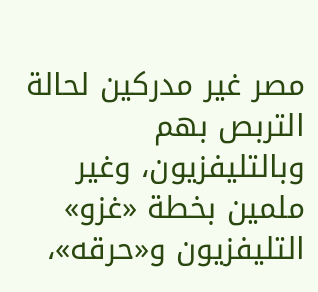مصر غير مدركين لحالة التربص بهم وبالتليفزيون، وغير ملمين بخطة «غزو» التليفزيون و«حرقه»،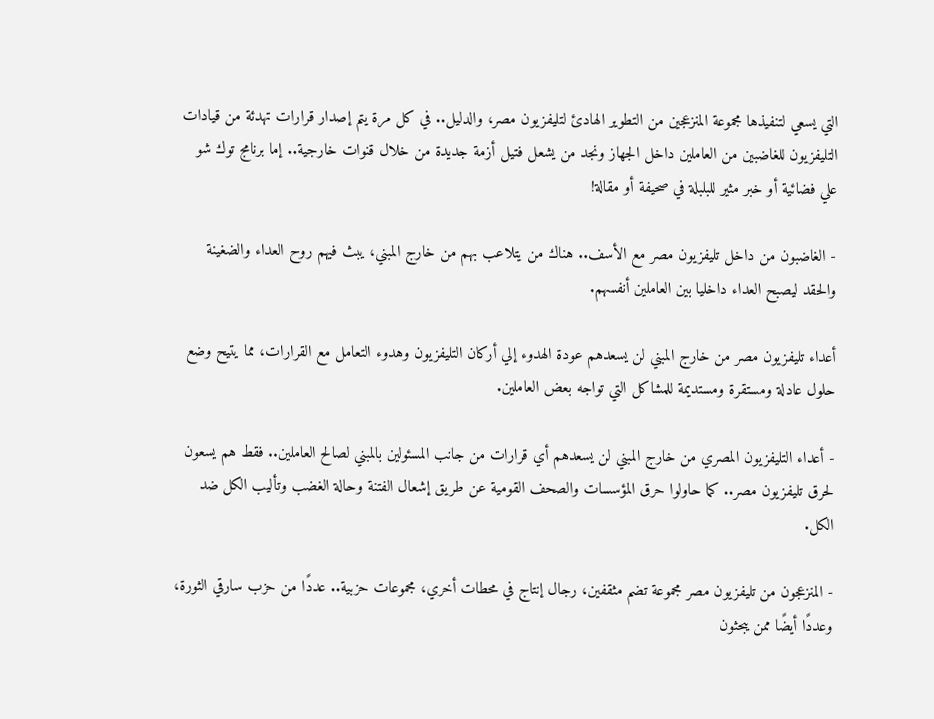التي يسعي لتنفيذها مجموعة المنزعجين من التطوير الهادئ لتليفزيون مصر، والدليل.. في كل مرة يتم إصدار قرارات تهدئة من قيادات التليفزيون للغاضبين من العاملين داخل الجهاز ونجد من يشعل فتيل أزمة جديدة من خلال قنوات خارجية.. إما برنامج توك شو علي فضائية أو خبر مثير للبلبلة في صحيفة أو مقالة!

- الغاضبون من داخل تليفزيون مصر مع الأسف.. هناك من يتلاعب بهم من خارج المبني، يبث فيهم روح العداء والضغينة والحقد ليصبح العداء داخليا بين العاملين أنفسهم.

أعداء تليفزيون مصر من خارج المبني لن يسعدهم عودة الهدوء إلي أركان التليفزيون وهدوء التعامل مع القرارات، مما يتيح وضع حلول عادلة ومستقرة ومستديمة للمشاكل التي تواجه بعض العاملين.

- أعداء التليفزيون المصري من خارج المبني لن يسعدهم أي قرارات من جانب المسئولين بالمبني لصالح العاملين.. فقط هم يسعون لحرق تليفزيون مصر.. كما حاولوا حرق المؤسسات والصحف القومية عن طريق إشعال الفتنة وحالة الغضب وتأليب الكل ضد الكل.

- المنزعجون من تليفزيون مصر مجموعة تضم مثقفين، رجال إنتاج في محطات أخري، مجموعات حزبية.. عددًا من حزب سارقي الثورة، وعددًا أيضًا ممن يبحثون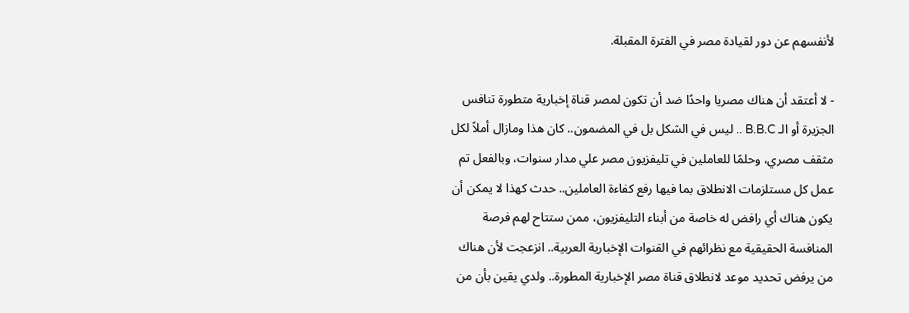لأنفسهم عن دور لقيادة مصر في الفترة المقبلة.

- لا أعتقد أن هناك مصريا واحدًا ضد أن تكون لمصر قناة إخبارية متطورة تنافس الجزيرة أو الـ B.B.C .. ليس في الشكل بل في المضمون.. كان هذا ومازال أملاً لكل مثقف مصري، وحلمًا للعاملين في تليفزيون مصر علي مدار سنوات، وبالفعل تم عمل كل مستلزمات الانطلاق بما فيها رفع كفاءة العاملين.. حدث كهذا لا يمكن أن يكون هناك أي رافض له خاصة من أبناء التليفزيون، ممن ستتاح لهم فرصة المنافسة الحقيقية مع نظرائهم في القنوات الإخبارية العربية.. انزعجت لأن هناك من يرفض تحديد موعد لانطلاق قناة مصر الإخبارية المطورة.. ولدي يقين بأن من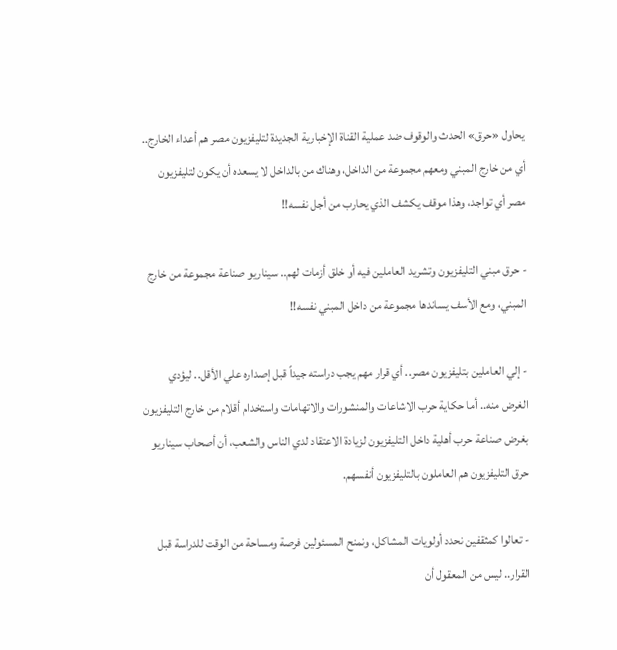يحاول «حرق» الحدث والوقوف ضد عملية القناة الإخبارية الجديدة لتليفزيون مصر هم أعداء الخارج.. أي من خارج المبني ومعهم مجموعة من الداخل، وهناك من بالداخل لا يسعده أن يكون لتليفزيون مصر أي تواجد، وهذا موقف يكشف الذي يحارب من أجل نفسه!!

- حرق مبني التليفزيون وتشريد العاملين فيه أو خلق أزمات لهم.. سيناريو صناعة مجموعة من خارج المبني، ومع الأسف يساندها مجموعة من داخل المبني نفسه!!

- إلي العاملين بتليفزيون مصر.. أي قرار مهم يجب دراسته جيداً قبل إصداره علي الأقل.. ليؤدي الغرض منه.. أما حكاية حرب الاشاعات والمنشورات والاتهامات واستخدام أقلام من خارج التليفزيون بغرض صناعة حرب أهلية داخل التليفزيون لزيادة الاعتقاد لدي الناس والشعب، أن أصحاب سيناريو حرق التليفزيون هم العاملون بالتليفزيون أنفسهم.

- تعالوا كمثقفين نحدد أولويات المشاكل، ونمنح المسئولين فرصة ومساحة من الوقت للدراسة قبل القرار.. ليس من المعقول أن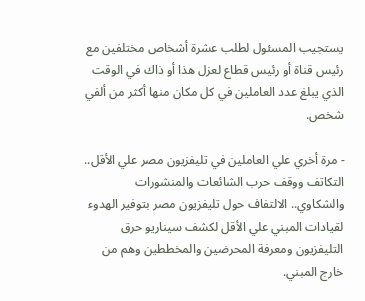يستجيب المسئول لطلب عشرة أشخاص مختلفين مع رئيس قناة أو رئيس قطاع لعزل هذا أو ذاك في الوقت الذي يبلغ عدد العاملين في كل مكان منها أكثر من ألفي شخص.

- مرة أخري علي العاملين في تليفزيون مصر علي الأقل.. التكاتف ووقف حرب الشائعات والمنشورات والشكاوي.. الالتفاف حول تليفزيون مصر بتوفير الهدوء لقيادات المبني علي الأقل لكشف سيناريو حرق التليفزيون ومعرفة المحرضين والمخططين وهم من خارج المبني.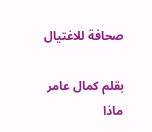صحافة للاغتيال

بقلم كمال عامر
ماذا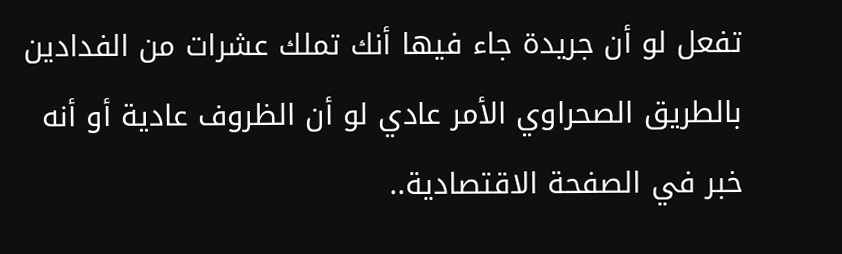تفعل لو أن جريدة جاء فيها أنك تملك عشرات من الفدادين بالطريق الصحراوي الأمر عادي لو أن الظروف عادية أو أنه خبر في الصفحة الاقتصادية..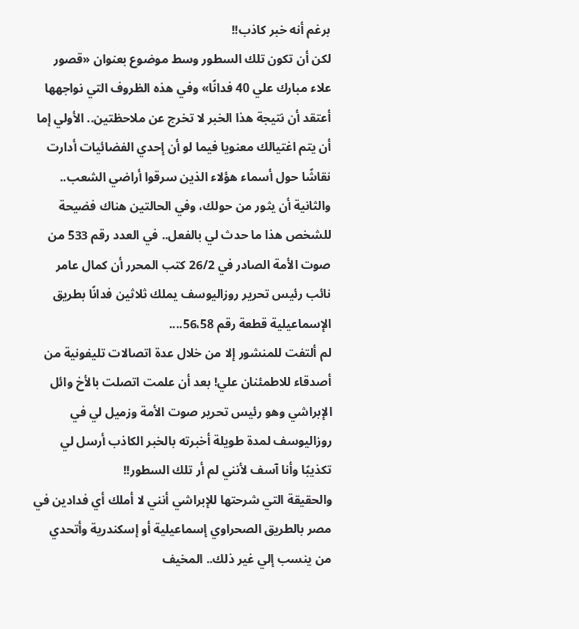برغم أنه خبر كاذب!!
لكن أن تكون تلك السطور وسط موضوع بعنوان «قصور علاء مبارك علي 40 فدانًا» وفي هذه الظروف التي نواجهها أعتقد أن نتيجة هذا الخبر لا تخرج عن ملاحظتين.. الأولي إما أن يتم اغتيالك معنويا فيما لو أن إحدي الفضائيات أدارت نقاشًا حول أسماء هؤلاء الذين سرقوا أراضي الشعب.. والثانية أن يثور من حولك، وفي الحالتين هناك فضيحة للشخص هذا ما حدث لي بالفعل.. في العدد رقم 533 من صوت الأمة الصادر في 26/2 كتب المحرر أن كمال عامر نائب رئيس تحرير روزاليوسف يملك ثلاثين فدانًا بطريق الإسماعيلية قطعة رقم 56،58....
لم ألتفت للمنشور إلا من خلال عدة اتصالات تليفونية من أصدقاء للاطمئنان علي! بعد أن علمت اتصلت بالأخ وائل الإبراشي وهو رئيس تحرير صوت الأمة وزميل لي في روزاليوسف لمدة طويلة أخبرته بالخبر الكاذب أرسل لي تكذيبًا وأنا آسف لأنني لم أر تلك السطور!!
والحقيقة التي شرحتها للإبراشي أنني لا أملك أي فدادين في مصر بالطريق الصحراوي إسماعيلية أو إسكندرية وأتحدي من ينسب إلي غير ذلك.. المخيف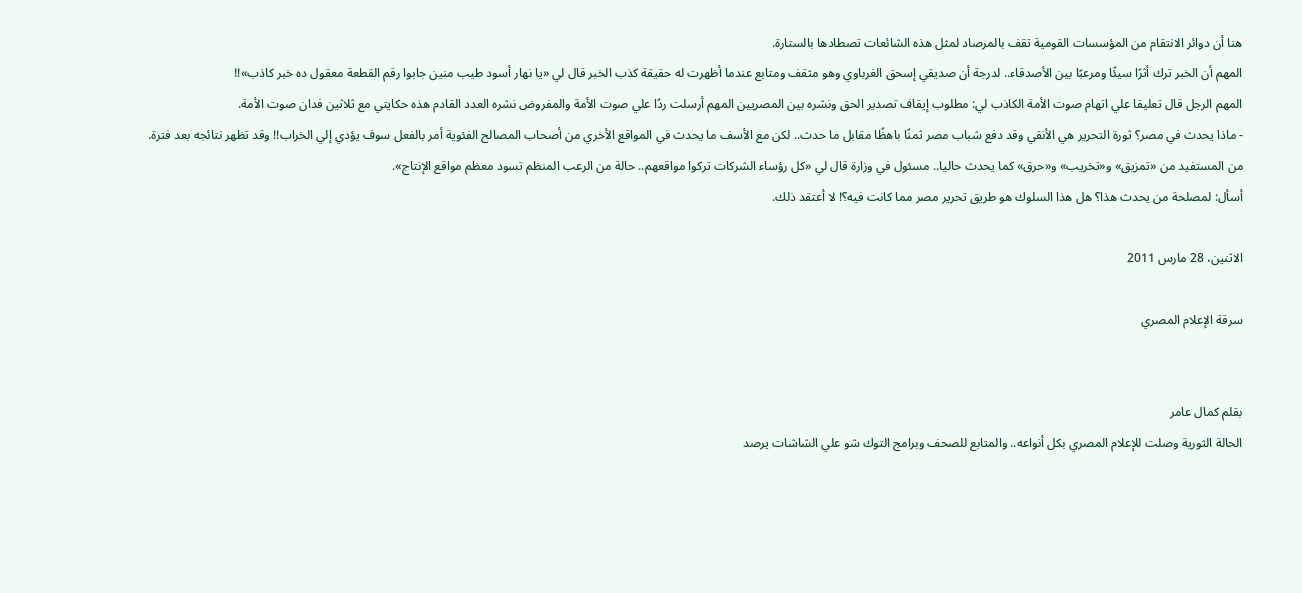هنا أن دوائر الانتقام من المؤسسات القومية تقف بالمرصاد لمثل هذه الشائعات تصطادها بالستارة.
المهم أن الخبر ترك أثرًا سيئًا ومرعبًا بين الأصدقاء.. لدرجة أن صديقي إسحق الغرباوي وهو مثقف ومتابع عندما أظهرت له حقيقة كذب الخبر قال لي «يا نهار أسود طيب منين جابوا رقم القطعة معقول ده خبر كاذب»!!
المهم الرجل قال تعليقا علي اتهام صوت الأمة الكاذب لي: مطلوب إيقاف تصدير الحق ونشره بين المصريين المهم أرسلت ردًا علي صوت الأمة والمفروض نشره العدد القادم هذه حكايتي مع ثلاثين فدان صوت الأمة.
- ماذا يحدث في مصر؟ ثورة التحرير هي الأنقي وقد دفع شباب مصر ثمنًا باهظًا مقابل ما حدث.. لكن مع الأسف ما يحدث في المواقع الأخري من أصحاب المصالح الفئوية أمر بالفعل سوف يؤدي إلي الخراب!! وقد تظهر نتائجه بعد فترة.
من المستفيد من «تمزيق» و«تخريب» و«حرق» كما يحدث حاليا.. مسئول في وزارة قال لي «كل رؤساء الشركات تركوا مواقعهم.. حالة من الرعب المنظم تسود معظم مواقع الإنتاج».
أسأل: لمصلحة من يحدث هذا؟ هل هذا السلوك هو طريق تحرير مصر مما كانت فيه؟! لا أعتقد ذلك.

الاثنين، 28 مارس 2011

سرقة الإعلام المصري


بقلم كمال عامر
الحالة الثورية وصلت للإعلام المصري بكل أنواعه.. والمتابع للصحف وبرامج التوك شو علي الشاشات يرصد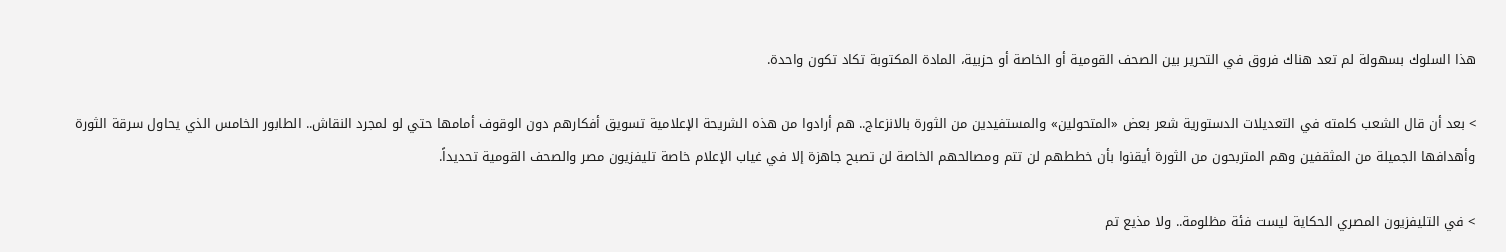هذا السلوك بسهولة لم تعد هناك فروق في التحرير بين الصحف القومية أو الخاصة أو حزبية، المادة المكتوبة تكاد تكون واحدة.

> بعد أن قال الشعب كلمته في التعديلات الدستورية شعر بعض «المتحولين» والمستفيدين من الثورة بالانزعاج.. هم أرادوا من هذه الشريحة الإعلامية تسويق أفكارهم دون الوقوف أمامها حتي لو لمجرد النقاش.. الطابور الخامس الذي يحاول سرقة الثورة وأهدافها الجميلة من المثقفين وهم المتربحون من الثورة أيقنوا بأن خططهم لن تتم ومصالحهم الخاصة لن تصبح جاهزة إلا في غياب الإعلام خاصة تليفزيون مصر والصحف القومية تحديداً.

> في التليفزيون المصري الحكاية ليست فئة مظلومة.. ولا مذيع تم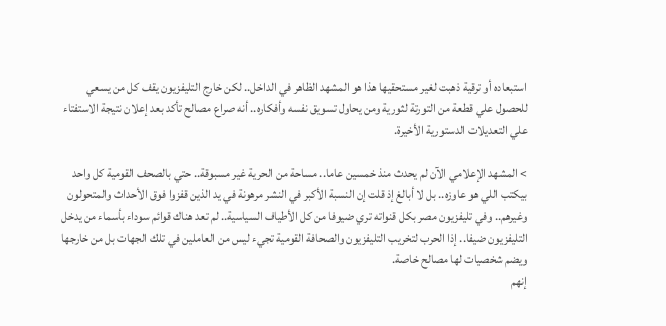استبعاده أو ترقية ذهبت لغير مستحقيها هذا هو المشهد الظاهر في الداخل.. لكن خارج التليفزيون يقف كل من يسعي للحصول علي قطعة من التورتة لثورية ومن يحاول تسويق نفسه وأفكاره.. أنه صراع مصالح تأكد بعد إعلان نتيجة الاستفتاء علي التعديلات الدستورية الأخيرة.

> المشهد الإعلامي الآن لم يحدث منذ خمسين عاما.. مساحة من الحرية غير مسبوقة.. حتي بالصحف القومية كل واحد بيكتب اللي هو عاوزه.. بل لا أبالغ إذ قلت إن النسبة الأكبر في النشر مرهونة في يد الذين قفزوا فوق الأحداث والمتحولون وغيرهم.. وفي تليفزيون مصر بكل قنواته تري ضيوفا من كل الأطياف السياسية.. لم تعد هناك قوائم سوداء بأسماء من يدخل التليفزيون ضيفا.. إذا الحرب لتخريب التليفزيون والصحافة القومية تجيء ليس من العاملين في تلك الجهات بل من خارجها ويضم شخصيات لها مصالح خاصة.
إنهم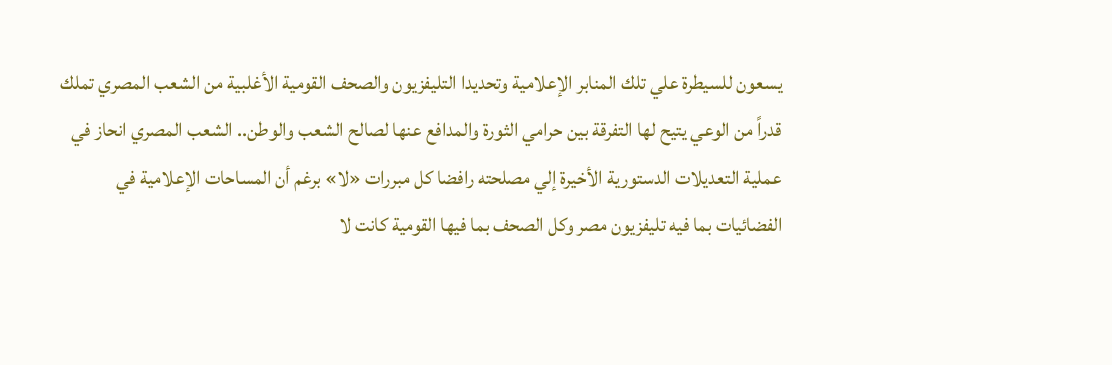يسعون للسيطرة علي تلك المنابر الإعلامية وتحديدا التليفزيون والصحف القومية الأغلبية من الشعب المصري تملك قدراً من الوعي يتيح لها التفرقة بين حرامي الثورة والمدافع عنها لصالح الشعب والوطن.. الشعب المصري انحاز في عملية التعديلات الدستورية الأخيرة إلي مصلحته رافضا كل مبررات «لا» برغم أن المساحات الإعلامية في الفضائيات بما فيه تليفزيون مصر وكل الصحف بما فيها القومية كانت لا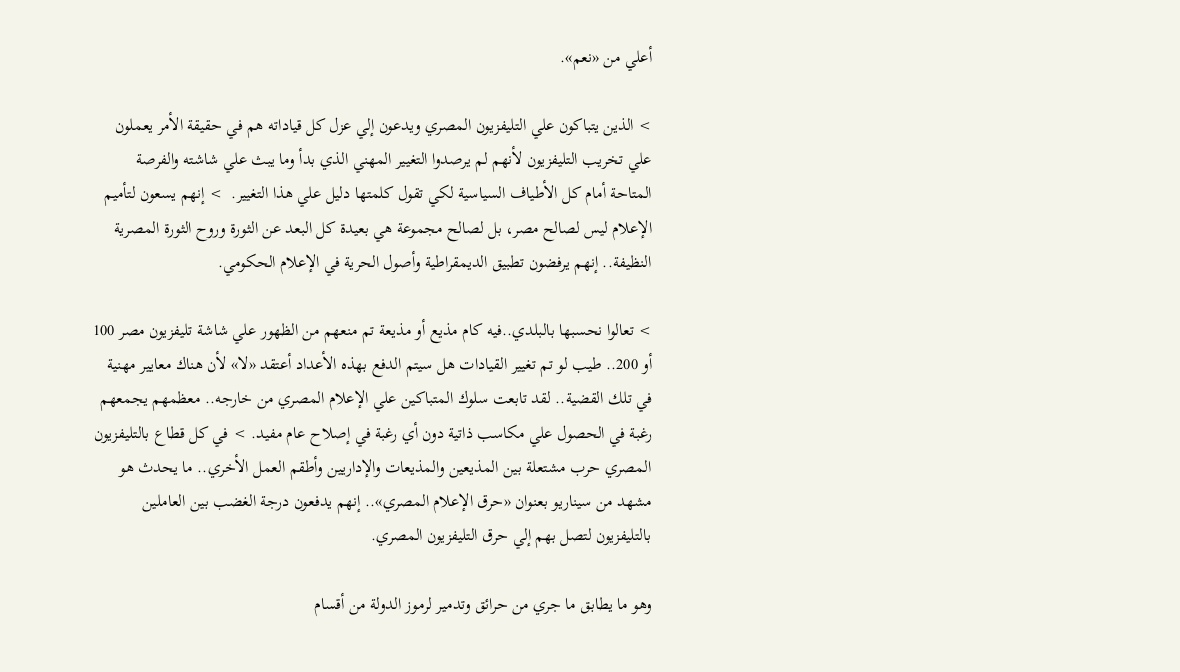أعلي من «نعم».

> الذين يتباكون علي التليفزيون المصري ويدعون إلي عزل كل قياداته هم في حقيقة الأمر يعملون علي تخريب التليفزيون لأنهم لم يرصدوا التغيير المهني الذي بدأ وما يبث علي شاشته والفرصة المتاحة أمام كل الأطياف السياسية لكي تقول كلمتها دليل علي هذا التغيير.  > إنهم يسعون لتأميم الإعلام ليس لصالح مصر، بل لصالح مجموعة هي بعيدة كل البعد عن الثورة وروح الثورة المصرية النظيفة.. إنهم يرفضون تطبيق الديمقراطية وأصول الحرية في الإعلام الحكومي.

> تعالوا نحسبها بالبلدي..فيه كام مذيع أو مذيعة تم منعهم من الظهور علي شاشة تليفزيون مصر 100 أو 200.. طيب لو تم تغيير القيادات هل سيتم الدفع بهذه الأعداد أعتقد «لا» لأن هناك معايير مهنية في تلك القضية.. لقد تابعت سلوك المتباكين علي الإعلام المصري من خارجه.. معظمهم يجمعهم رغبة في الحصول علي مكاسب ذاتية دون أي رغبة في إصلاح عام مفيد. > في كل قطاع بالتليفزيون المصري حرب مشتعلة بين المذيعين والمذيعات والإداريين وأطقم العمل الأخري.. ما يحدث هو مشهد من سيناريو بعنوان «حرق الإعلام المصري».. إنهم يدفعون درجة الغضب بين العاملين بالتليفزيون لتصل بهم إلي حرق التليفزيون المصري.

وهو ما يطابق ما جري من حرائق وتدمير لرموز الدولة من أقسام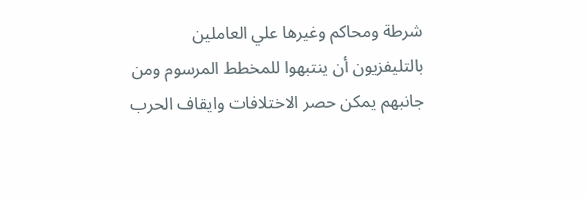شرطة ومحاكم وغيرها علي العاملين بالتليفزيون أن ينتبهوا للمخطط المرسوم ومن جانبهم يمكن حصر الاختلافات وايقاف الحرب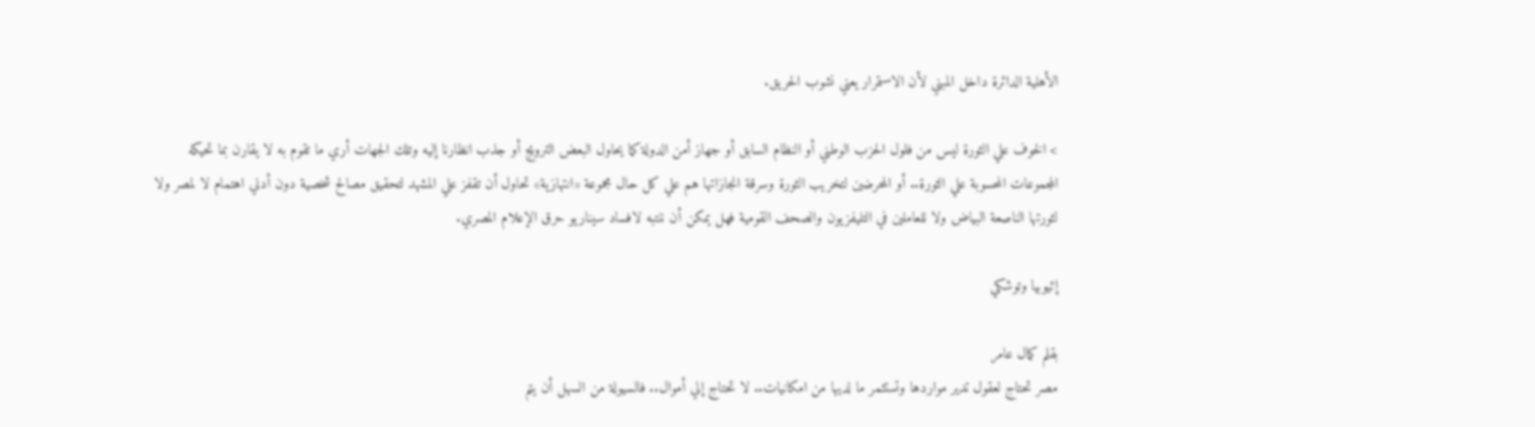الأهلية الدائرة داخل المبني لأن الاستمرار يعني نشوب الحريق.

> الخوف علي الثورة ليس من فلول الحزب الوطني أو النظام السابق أو جهاز أمن الدولة كما يحاول البعض الترويج أو جذب انظارنا إليه وتلك الجهات أري ما تقوم به لا يقارن بما تحيكه المجموعات المحسوبة علي الثورة.. أو المحرضين لتخريب الثورة وسرقة انجازاتها هم علي كل حال مجموعة «انتهازية» تحاول أن تقفز علي المشهد لتحقيق مصالح شخصية دون أدني اهتمام لا لمصر ولا لثورتها الناصعة البياض ولا للعاملين في التليفزيون والصحف القومية فهل يمكن أن ننتبه لافساد سيناريو حرق الإعلام المصري.

إثيوبيا وتوشكي

بقلم كمال عامر
مصر تحتاج لعقول تدير مواردها وتستثمر ما لديها من امكانيات.. لا تحتاج إلي أموال.. فالسيولة من السهل أن يتم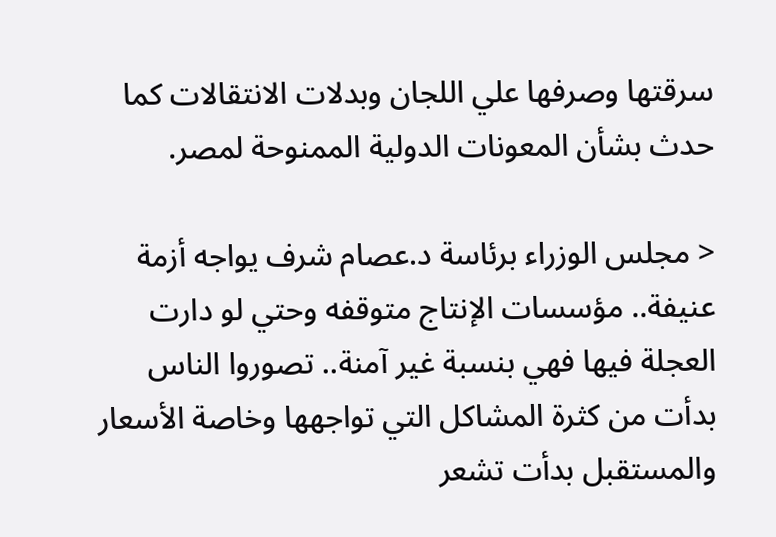سرقتها وصرفها علي اللجان وبدلات الانتقالات كما حدث بشأن المعونات الدولية الممنوحة لمصر.

< مجلس الوزراء برئاسة د.عصام شرف يواجه أزمة عنيفة.. مؤسسات الإنتاج متوقفه وحتي لو دارت العجلة فيها فهي بنسبة غير آمنة.. تصوروا الناس بدأت من كثرة المشاكل التي تواجهها وخاصة الأسعار والمستقبل بدأت تشعر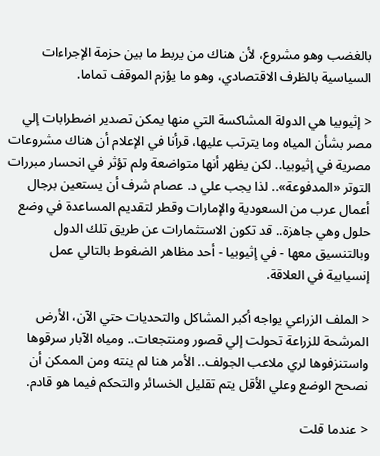بالغضب وهو مشروع، لأن هناك من يربط ما بين حزمة الإجراءات السياسية بالظرف الاقتصادي، وهو ما يؤزم الموقف تماما.

< إثيوبيا هي الدولة المشاكسة التي منها يمكن تصدير اضطرابات إلي مصر بشأن المياه وما يترتب عليها، قرأنا في الإعلام أن هناك مشروعات مصرية في إثيوبيا.. لكن يظهر أنها متواضعة ولم تؤثر في انحسار مبررات التوتر «المدفوعة».. لذا يجب علي د. عصام شرف أن يستعين برجال أعمال عرب من السعودية والإمارات وقطر لتقديم المساعدة في وضع حلول وهي جاهزة.. قد تكون الاستثمارات عن طريق تلك الدول وبالتنسيق معها - في إثيوبيا - أحد مظاهر الضغوط بالتالي عمل إنسيابية في العلاقة.

< الملف الزراعي يواجه أكبر المشاكل والتحديات حتي الآن، الأرض المرشحة للزراعة تحولت إلي قصور ومنتجعات.. ومياه الآبار سرقوها واستنزفوها لري ملاعب الجولف.. الأمر هنا لم ينته ومن الممكن أن نصحح الوضع وعلي الأقل يتم تقليل الخسائر والتحكم فيما هو قادم.

< عندما قلت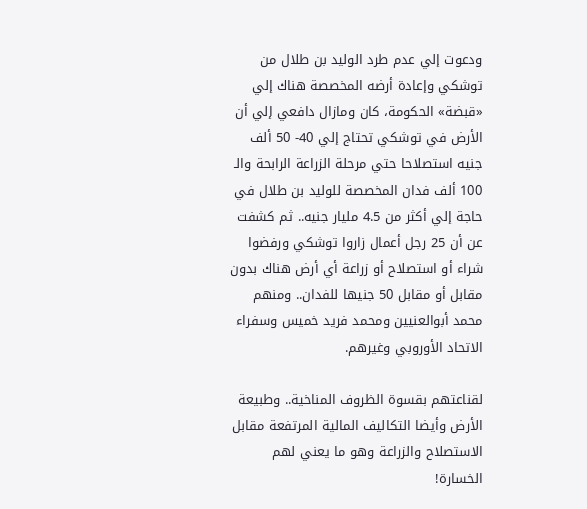ودعوت إلي عدم طرد الوليد بن طلال من توشكي وإعادة أرضه المخصصة هناك إلي «قبضة» الحكومة، كان ومازال دافعي إلي أن الأرض في توشكي تحتاج إلي 40- 50 ألف جنيه استصلاحا حتي مرحلة الزراعة الرابحة والـ 100 ألف فدان المخصصة للوليد بن طلال في حاجة إلي أكثر من 4.5 مليار جنيه.. ثم كشفت عن أن 25 رجل أعمال زاروا توشكي ورفضوا شراء أو استصلاح أو زراعة أي أرض هناك بدون مقابل أو مقابل 50 جنيها للفدان.. ومنهم محمد أبوالعنيين ومحمد فريد خميس وسفراء الاتحاد الأوروبي وغيرهم.

لقناعتهم بقسوة الظروف المناخية.. وطبيعة الأرض وأيضا التكاليف المالية المرتفعة مقابل الاستصلاح والزراعة وهو ما يعني لهم الخسارة!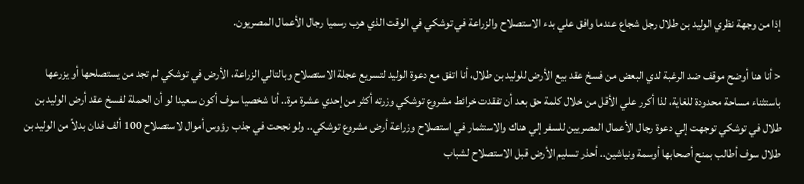إذا من وجهة نظري الوليد بن طلال رجل شجاع عندما وافق علي بدء الاستصلاح والزراعة في توشكي في الوقت الذي هرب رسميا رجال الأعمال المصريون.

< أنا هنا أوضح موقف ضد الرغبة لدي البعض من فسخ عقد بيع الأرض للوليد بن طلال، أنا اتفق مع دعوة الوليد لتسريع عجلة الاستصلاح وبالتالي الزراعة، الأرض في توشكي لم تجد من يستصلحها أو يزرعها باستثناء مساحة محدودة للغاية، لذا أكرر علي الأقل من خلال كلمة حق بعد أن تفقدت خرائط مشروع توشكي وزرته أكثر من إحدي عشرة مرة.. أنا شخصيا سوف أكون سعيدا لو أن الحملة لفسخ عقد أرض الوليد بن طلال في توشكي توجهت إلي دعوة رجال الأعمال المصريين للسفر إلي هناك والاستثمار في استصلاح وزراعة أرض مشروع توشكي.. ولو نجحت في جذب رؤوس أموال لاستصلاح 100 ألف فدان بدلاً من الوليد بن طلال سوف أطالب بمنح أصحابها أوسمة ونياشين.. أحذر تسليم الأرض قبل الاستصلاح لشباب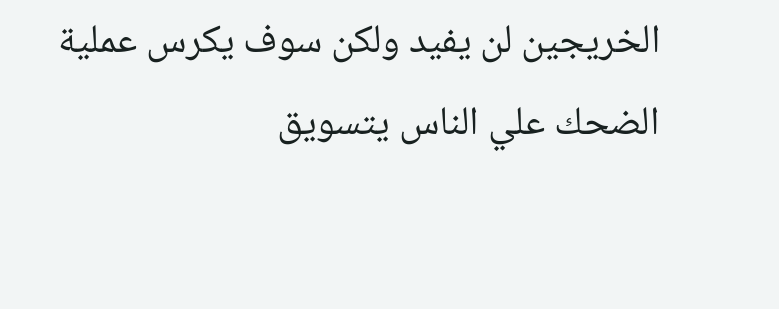الخريجين لن يفيد ولكن سوف يكرس عملية الضحك علي الناس يتسويق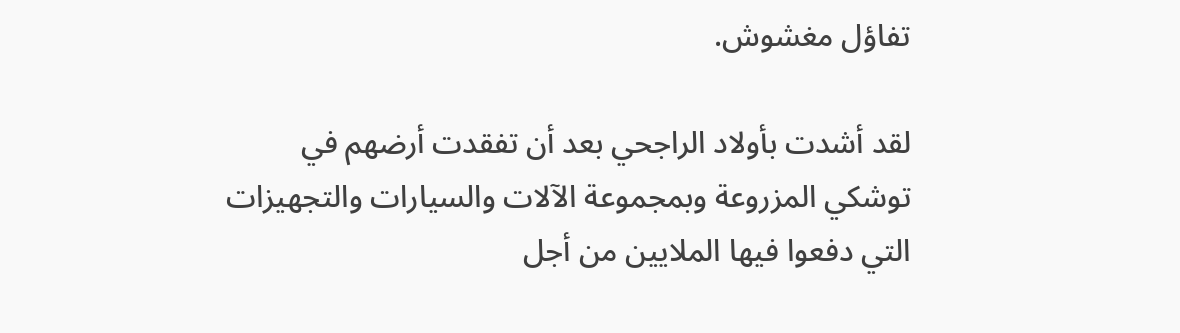تفاؤل مغشوش.

لقد أشدت بأولاد الراجحي بعد أن تفقدت أرضهم في توشكي المزروعة وبمجموعة الآلات والسيارات والتجهيزات التي دفعوا فيها الملايين من أجل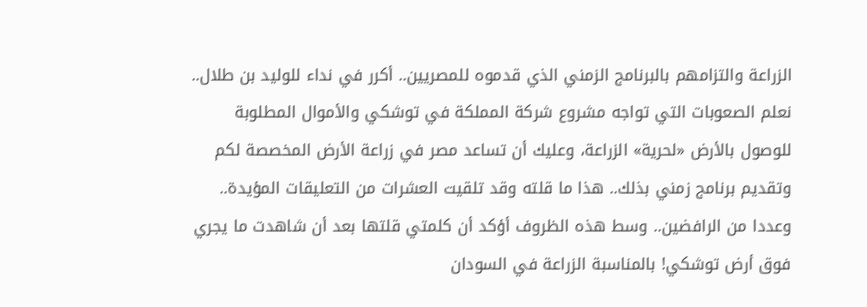الزراعة والتزامهم بالبرنامج الزمني الذي قدموه للمصريين.. أكرر في نداء للوليد بن طلال.. نعلم الصعوبات التي تواجه مشروع شركة المملكة في توشكي والأموال المطلوبة للوصول بالأرض «لحرية» الزراعة، وعليك أن تساعد مصر في زراعة الأرض المخصصة لكم وتقديم برنامج زمني بذلك.. هذا ما قلته وقد تلقيت العشرات من التعليقات المؤيدة.. وعددا من الرافضين.. وسط هذه الظروف أؤكد أن كلمتي قلتها بعد أن شاهدت ما يجري فوق أرض توشكي! بالمناسبة الزراعة في السودان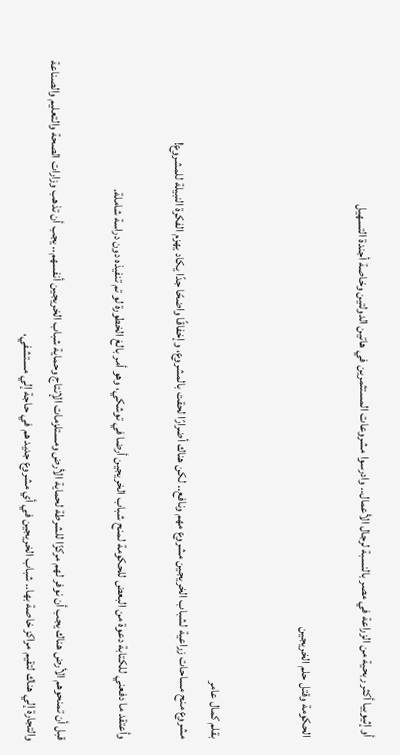أو إثيوبيا أكثر ربحية من الزراعة في مصر بالنسبة لرجال الأعمال.. وادرسوا مشروعات المستثمرين في هاتين الدولتين وخاصة أجندة التسهيل

الحكومة وقتل حلم الخريجين


بقلم كمال عامر
مشروع منح مساحات زراعية لشباب الخريجين مشروع مهم ونافع.. لكن هناك أضرارًا لحقت بالمشروع، وإخفاقًا واضحًا جدًا يكاد يهزم الفكرة النبيلة للمشروع!

وأعتقد ما دفعني للكتابة دعوة من البعض للحكومة لمنح شباب الخريجين أرضا في توشكي، وهو أمر بالغ الخطورة لو تم تنفيذه دون دراسة شاملة.

قبل أن تمنحوهم الأرض هناك يجب أن نوفر لهم مركزًا للشرطة لحماية الأرض ومستلزمات الإنتاج وحماية شباب الخريجين أنفسهم.. يجب أن تذهب وزارات الصحة والتعليم والصناعة والتجارة إلي هناك لتقيم مراكز خاصة بها.. شباب الخريجين في أي مشروع جديد هم في حاجة إلي مستشفي،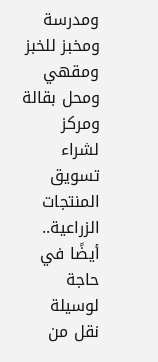ومدرسة ومخبز للخبز ومقهي ومحل بقالة ومركز لشراء تسويق المنتجات الزراعية.. أيضًا في حاجة لوسيلة نقل من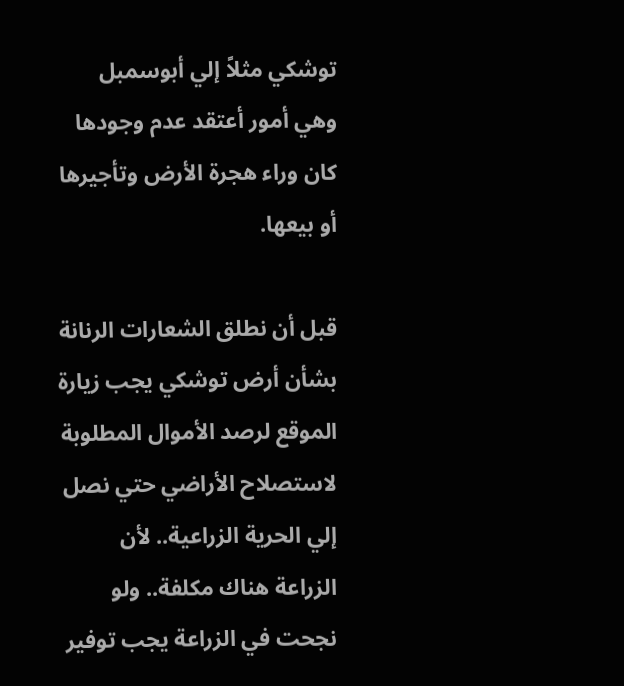توشكي مثلاً إلي أبوسمبل وهي أمور أعتقد عدم وجودها كان وراء هجرة الأرض وتأجيرها أو بيعها.

قبل أن نطلق الشعارات الرنانة بشأن أرض توشكي يجب زيارة الموقع لرصد الأموال المطلوبة لاستصلاح الأراضي حتي نصل إلي الحرية الزراعية.. لأن الزراعة هناك مكلفة.. ولو نجحت في الزراعة يجب توفير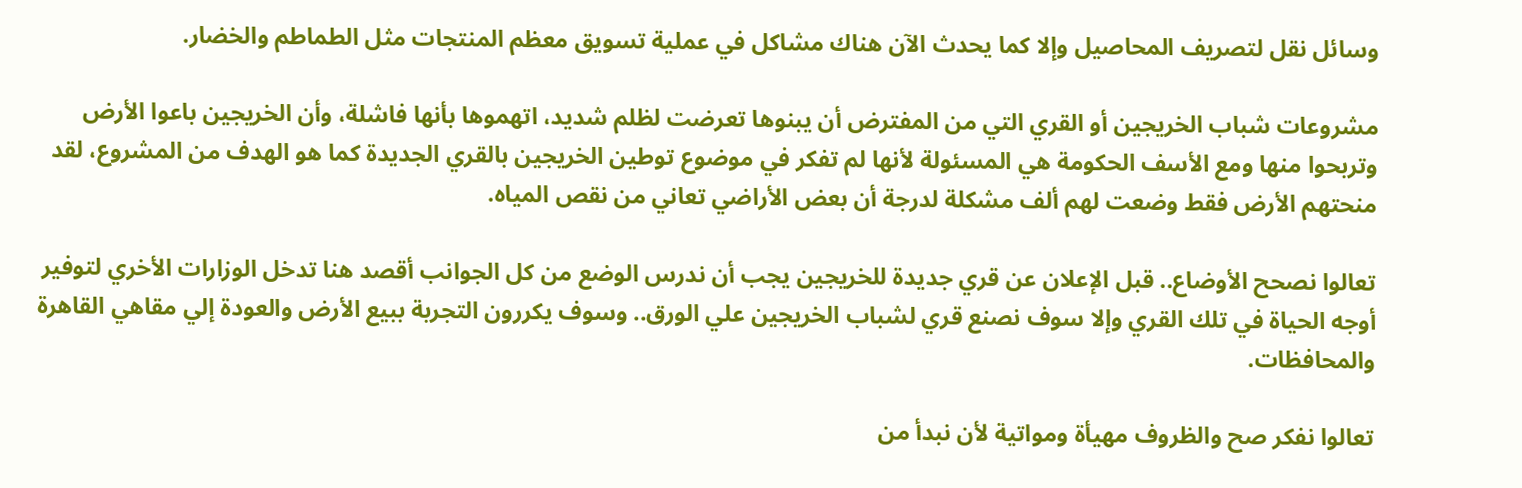وسائل نقل لتصريف المحاصيل وإلا كما يحدث الآن هناك مشاكل في عملية تسويق معظم المنتجات مثل الطماطم والخضار.

مشروعات شباب الخريجين أو القري التي من المفترض أن يبنوها تعرضت لظلم شديد، اتهموها بأنها فاشلة، وأن الخريجين باعوا الأرض وتربحوا منها ومع الأسف الحكومة هي المسئولة لأنها لم تفكر في موضوع توطين الخريجين بالقري الجديدة كما هو الهدف من المشروع، لقد منحتهم الأرض فقط وضعت لهم ألف مشكلة لدرجة أن بعض الأراضي تعاني من نقص المياه.

تعالوا نصحح الأوضاع.. قبل الإعلان عن قري جديدة للخريجين يجب أن ندرس الوضع من كل الجوانب أقصد هنا تدخل الوزارات الأخري لتوفير أوجه الحياة في تلك القري وإلا سوف نصنع قري لشباب الخريجين علي الورق.. وسوف يكررون التجربة ببيع الأرض والعودة إلي مقاهي القاهرة والمحافظات.

تعالوا نفكر صح والظروف مهيأة ومواتية لأن نبدأ من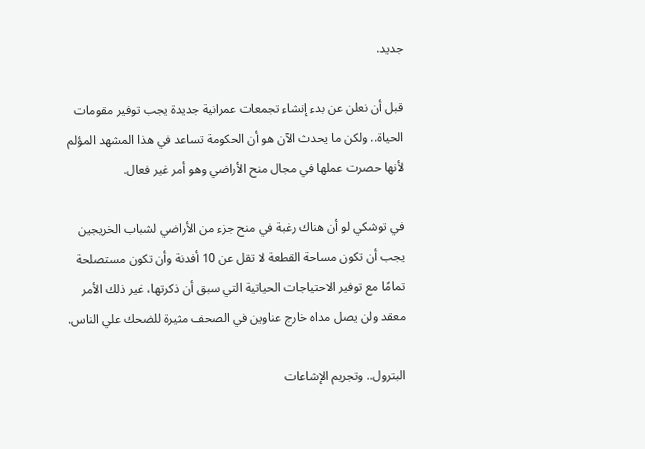جديد.

قبل أن نعلن عن بدء إنشاء تجمعات عمرانية جديدة يجب توفير مقومات الحياة.. ولكن ما يحدث الآن هو أن الحكومة تساعد في هذا المشهد المؤلم لأنها حصرت عملها في مجال منح الأراضي وهو أمر غير فعال.

في توشكي لو أن هناك رغبة في منح جزء من الأراضي لشباب الخريجين يجب أن تكون مساحة القطعة لا تقل عن 10 أفدنة وأن تكون مستصلحة تمامًا مع توفير الاحتياجات الحياتية التي سبق أن ذكرتها، غير ذلك الأمر معقد ولن يصل مداه خارج عناوين في الصحف مثيرة للضحك علي الناس.

البترول.. وتجريم الإشاعات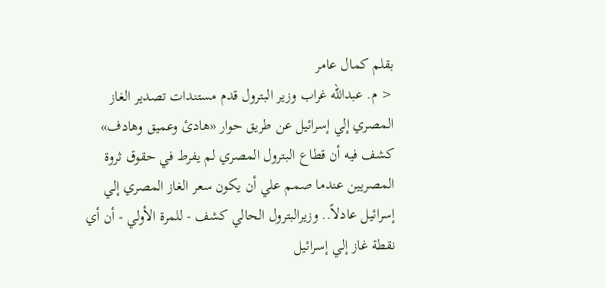بقلم كمال عامر
< م. عبدالله غراب وزير البترول قدم مستندات تصدير الغاز المصري إلي إسرائيل عن طريق حوار «هادئ وعميق وهادف» كشف فيه أن قطاع البترول المصري لم يفرط في حقوق ثروة المصريين عندما صمم علي أن يكون سعر الغاز المصري إلي إسرائيل عادلاً.. وزيرالبترول الحالي كشف - للمرة الأولي - أن أي نقطة غاز إلي إسرائيل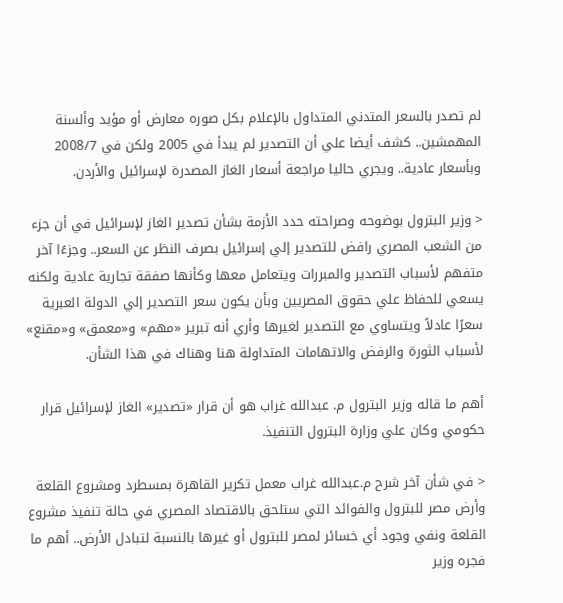لم تصدر بالسعر المتدني المتداول بالإعلام بكل صوره معارض أو مؤيد وألسنة المهمشين.. كشف أيضا علي أن التصدير لم يبدأ في 2005 ولكن في 2008/7 وبأسعار عادية.. ويجري حاليا مراجعة أسعار الغاز المصدرة لإسرائيل والأردن.

< وزير البترول بوضوحه وصراحته حدد الأزمة بشأن تصدير الغاز لإسرائيل في أن جزء من الشعب المصري رافض للتصدير إلي إسرائيل بصرف النظر عن السعر.. وجزءًا آخر متفهم لأسباب التصدير والمبررات ويتعامل معها وكأنها صفقة تجارية عادية ولكنه يسعي للحفاظ علي حقوق المصريين وبأن يكون سعر التصدير إلي الدولة العبرية سعرًا عادلاً ويتساوي مع التصدير لغيرها وأري أنه تبرير «مهم» و«معمق» و«مقنع» لأسباب الثورة والرفض والاتهامات المتداولة هنا وهناك في هذا الشأن.

أهم ما قاله وزير البترول م. عبدالله غراب هو أن قرار «تصدير» الغاز لإسرائيل قرار حكومي وكان علي وزارة البترول التنفيذ.

< في شأن آخر شرح م.عبدالله غراب معمل تكرير القاهرة بمسطرد ومشروع القلعة وأرض مصر للبترول والفوائد التي ستلحق بالاقتصاد المصري في حالة تنفيذ مشروع القلعة ونفي وجود أي خسائر لمصر للبترول أو غيرها بالنسبة لتبادل الأرض.. أهم ما فجره وزير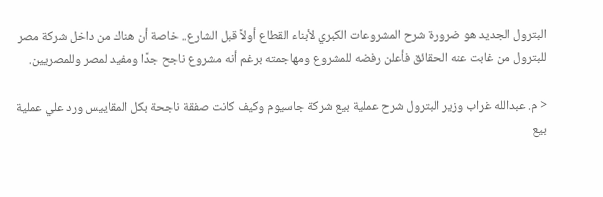البترول الجديد هو ضرورة شرح المشروعات الكبري لأبناء القطاع أولاً قبل الشارع.. خاصة أن هناك من داخل شركة مصر للبترول من غابت عنه الحقائق فأعلن رفضه للمشروع ومهاجمته برغم أنه مشروع ناجح جدًا ومفيد لمصر وللمصريين.

< م. عبدالله غراب وزير البترول شرح عملية بيع شركة جاسيوم وكيف كانت صفقة ناجحة بكل المقاييس ورد علي عملية بيع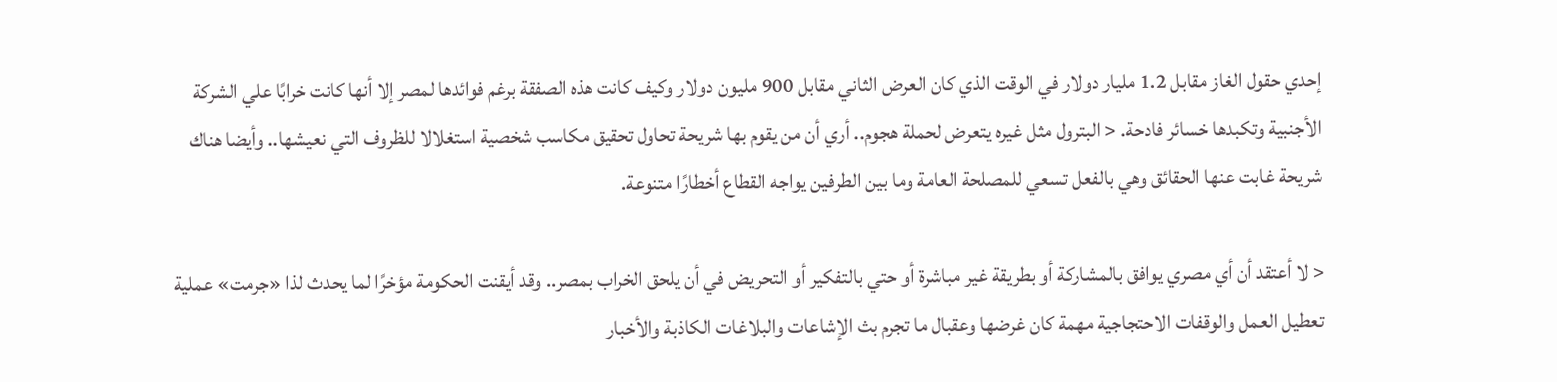إحدي حقول الغاز مقابل 1.2 مليار دولار في الوقت الذي كان العرض الثاني مقابل 900 مليون دولار وكيف كانت هذه الصفقة برغم فوائدها لمصر إلا أنها كانت خرابًا علي الشركة الأجنبية وتكبدها خسائر فادحة. < البترول مثل غيره يتعرض لحملة هجوم.. أري أن من يقوم بها شريحة تحاول تحقيق مكاسب شخصية استغلالا للظروف التي نعيشها.. وأيضا هناك شريحة غابت عنها الحقائق وهي بالفعل تسعي للمصلحة العامة وما بين الطرفين يواجه القطاع أخطارًا متنوعة.

< لا أعتقد أن أي مصري يوافق بالمشاركة أو بطريقة غير مباشرة أو حتي بالتفكير أو التحريض في أن يلحق الخراب بمصر.. وقد أيقنت الحكومة مؤخرًا لما يحدث لذا «جرمت» عملية تعطيل العمل والوقفات الاحتجاجية مهمة كان غرضها وعقبال ما تجرم بث الإشاعات والبلاغات الكاذبة والأخبار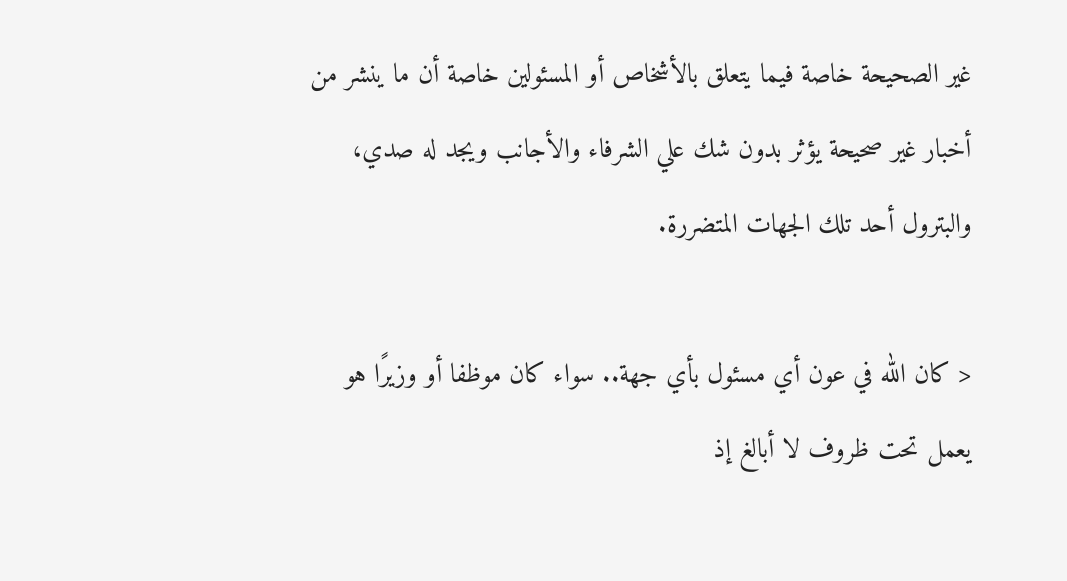غير الصحيحة خاصة فيما يتعلق بالأشخاص أو المسئولين خاصة أن ما ينشر من أخبار غير صحيحة يؤثر بدون شك علي الشرفاء والأجانب ويجد له صدي، والبترول أحد تلك الجهات المتضررة.

< كان الله في عون أي مسئول بأي جهة.. سواء كان موظفا أو وزيرًا هو يعمل تحت ظروف لا أبالغ إذ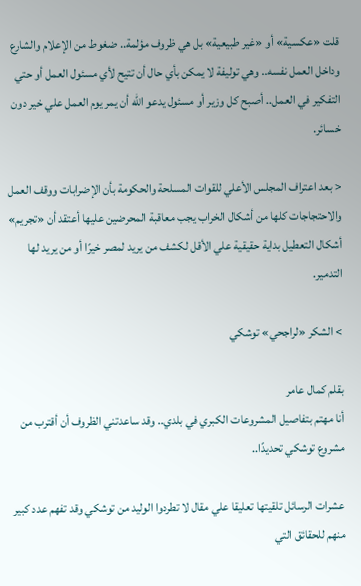قلت «عكسية» أو «غير طبيعية» بل هي ظروف مؤلمة.. ضغوط من الإعلام والشارع وداخل العمل نفسه.. وهي توليفة لا يمكن بأي حال أن تتيح لأي مسئول العمل أو حتي التفكير في العمل.. أصبح كل وزير أو مسئول يدعو الله أن يمر يوم العمل علي خير دون خسائر.

< بعد اعتراف المجلس الأعلي للقوات المسلحة والحكومة بأن الإضرابات ووقف العمل والاحتجاجات كلها من أشكال الخراب يجب معاقبة المحرضين عليها أعتقد أن «تجريم» أشكال التعطيل بداية حقيقية علي الأقل لكشف من يريد لمصر خيرًا أو من يريد لها التدمير.

> الشكر «لراجحي» توشكي

بقلم كمال عامر
أنا مهتم بتفاصيل المشروعات الكبري في بلدي.. وقد ساعدتني الظروف أن أقترب من مشروع توشكي تحديدًا..

عشرات الرسائل تلقيتها تعليقا علي مقال لا تطردوا الوليد من توشكي وقد تفهم عدد كبير منهم للحقائق التي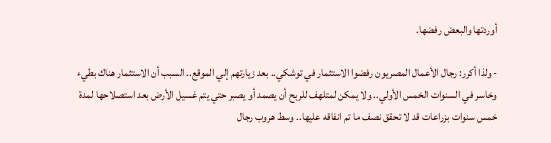أوردتها والبعض رفضها.

- ولذا أكرر: رجال الأعمال المصريون رفضوا الاستثمار في توشكي.. بعد زيارتهم إلي الموقع.. السبب أن الاستثمار هناك بطيء وخاسر في السنوات الخمس الأولي.. ولا يمكن لمتلهف للربح أن يصمد أو يصبر حتي يتم غسيل الأرض بعد استصلاحها لمدة خمس سنوات بزراعات قد لا تحقق نصف ما تم انفاقه عليها.. وسط هروب رجال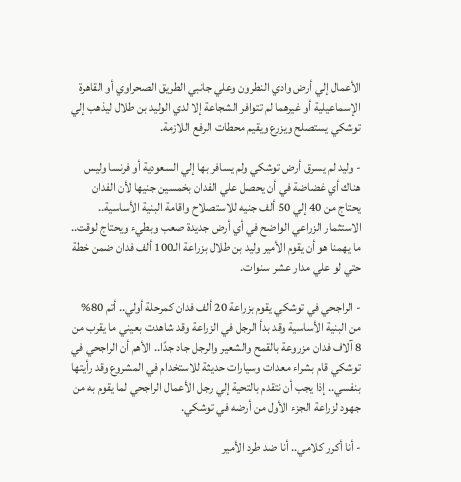الأعمال إلي أرض وادي النطرون وعلي جانبي الطريق الصحراوي أو القاهرة الإسماعيلية أو غيرهما لم تتوافر الشجاعة إلا لدي الوليد بن طلال ليذهب إلي توشكي يستصلح ويزرع ويقيم محطات الرفع اللازمة.

- وليد لم يسرق أرض توشكي ولم يسافر بها إلي السعودية أو فرنسا وليس هناك أي غضاضة في أن يحصل علي الفدان بخمسين جنيها لأن الفدان يحتاج من 40 إلي 50 ألف جنيه للاستصلاح واقامة البنية الأساسية.. الاستثمار الزراعي الواضح في أي أرض جديدة صعب وبطيء ويحتاج لوقت.. ما يهمنا هو أن يقوم الأمير وليد بن طلال بزراعة الـ100 ألف فدان ضمن خطة حتي لو علي مدار عشر سنوات.

- الراجحي في توشكي يقوم بزراعة 20 ألف فدان كمرحلة أولي.. أتم 80% من البنية الأساسية وقد بدأ الرجل في الزراعة وقد شاهدت بعيني ما يقرب من 8 آلاف فدان مزروعة بالقمح والشعير والرجل جاد جدًا.. الأهم أن الراجحي في توشكي قام بشراء معدات وسيارات حديثة للاستخدام في المشروع وقد رأيتها بنفسي.. إذا يجب أن نتقدم بالتحية إلي رجل الأعمال الراجحي لما يقوم به من جهود لزراعة الجزء الأول من أرضه في توشكي.

- أنا أكرر كلامي.. أنا ضد طرد الأمير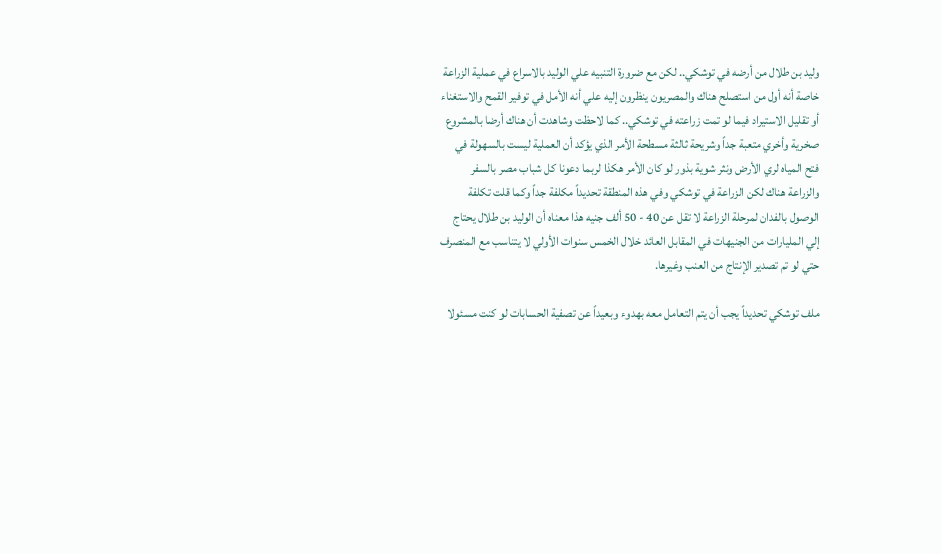وليد بن طلال من أرضه في توشكي.. لكن مع ضرورة التنبيه علي الوليد بالاسراع في عملية الزراعة خاصة أنه أول من استصلح هناك والمصريون ينظرون إليه علي أنه الأمل في توفير القمح والاستغناء أو تقليل الاستيراد فيما لو تمت زراعته في توشكي.. كما لاحظت وشاهدت أن هناك أرضا بالمشروع صخرية وأخري متعبة جداً وشريحة ثالثة مسطحة الأمر الذي يؤكد أن العملية ليست بالسهولة في فتح المياه لري الأرض ونثر شوية بذور لو كان الأمر هكذا لربما دعونا كل شباب مصر بالسفر والزراعة هناك لكن الزراعة في توشكي وفي هذه المنطقة تحديداً مكلفة جداً وكما قلت تكلفة الوصول بالفدان لمرحلة الزراعة لا تقل عن 40 - 50 ألف جنيه هذا معناه أن الوليد بن طلال يحتاج إلي المليارات من الجنيهات في المقابل العائد خلال الخمس سنوات الأولي لا يتناسب مع المنصرف حتي لو تم تصدير الإنتاج من العنب وغيرها.

ملف توشكي تحديداً يجب أن يتم التعامل معه بهدوء وبعيداً عن تصفية الحسابات لو كنت مسئولا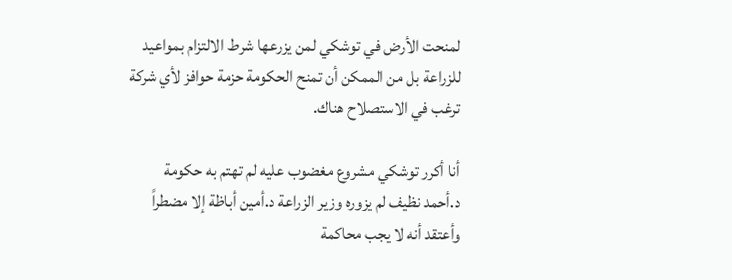لمنحت الأرض في توشكي لمن يزرعها شرط الالتزام بمواعيد للزراعة بل من الممكن أن تمنح الحكومة حزمة حوافز لأي شركة ترغب في الاستصلاح هناك.

أنا أكرر توشكي مشروع مغضوب عليه لم تهتم به حكومة د.أحمد نظيف لم يزوره وزير الزراعة د.أمين أباظة إلا مضطراً وأعتقد أنه لا يجب محاكمة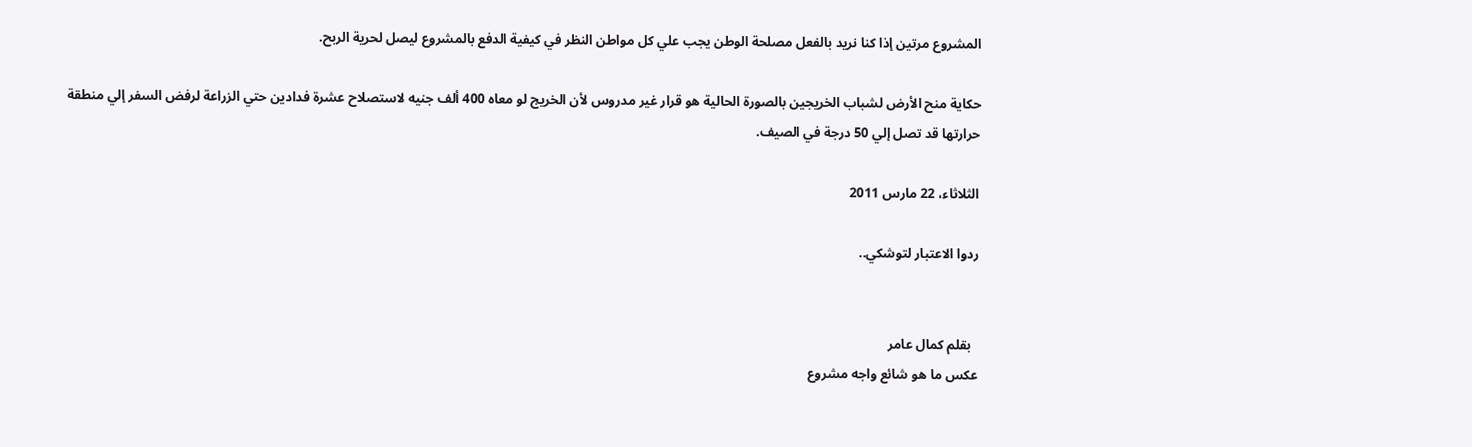المشروع مرتين إذا كنا نريد بالفعل مصلحة الوطن يجب علي كل مواطن النظر في كيفية الدفع بالمشروع ليصل لحرية الربح.

حكاية منح الأرض لشباب الخريجين بالصورة الحالية هو قرار غير مدروس لأن الخريج لو معاه 400 ألف جنيه لاستصلاح عشرة فدادين حتي الزراعة لرفض السفر إلي منطقة حرارتها قد تصل إلي 50 درجة في الصيف.

الثلاثاء، 22 مارس 2011

ردوا الاعتبار لتوشكي..


  بقلم كمال عامر
عكس ما هو شائع واجه مشروع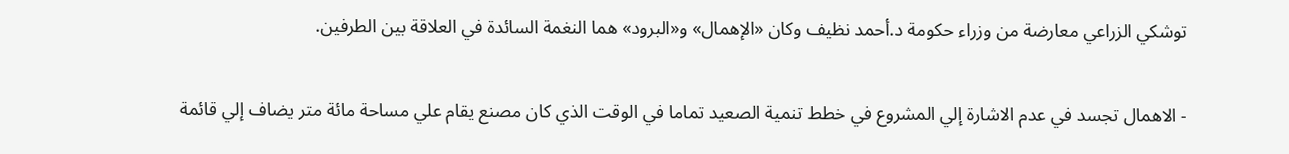توشكي الزراعي معارضة من وزراء حكومة د.أحمد نظيف وكان «الإهمال» و«البرود» هما النغمة السائدة في العلاقة بين الطرفين.

- الاهمال تجسد في عدم الاشارة إلي المشروع في خطط تنمية الصعيد تماما في الوقت الذي كان مصنع يقام علي مساحة مائة متر يضاف إلي قائمة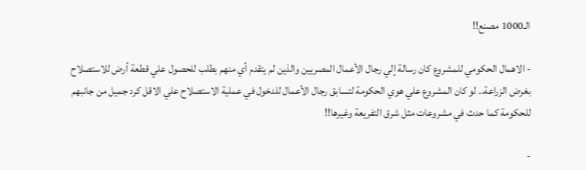الـ1000 مصنع!!

- الاهمال الحكومي للمشروع كان رسالة إلي رجال الأعمال المصريين والذين لم يتقدم أي منهم بطلب للحصول علي قطعة أرض للاستصلاح بغرض الزراعة.. لو كان المشروع علي هوي الحكومة لتسابق رجال الأعمال للدخول في عملية الاستصلاح علي الاقل كرد جميل من جانبهم للحكومة كما حدث في مشروعات مثل شرق التفريعة وغيرها!!

-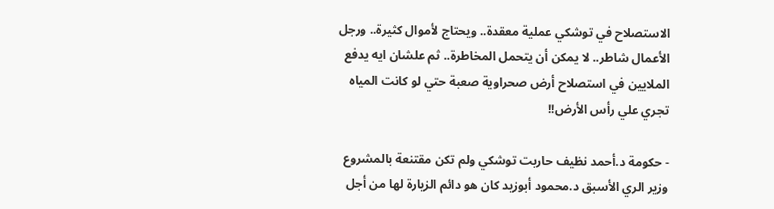الاستصلاح في توشكي عملية معقدة.. ويحتاج لأموال كثيرة.. ورجل الأعمال شاطر.. لا يمكن أن يتحمل المخاطرة.. ثم علشان ايه يدفع الملايين في استصلاح أرض صحراوية صعبة حتي لو كانت المياه تجري علي رأس الأرض!!

- حكومة د.أحمد نظيف حاربت توشكي ولم تكن مقتنعة بالمشروع وزير الري الأسبق د.محمود أبوزيد كان هو دائم الزيارة لها من أجل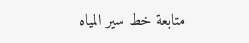متابعة خط سير المياه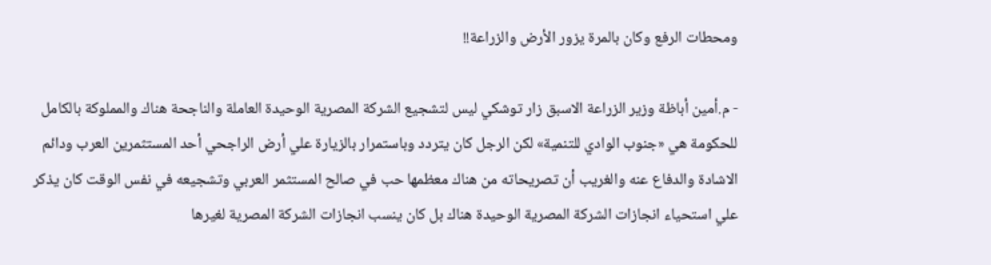ومحطات الرفع وكان بالمرة يزور الأرض والزراعة!!

- م.أمين أباظة وزير الزراعة الاسبق زار توشكي ليس لتشجيع الشركة المصرية الوحيدة العاملة والناجحة هناك والمملوكة بالكامل للحكومة هي «جنوب الوادي للتنمية» لكن الرجل كان يتردد وباستمرار بالزيارة علي أرض الراجحي أحد المستثمرين العرب ودائم الاشادة والدفاع عنه والغريب أن تصريحاته من هناك معظمها حب في صالح المستثمر العربي وتشجيعه في نفس الوقت كان يذكر علي استحياء انجازات الشركة المصرية الوحيدة هناك بل كان ينسب انجازات الشركة المصرية لغيرها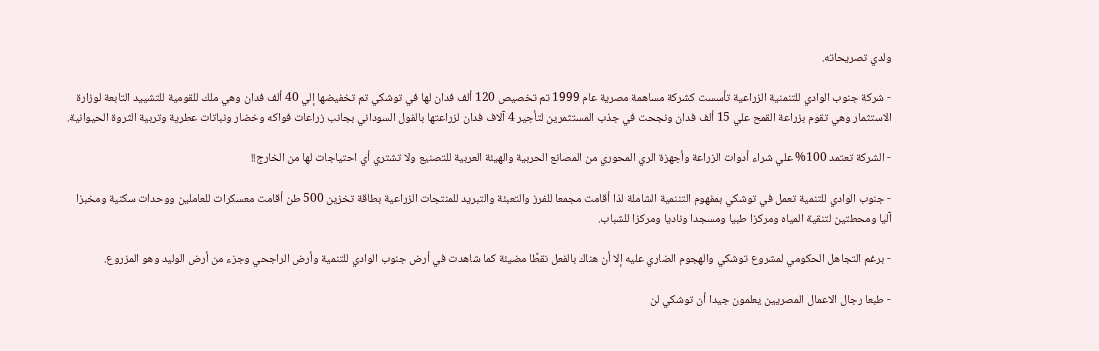ولدي تصريحاته.

- شركة جنوب الوادي للتنمنية الزراعية تأسست كشركة مساهمة مصرية عام 1999 تم تخصيص 120 ألف فدان لها في توشكي تم تخفيضها إلي 40 ألف فدان وهي ملك للقومية للتشييد التابعة لوزارة الاستثمار وهي تقوم بزراعة القمح علي 15 ألف فدان ونجحت في جذب المستثمرين لتأجير 4 آلاف فدان لزراعتها بالفول السوداني بجانب زراعات فواكه وخضار ونباتات عطرية وتربية الثروة الحيوانية.

- الشركة تعتمد 100% علي شراء أدوات الزراعة وأجهزة الري المحوري من المصانع الحربية والهيئة العربية للتصنيع ولا تشتري أي احتياجات لها من الخارج!!

- جنوب الوادي للتنمية تعمل في توشكي بمفهوم التننمية الشاملة لذا أقامت مجمعا للفرز والتعبئة والتبريد للمنتجات الزراعية بطاقة تخزين 500 طن أقامت معسكرات للعاملين ووحدات سكنية ومخبزا آليا ومحطتين لتنقية المياه ومركزا طبيا ومسجدا وناديا ومركزا للشباب.

- برغم التجاهل الحكومي لمشروع توشكي والهجوم الضاري عليه إلا أن هناك بالفعل نقطًا مضيئة كما شاهدت في أرض جنوب الوادي للتنمية وأرض الراجحي وجزء من أرض الوليد وهو المزروع.

- طبعا رجال الاعمال المصريين يعلمون جيدا أن توشكي لن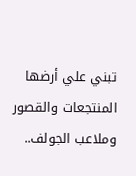تبني علي أرضها المنتجعات والقصور وملاعب الجولف..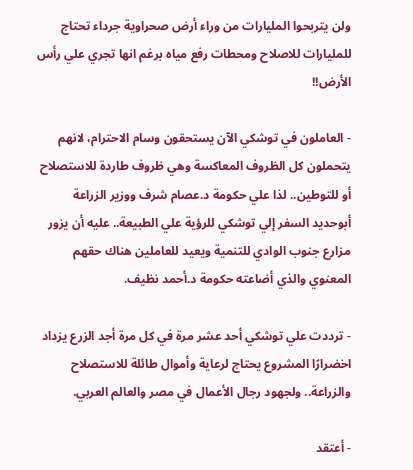ولن يتربحوا المليارات من وراء أرض صحراوية جرداء تحتاج للمليارات للاصلاح ومحطات رفع مياه برغم انها تجري علي رأس الأرض!!

- العاملون في توشكي الآن يستحقون وسام الاحترام، لانهم يتحملون كل الظروف المعاكسة وهي ظروف طاردة للاستصلاح أو للتوطين.. لذا علي حكومة د.عصام شرف ووزير الزراعة أبوحديد السفر إلي توشكي للرؤية علي الطبيعة.. عليه أن يزور مزارع جنوب الوادي للتنمية ويعيد للعاملين هناك حقهم المعنوي والذي أضاعته حكومة د.أحمد نظيف.

- ترددت علي توشكي أحد عشر مرة في كل مرة أجد الزرع يزداد اخضرارًا المشروع يحتاج لرعاية وأموال طائلة للاستصلاح والزراعة.. ولجهود رجال الأعمال في مصر والعالم العربي.

- أعتقد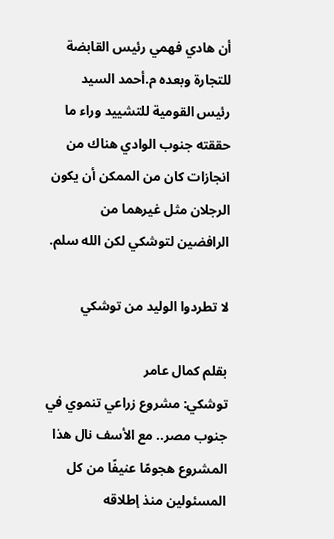أن هادي فهمي رئيس القابضة للتجارة وبعده م.أحمد السيد رئيس القومية للتشييد وراء ما حققته جنوب الوادي هناك من انجازات كان من الممكن أن يكون الرجلان مثل غيرهما من الرافضين لتوشكي لكن الله سلم.

لا تطردوا الوليد من توشكي

بقلم كمال عامر
توشكي: مشروع زراعي تنموي في جنوب مصر.. مع الأسف نال هذا المشروع هجومًا عنيفًا من كل المسئولين منذ إطلاقه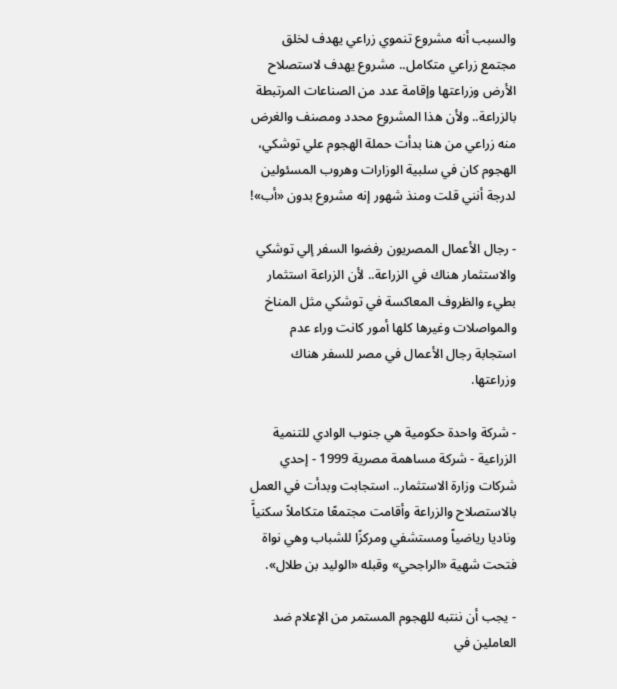والسبب أنه مشروع تنموي زراعي يهدف لخلق مجتمع زراعي متكامل.. مشروع يهدف لاستصلاح الأرض وزراعتها وإقامة عدد من الصناعات المرتبطة بالزراعة.. ولأن هذا المشروع محدد ومصنف والغرض منه زراعي من هنا بدأت حملة الهجوم علي توشكي، الهجوم كان في سلبية الوزارات وهروب المسئولين لدرجة أنني قلت ومنذ شهور إنه مشروع بدون «أب»!

- رجال الأعمال المصريون رفضوا السفر إلي توشكي والاستثمار هناك في الزراعة.. لأن الزراعة استثمار بطيء والظروف المعاكسة في توشكي مثل المناخ والمواصلات وغيرها كلها أمور كانت وراء عدم استجابة رجال الأعمال في مصر للسفر هناك وزراعتها.

- شركة واحدة حكومية هي جنوب الوادي للتنمية الزراعية - شركة مساهمة مصرية 1999 - إحدي شركات وزارة الاستثمار.. استجابت وبدأت في العمل بالاستصلاح والزراعة وأقامت مجتمعًا متكاملاً سكنياًَ وناديا رياضياً ومستشفي ومركزًا للشباب وهي نواة فتحت شهية «الراجحي» وقبله «الوليد بن طلال».

- يجب أن ننتبه للهجوم المستمر من الإعلام ضد العاملين في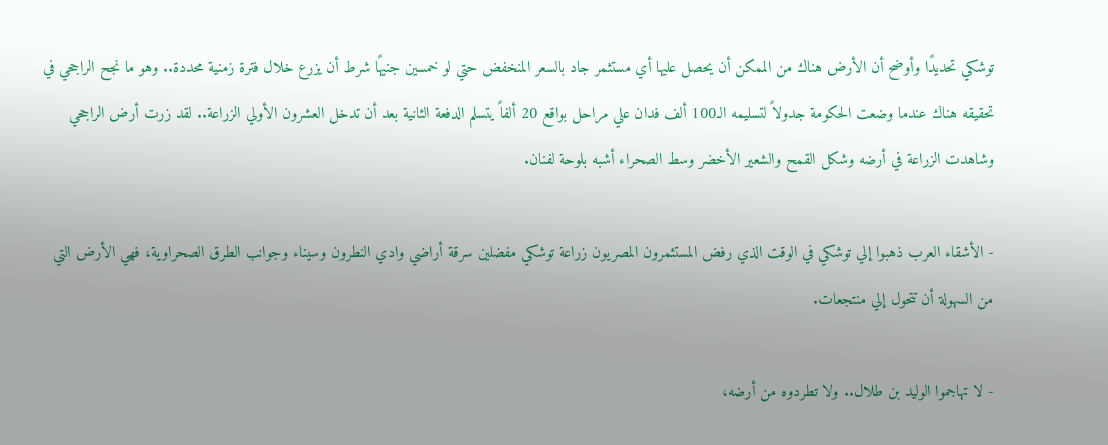توشكي تحديدًا وأوضح أن الأرض هناك من الممكن أن يحصل عليها أي مستثمر جاد بالسعر المنخفض حتي لو خمسين جنيهًا شرط أن يزرع خلال فترة زمنية محددة.. وهو ما نجح الراجحي في تحقيقه هناك عندما وضعت الحكومة جدولاً لتسليمه الـ100 ألف فدان علي مراحل بواقع 20 ألفاً يتسلم الدفعة الثانية بعد أن تدخل العشرون الأولي الزراعة.. لقد زرت أرض الراجحي وشاهدت الزراعة في أرضه وشكل القمح والشعير الأخضر وسط الصحراء أشبه بلوحة لفنان.

- الأشقاء العرب ذهبوا إلي توشكي في الوقت الذي رفض المستثمرون المصريون زراعة توشكي مفضلين سرقة أراضي وادي النطرون وسيناء وجوانب الطرق الصحراوية، فهي الأرض التي من السهولة أن تتحول إلي منتجعات.

- لا تهاجموا الوليد بن طلال.. ولا تطردوه من أرضه،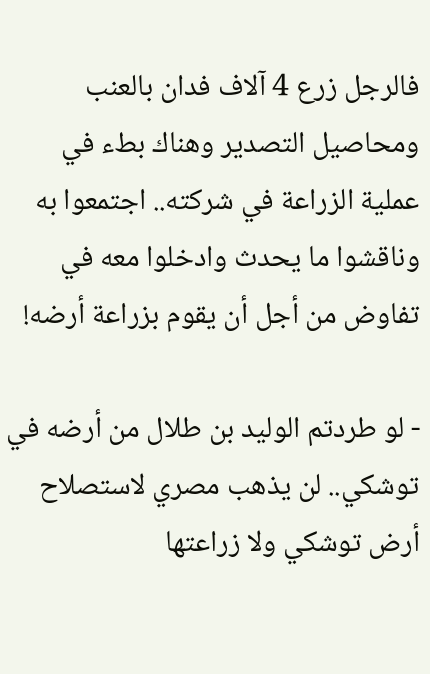فالرجل زرع 4 آلاف فدان بالعنب ومحاصيل التصدير وهناك بطء في عملية الزراعة في شركته.. اجتمعوا به وناقشوا ما يحدث وادخلوا معه في تفاوض من أجل أن يقوم بزراعة أرضه!

- لو طردتم الوليد بن طلال من أرضه في توشكي.. لن يذهب مصري لاستصلاح أرض توشكي ولا زراعتها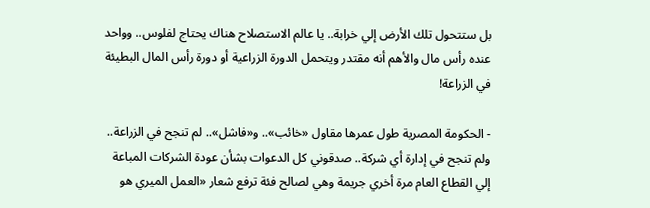بل ستتحول تلك الأرض إلي خرابة.. يا عالم الاستصلاح هناك يحتاج لفلوس.. وواحد عنده رأس مال والأهم أنه مقتدر ويتحمل الدورة الزراعية أو دورة رأس المال البطيئة في الزراعة!

- الحكومة المصرية طول عمرها مقاول «خائب».. و«فاشل».. لم تنجح في الزراعة.. ولم تنجح في إدارة أي شركة.. صدقوني كل الدعوات بشأن عودة الشركات المباعة إلي القطاع العام مرة أخري جريمة وهي لصالح فئة ترفع شعار «العمل الميري هو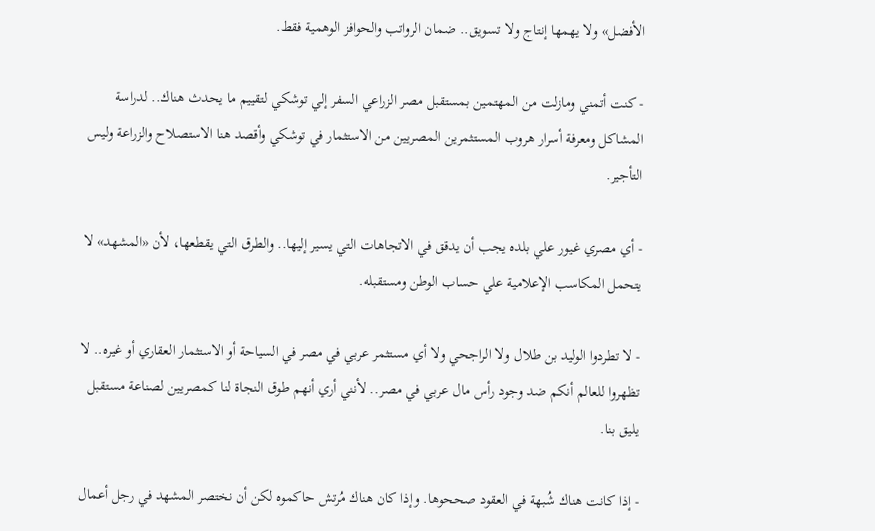الأفضل» ولا يهمها إنتاج ولا تسويق.. ضمان الرواتب والحوافز الوهمية فقط.

- كنت أتمني ومازلت من المهتمين بمستقبل مصر الزراعي السفر إلي توشكي لتقييم ما يحدث هناك.. لدراسة المشاكل ومعرفة أسرار هروب المستثمرين المصريين من الاستثمار في توشكي وأقصد هنا الاستصلاح والزراعة وليس التأجير.

- أي مصري غيور علي بلده يجب أن يدقق في الاتجاهات التي يسير إليها.. والطرق التي يقطعها، لأن «المشهد» لا يتحمل المكاسب الإعلامية علي حساب الوطن ومستقبله.

- لا تطردوا الوليد بن طلال ولا الراجحي ولا أي مستثمر عربي في مصر في السياحة أو الاستثمار العقاري أو غيره.. لا تظهروا للعالم أنكم ضد وجود رأس مال عربي في مصر.. لأنني أري أنهم طوق النجاة لنا كمصريين لصناعة مستقبل يليق بنا.

- إذا كانت هناك شُبهة في العقود صححوها. وإذا كان هناك مُرتش حاكموه لكن أن نختصر المشهد في رجل أعمال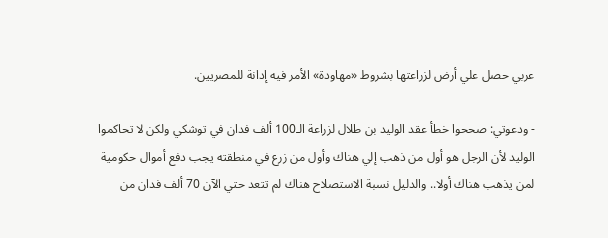عربي حصل علي أرض لزراعتها بشروط «مهاودة» الأمر فيه إدانة للمصريين.

- ودعوتي: صححوا خطأ عقد الوليد بن طلال لزراعة الـ100 ألف فدان في توشكي ولكن لا تحاكموا الوليد لأن الرجل هو أول من ذهب إلي هناك وأول من زرع في منطقته يجب دفع أموال حكومية لمن يذهب هناك أولا.. والدليل نسبة الاستصلاح هناك لم تتعد حتي الآن 70 ألف فدان من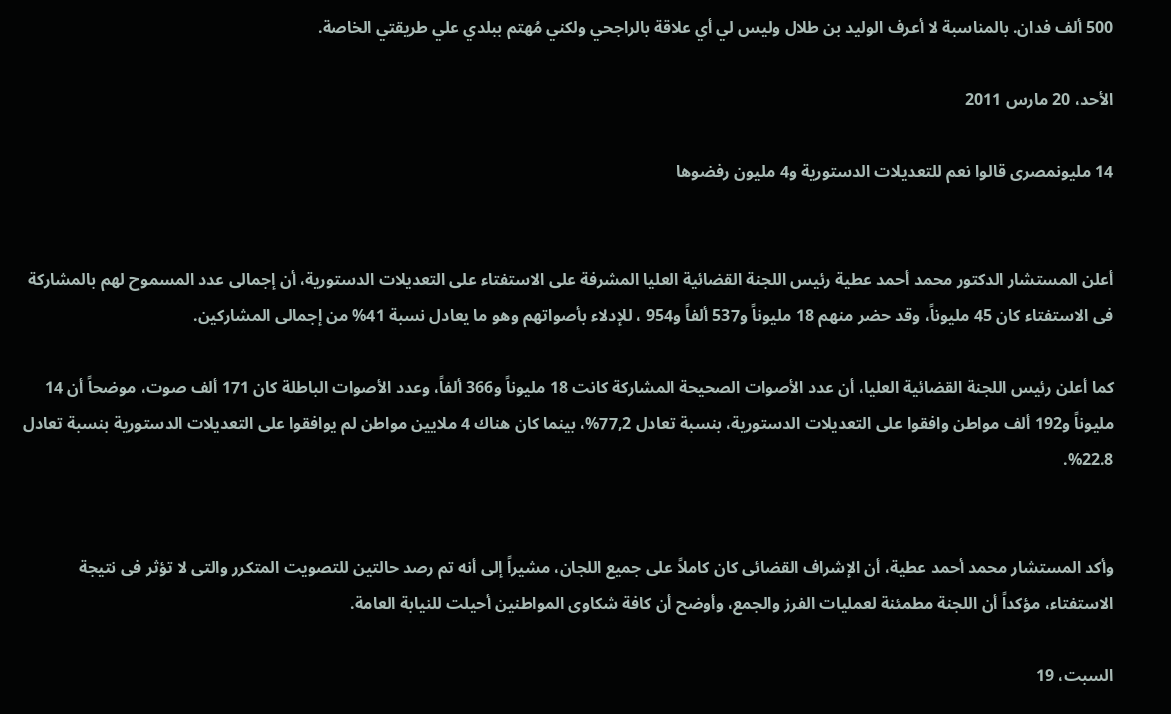500 ألف فدان. بالمناسبة لا أعرف الوليد بن طلال وليس لي أي علاقة بالراجحي ولكني مُهتم ببلدي علي طريقتي الخاصة.

الأحد، 20 مارس 2011

14 مليونمصرى قالوا نعم للتعديلات الدستورية و4 مليون رفضوها


أعلن المستشار الدكتور محمد أحمد عطية رئيس اللجنة القضائية العليا المشرفة على الاستفتاء على التعديلات الدستورية، أن إجمالى عدد المسموح لهم بالمشاركة فى الاستفتاء كان 45 مليوناً، وقد حضر منهم 18 مليوناً و537 ألفاً و954 ، للإدلاء بأصواتهم وهو ما يعادل نسبة 41% من إجمالى المشاركين.

كما أعلن رئيس اللجنة القضائية العليا، أن عدد الأصوات الصحيحة المشاركة كانت 18 مليوناً و366 ألفاً، وعدد الأصوات الباطلة كان 171 ألف صوت، موضحاً أن 14 مليوناً و192 ألف مواطن وافقوا على التعديلات الدستورية، بنسبة تعادل 77,2%، بينما كان هناك 4 ملايين مواطن لم يوافقوا على التعديلات الدستورية بنسبة تعادل 22.8%.


وأكد المستشار محمد أحمد عطية، أن الإشراف القضائى كان كاملاً على جميع اللجان، مشيراً إلى أنه تم رصد حالتين للتصويت المتكرر والتى لا تؤثر فى نتيجة الاستفتاء، مؤكداً أن اللجنة مطمئنة لعمليات الفرز والجمع، وأوضح أن كافة شكاوى المواطنين أحيلت للنيابة العامة.

السبت، 19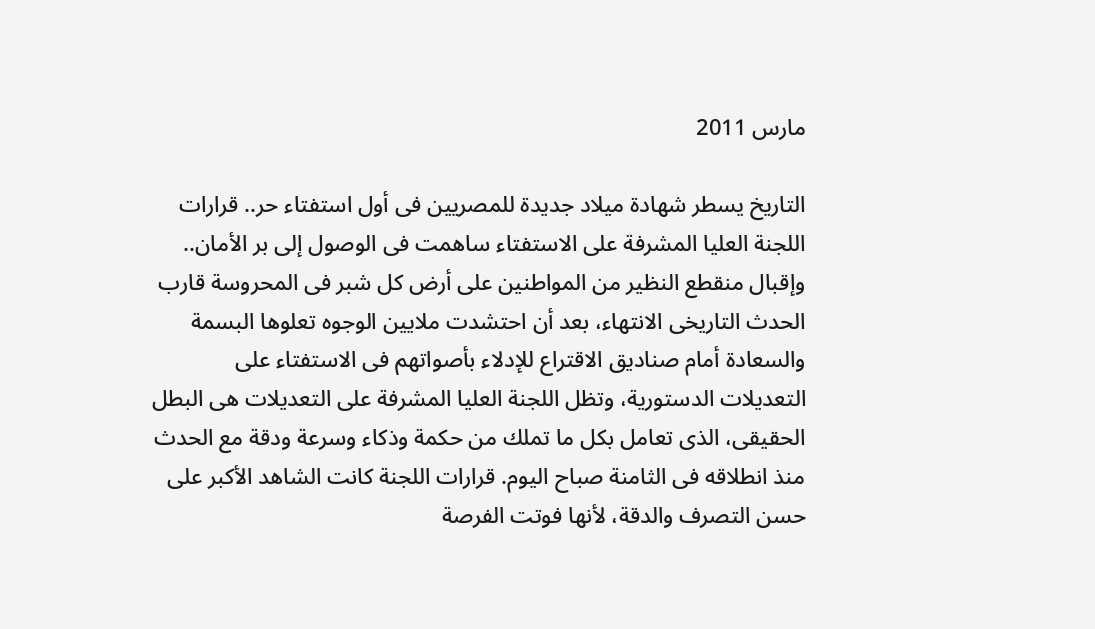مارس 2011

التاريخ يسطر شهادة ميلاد جديدة للمصريين فى أول استفتاء حر.. قرارات اللجنة العليا المشرفة على الاستفتاء ساهمت فى الوصول إلى بر الأمان.. وإقبال منقطع النظير من المواطنين على أرض كل شبر فى المحروسة قارب الحدث التاريخى الانتهاء، بعد أن احتشدت ملايين الوجوه تعلوها البسمة والسعادة أمام صناديق الاقتراع للإدلاء بأصواتهم فى الاستفتاء على التعديلات الدستورية، وتظل اللجنة العليا المشرفة على التعديلات هى البطل الحقيقى، الذى تعامل بكل ما تملك من حكمة وذكاء وسرعة ودقة مع الحدث منذ انطلاقه فى الثامنة صباح اليوم. قرارات اللجنة كانت الشاهد الأكبر على حسن التصرف والدقة، لأنها فوتت الفرصة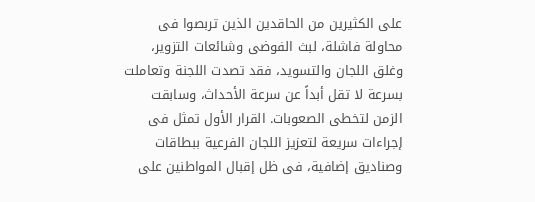على الكثيرين من الحاقدين الذين تربصوا فى محاولة فاشلة، لبث الفوضى وشائعات التزوير، وغلق اللجان والتسويد، فقد تصدت اللجنة وتعاملت بسرعة لا تقل أبداً عن سرعة الأحداث، وسابقت الزمن لتخطى الصعوبات. القرار الأول تمثل فى إجراءات سريعة لتعزيز اللجان الفرعية ببطاقات وصناديق إضافية، فى ظل إقبال المواطنين على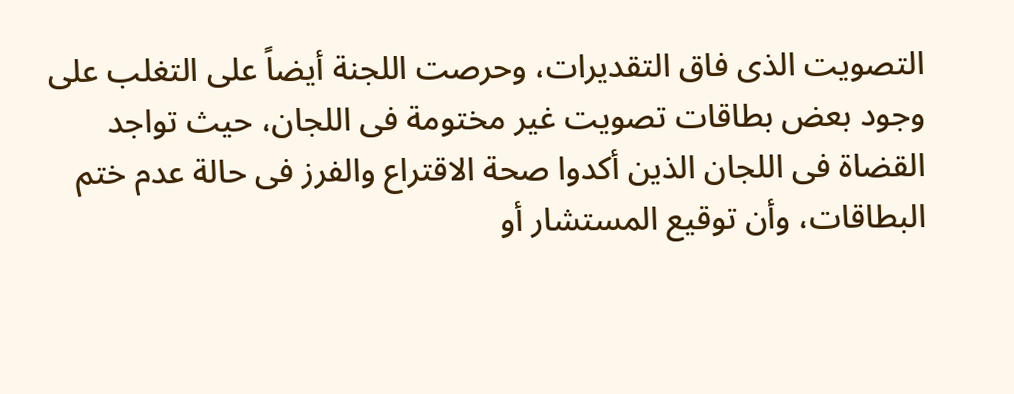التصويت الذى فاق التقديرات، وحرصت اللجنة أيضاً على التغلب على وجود بعض بطاقات تصويت غير مختومة فى اللجان، حيث تواجد القضاة فى اللجان الذين أكدوا صحة الاقتراع والفرز فى حالة عدم ختم البطاقات، وأن توقيع المستشار أو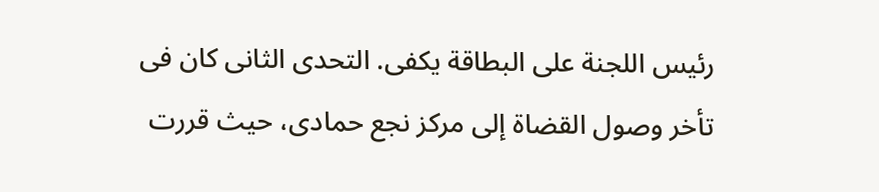رئيس اللجنة على البطاقة يكفى. التحدى الثانى كان فى تأخر وصول القضاة إلى مركز نجع حمادى، حيث قررت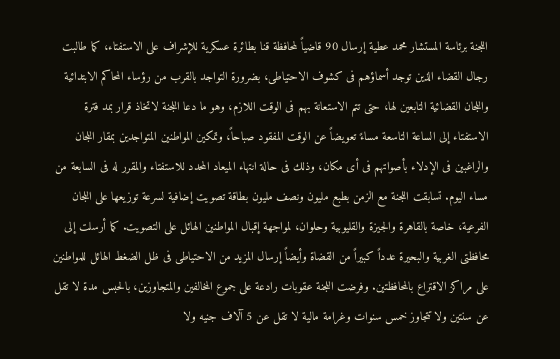اللجنة برئاسة المستشار محمد عطية إرسال 90 قاضياً لمحافظة قنا بطائرة عسكرية للإشراف على الاستفتاء، كما طالبت رجال القضاء الذين توجد أسماؤهم فى كشوف الاحتياطى، بضرورة التواجد بالقرب من رؤساء المحاكم الابتدائية واللجان القضائية التابعين لها، حتى تتم الاستعانة بهم فى الوقت اللازم، وهو ما دعا اللجنة لاتخاذ قرار بمد فترة الاستفتاء إلى الساعة التاسعة مساءً تعويضاً عن الوقت المفقود صباحاً، وتمكين المواطنين المتواجدين بمقار اللجان والراغبين فى الإدلاء بأصواتهم فى أى مكان، وذلك فى حالة انتهاء الميعاد المحدد للاستفتاء والمقرر له فى السابعة من مساء اليوم. تسابقت اللجنة مع الزمن بطبع مليون ونصف مليون بطاقة تصويت إضافية لسرعة توزيعها على اللجان الفرعية، خاصة بالقاهرة والجيزة والقليوبية وحلوان، لمواجهة إقبال المواطنين الهائل على التصويت. كما أرسلت إلى محافظتى الغربية والبحيرة عدداً كبيراً من القضاة وأيضاً إرسال المزيد من الاحتياطى فى ظل الضغط الهائل للمواطنين على مراكز الاقتراع بالمحافظتين. وفرضت اللجنة عقوبات رادعة على جموع المخالفين والمتجاوزين، بالحبس مدة لا تقل عن سنتين ولا تتجاوز خمس سنوات وغرامة مالية لا تقل عن 5 آلاف جنيه ولا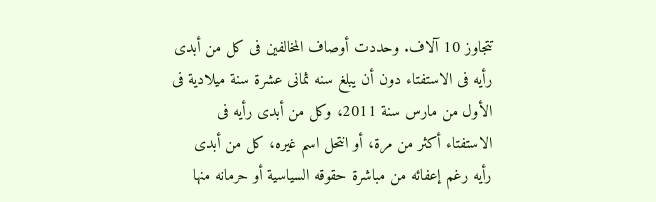تتجاوز 10 آلاف. وحددت أوصاف المخالفين فى كل من أبدى رأيه فى الاستفتاء دون أن يبلغ سنه ثمانى عشرة سنة ميلادية فى الأول من مارس سنة 2011، وكل من أبدى رأيه فى الاستفتاء أكثر من مرة، أو انتحل اسم غيره، كل من أبدى رأيه رغم إعفائه من مباشرة حقوقه السياسية أو حرمانه منها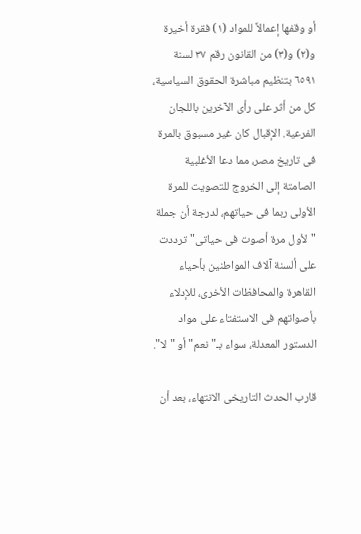أو وقفها إعمالاً للمواد (١) فقرة أخيرة و(٢) و(٣) من القانون رقم ٣٧ لسنة ٦٥٩١ بتنظيم مباشرة الحقوق السياسية، كل من أثر على رأى الآخرين باللجان الفرعية. الإقبال كان غير مسبوق بالمرة فى تاريخ مصر، مما دعا الأغلبية الصامتة إلى الخروج للتصويت للمرة الأولى ربما فى حياتهم، لدرجة أن جملة "لأول مرة أصوت فى حياتى" ترددت على ألسنة آلاف المواطنين بأحياء القاهرة والمحافظات الأخرى، للإدلاء بأصواتهم فى الاستفتاء على مواد الدستور المعدلة، سواء بـ"نعم" أو "لا".

قارب الحدث التاريخى الانتهاء، بعد أن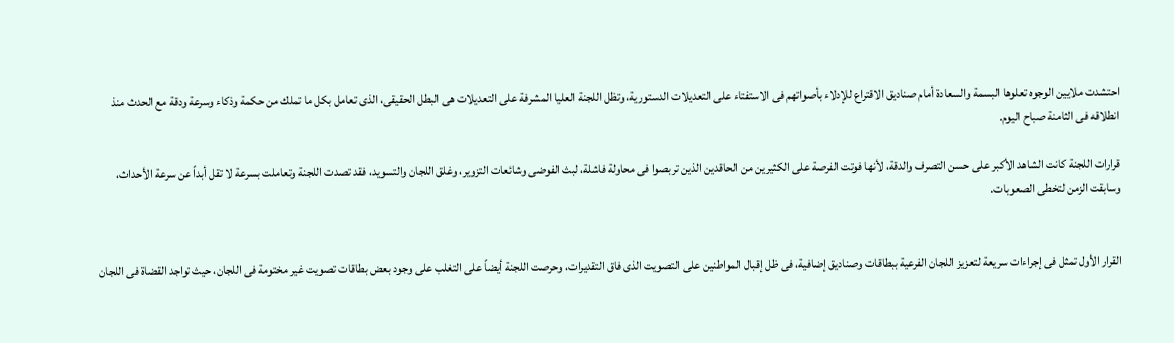احتشدت ملايين الوجوه تعلوها البسمة والسعادة أمام صناديق الاقتراع للإدلاء بأصواتهم فى الاستفتاء على التعديلات الدستورية، وتظل اللجنة العليا المشرفة على التعديلات هى البطل الحقيقى، الذى تعامل بكل ما تملك من حكمة وذكاء وسرعة ودقة مع الحدث منذ انطلاقه فى الثامنة صباح اليوم.

قرارات اللجنة كانت الشاهد الأكبر على حسن التصرف والدقة، لأنها فوتت الفرصة على الكثيرين من الحاقدين الذين تربصوا فى محاولة فاشلة، لبث الفوضى وشائعات التزوير، وغلق اللجان والتسويد، فقد تصدت اللجنة وتعاملت بسرعة لا تقل أبداً عن سرعة الأحداث، وسابقت الزمن لتخطى الصعوبات.


القرار الأول تمثل فى إجراءات سريعة لتعزيز اللجان الفرعية ببطاقات وصناديق إضافية، فى ظل إقبال المواطنين على التصويت الذى فاق التقديرات، وحرصت اللجنة أيضاً على التغلب على وجود بعض بطاقات تصويت غير مختومة فى اللجان، حيث تواجد القضاة فى اللجان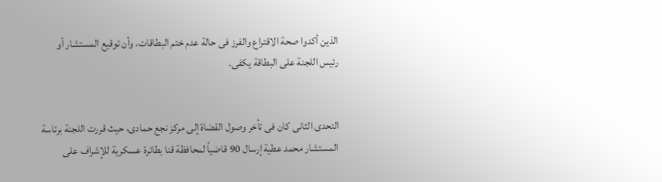الذين أكدوا صحة الاقتراع والفرز فى حالة عدم ختم البطاقات، وأن توقيع المستشار أو رئيس اللجنة على البطاقة يكفى.


التحدى الثانى كان فى تأخر وصول القضاة إلى مركز نجع حمادى، حيث قررت اللجنة برئاسة المستشار محمد عطية إرسال 90 قاضياً لمحافظة قنا بطائرة عسكرية للإشراف على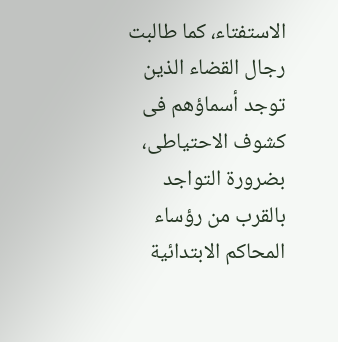الاستفتاء، كما طالبت رجال القضاء الذين توجد أسماؤهم فى كشوف الاحتياطى، بضرورة التواجد بالقرب من رؤساء المحاكم الابتدائية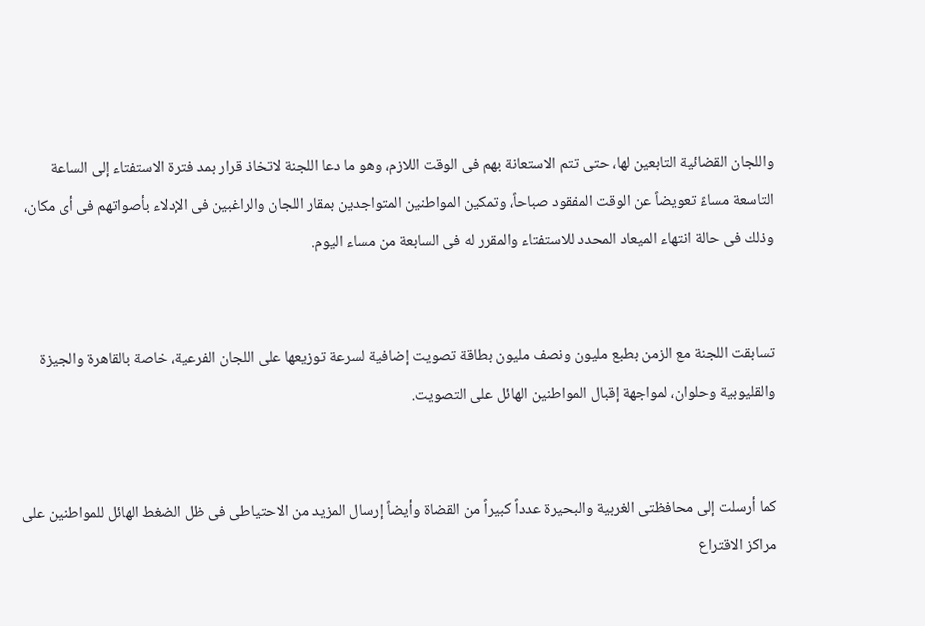واللجان القضائية التابعين لها، حتى تتم الاستعانة بهم فى الوقت اللازم، وهو ما دعا اللجنة لاتخاذ قرار بمد فترة الاستفتاء إلى الساعة التاسعة مساءً تعويضاً عن الوقت المفقود صباحاً، وتمكين المواطنين المتواجدين بمقار اللجان والراغبين فى الإدلاء بأصواتهم فى أى مكان، وذلك فى حالة انتهاء الميعاد المحدد للاستفتاء والمقرر له فى السابعة من مساء اليوم.


تسابقت اللجنة مع الزمن بطبع مليون ونصف مليون بطاقة تصويت إضافية لسرعة توزيعها على اللجان الفرعية، خاصة بالقاهرة والجيزة والقليوبية وحلوان، لمواجهة إقبال المواطنين الهائل على التصويت.


كما أرسلت إلى محافظتى الغربية والبحيرة عدداً كبيراً من القضاة وأيضاً إرسال المزيد من الاحتياطى فى ظل الضغط الهائل للمواطنين على مراكز الاقتراع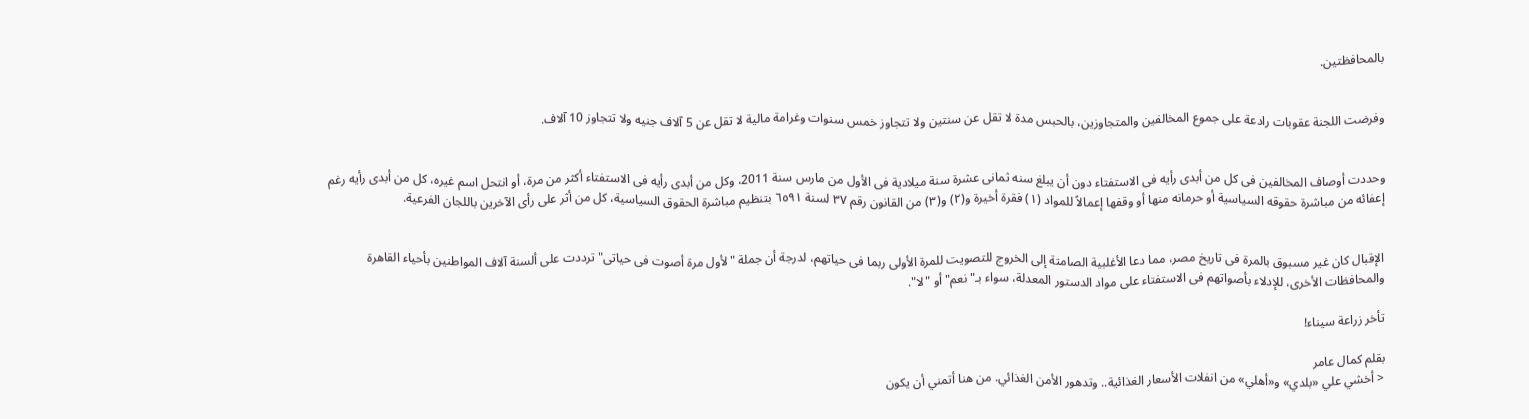بالمحافظتين.


وفرضت اللجنة عقوبات رادعة على جموع المخالفين والمتجاوزين، بالحبس مدة لا تقل عن سنتين ولا تتجاوز خمس سنوات وغرامة مالية لا تقل عن 5 آلاف جنيه ولا تتجاوز 10 آلاف.


وحددت أوصاف المخالفين فى كل من أبدى رأيه فى الاستفتاء دون أن يبلغ سنه ثمانى عشرة سنة ميلادية فى الأول من مارس سنة 2011، وكل من أبدى رأيه فى الاستفتاء أكثر من مرة، أو انتحل اسم غيره، كل من أبدى رأيه رغم إعفائه من مباشرة حقوقه السياسية أو حرمانه منها أو وقفها إعمالاً للمواد (١) فقرة أخيرة و(٢) و(٣) من القانون رقم ٣٧ لسنة ٦٥٩١ بتنظيم مباشرة الحقوق السياسية، كل من أثر على رأى الآخرين باللجان الفرعية.


الإقبال كان غير مسبوق بالمرة فى تاريخ مصر، مما دعا الأغلبية الصامتة إلى الخروج للتصويت للمرة الأولى ربما فى حياتهم، لدرجة أن جملة "لأول مرة أصوت فى حياتى" ترددت على ألسنة آلاف المواطنين بأحياء القاهرة والمحافظات الأخرى، للإدلاء بأصواتهم فى الاستفتاء على مواد الدستور المعدلة، سواء بـ"نعم" أو "لا".

تأخر زراعة سيناء!

بقلم كمال عامر
< أخشي علي «بلدي» و«أهلي» من انفلات الأسعار الغذائية.. وتدهور الأمن الغذائي. من هنا أتمني أن يكون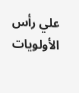علي رأس الأولويات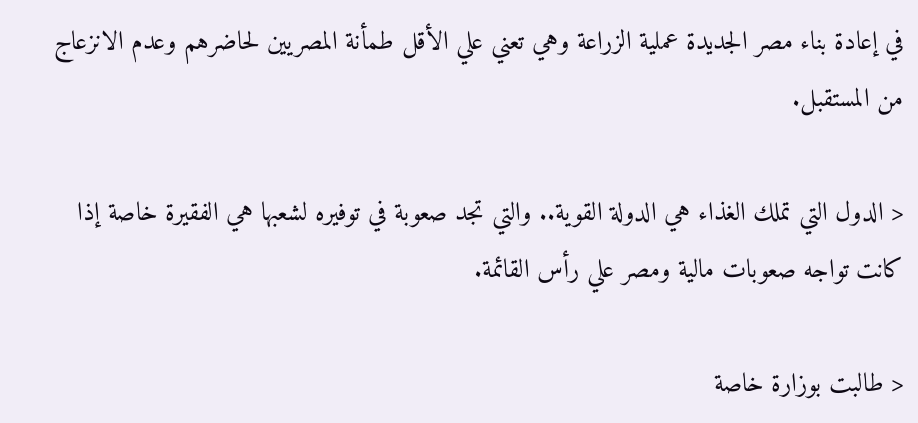في إعادة بناء مصر الجديدة عملية الزراعة وهي تعني علي الأقل طمأنة المصريين لحاضرهم وعدم الانزعاج من المستقبل.

< الدول التي تملك الغذاء هي الدولة القوية.. والتي تجد صعوبة في توفيره لشعبها هي الفقيرة خاصة إذا كانت تواجه صعوبات مالية ومصر علي رأس القائمة.

< طالبت بوزارة خاصة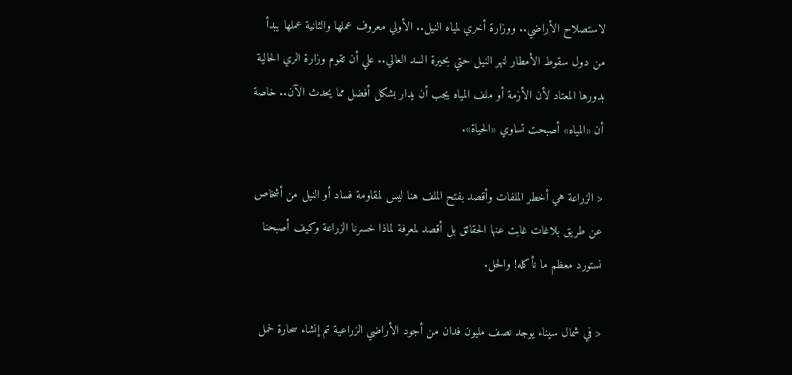لاستصلاح الأراضي.. ووزارة أخري لمياه النيل.. الأولي معروف عملها والثانية عملها يبدأ من دول سقوط الأمطار لنهر النيل حتي بحيرة السد العالي.. علي أن تقوم وزارة الري الحالية بدورها المعتاد لأن الأزمة أو ملف المياه يجب أن يدار بشكل أفضل مما يحدث الآن.. خاصة أن «المياه» أصبحت تساوي «الحياة».

< الزراعة هي أخطر الملفات وأقصد بفتح الملف هنا ليس لمقاومة فساد أو النيل من أشخاص عن طريق بلاغات غابت عنها الحقائق بل أقصد لمعرفة لماذا خسرنا الزراعة وكيف أصبحنا نستورد معظم ما نأكله! والحل.

< في شمال سيناء يوجد نصف مليون فدان من أجود الأراضي الزراعية تم إنشاء سحارة لحمل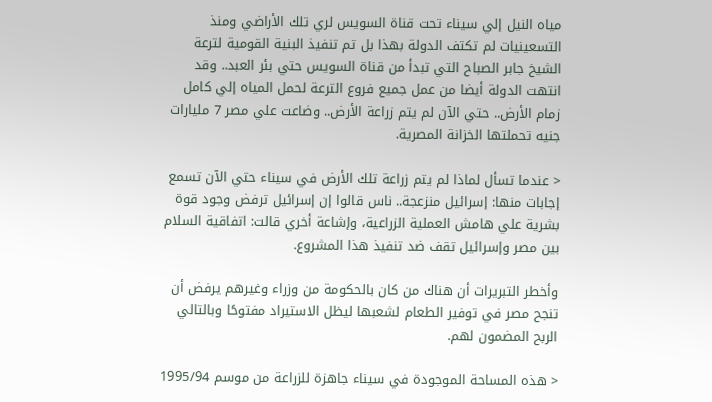مياه النيل إلي سيناء تحت قناة السويس لري تلك الأراضي ومنذ التسعينيات لم تكتف الدولة بهذا بل تم تنفيذ البنية القومية لترعة الشيخ جابر الصباح التي تبدأ من قناة السويس حتي بئر العبد.. وقد انتهت الدولة أيضا من عمل جميع فروع الترعة لحمل المياه إلي كامل زمام الأرض.. حتي الآن لم يتم زراعة الأرض.. وضاعت علي مصر 7 مليارات جنيه تحملتها الخزانة المصرية.

< عندما تسأل لماذا لم يتم زراعة تلك الأرض في سيناء حتي الآن تسمع إجابات منها: إسرائيل منزعجة.. ناس قالوا إن إسرائيل ترفض وجود قوة بشرية علي هامش العملية الزراعية، وإشاعة أخري قالت: اتفاقية السلام بين مصر وإسرائيل تقف ضد تنفيذ هذا المشروع.

وأخطر التبريرات أن هناك من كان بالحكومة من وزراء وغيرهم يرفض أن تنجح مصر في توفير الطعام لشعبها ليظل الاستيراد مفتوحًا وبالتالي الربح المضمون لهم.

< هذه المساحة الموجودة في سيناء جاهزة للزراعة من موسم 1995/94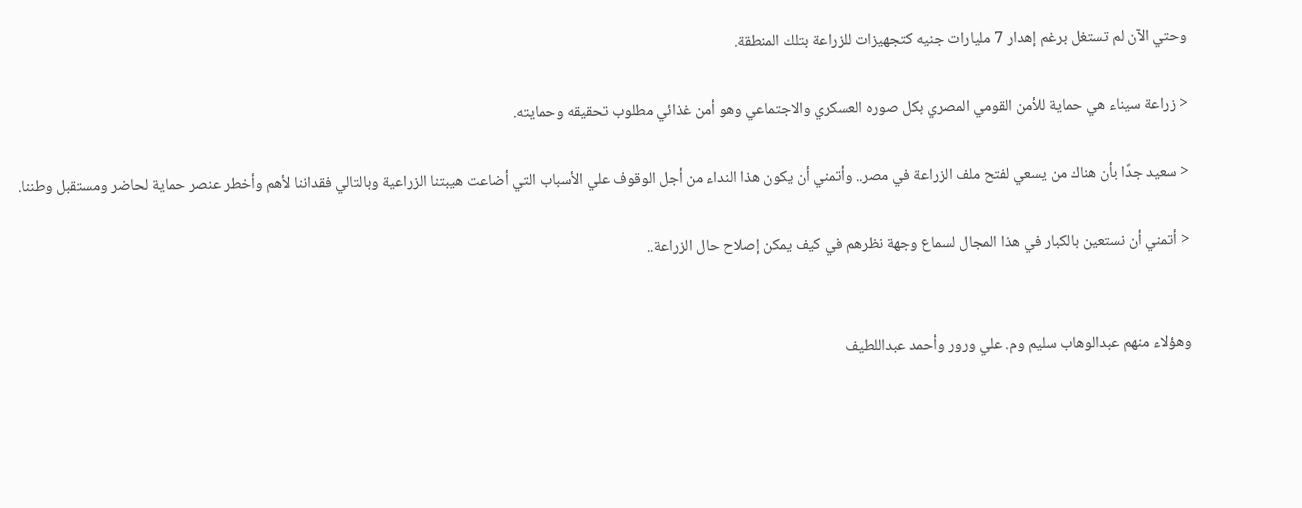وحتي الآن لم تستغل برغم إهدار 7 مليارات جنيه كتجهيزات للزراعة بتلك المنطقة.

< زراعة سيناء هي حماية للأمن القومي المصري بكل صوره العسكري والاجتماعي وهو أمن غذائي مطلوب تحقيقه وحمايته.

< سعيد جدًا بأن هناك من يسعي لفتح ملف الزراعة في مصر.. وأتمني أن يكون هذا النداء من أجل الوقوف علي الأسباب التي أضاعت هيبتنا الزراعية وبالتالي فقداننا لأهم وأخطر عنصر حماية لحاضر ومستقبل وطننا.

< أتمني أن نستعين بالكبار في هذا المجال لسماع وجهة نظرهم في كيف يمكن إصلاح حال الزراعة..


وهؤلاء منهم عبدالوهاب سليم وم. علي ورور وأحمد عبداللطيف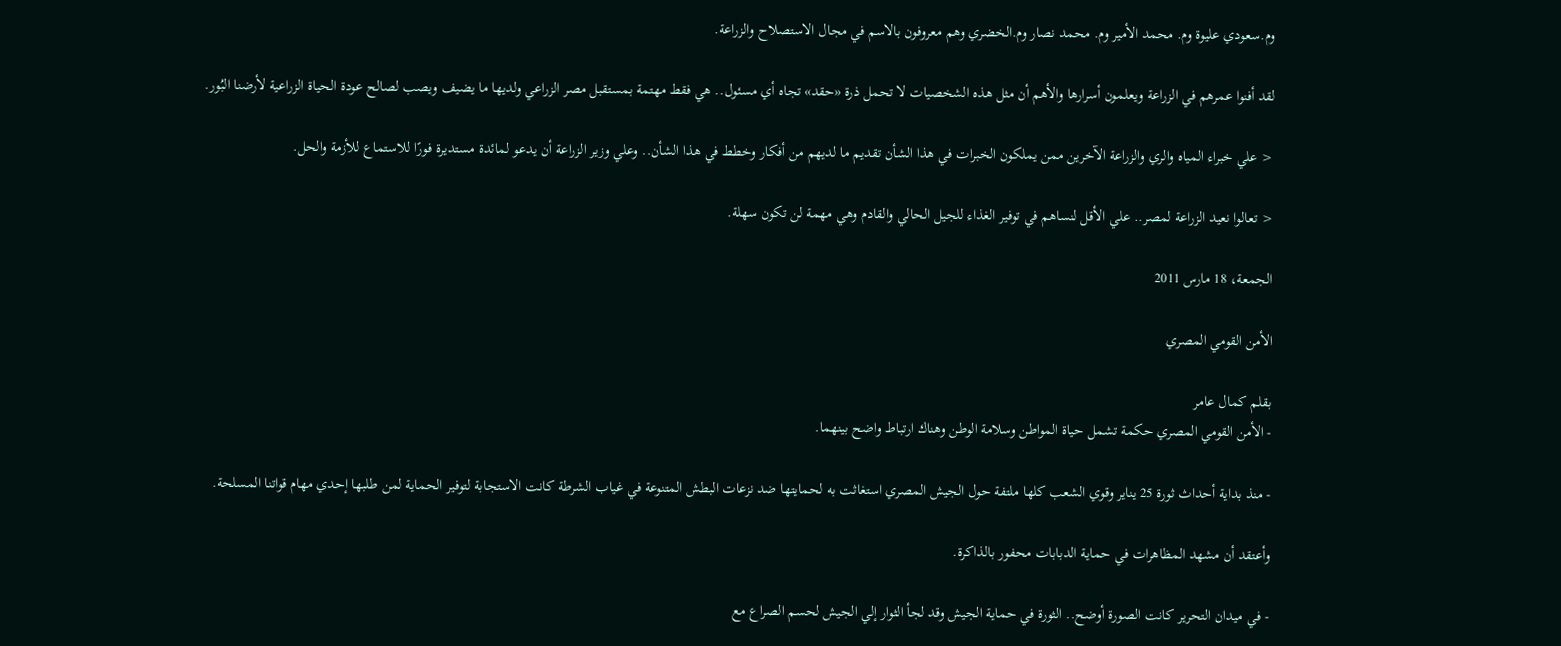وم.سعودي عليوة وم. محمد الأمير وم. محمد نصار وم.الخضري وهم معروفون بالاسم في مجال الاستصلاح والزراعة.

لقد أفنوا عمرهم في الزراعة ويعلمون أسرارها والأهم أن مثل هذه الشخصيات لا تحمل ذرة «حقد» تجاه أي مسئول.. هي فقط مهتمة بمستقبل مصر الزراعي ولديها ما يضيف ويصب لصالح عودة الحياة الزراعية لأرضنا البُور.

< علي خبراء المياه والري والزراعة الآخرين ممن يملكون الخبرات في هذا الشأن تقديم ما لديهم من أفكار وخطط في هذا الشأن.. وعلي وزير الزراعة أن يدعو لمائدة مستديرة فورًا للاستماع للأزمة والحل.

< تعالوا نعيد الزراعة لمصر.. علي الأقل لنساهم في توفير الغذاء للجيل الحالي والقادم وهي مهمة لن تكون سهلة.

الجمعة، 18 مارس 2011

الأمن القومي المصري

بقلم كمال عامر
- الأمن القومي المصري حكمة تشمل حياة المواطن وسلامة الوطن وهناك ارتباط واضح بينهما.

- منذ بداية أحداث ثورة 25 يناير وقوي الشعب كلها ملتفة حول الجيش المصري استغاثت به لحمايتها ضد نزعات البطش المتنوعة في غياب الشرطة كانت الاستجابة لتوفير الحماية لمن طلبها إحدي مهام قواتنا المسلحة.

وأعتقد أن مشهد المظاهرات في حماية الدبابات محفور بالذاكرة.

- في ميدان التحرير كانت الصورة أوضح.. الثورة في حماية الجيش وقد لجأ الثوار إلي الجيش لحسم الصراع مع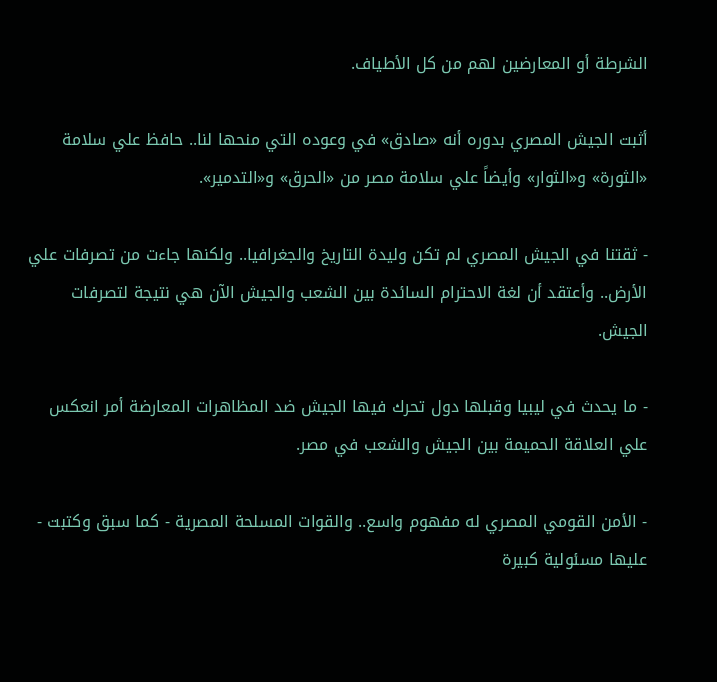الشرطة أو المعارضين لهم من كل الأطياف.

أثبت الجيش المصري بدوره أنه «صادق» في وعوده التي منحها لنا.. حافظ علي سلامة «الثورة» و«الثوار» وأيضاً علي سلامة مصر من «الحرق» و«التدمير».

- ثقتنا في الجيش المصري لم تكن وليدة التاريخ والجغرافيا.. ولكنها جاءت من تصرفات علي الأرض.. وأعتقد أن لغة الاحترام السائدة بين الشعب والجيش الآن هي نتيجة لتصرفات الجيش.

- ما يحدث في ليبيا وقبلها دول تحرك فيها الجيش ضد المظاهرات المعارضة أمر انعكس علي العلاقة الحميمة بين الجيش والشعب في مصر.

- الأمن القومي المصري له مفهوم واسع.. والقوات المسلحة المصرية - كما سبق وكتبت - عليها مسئولية كبيرة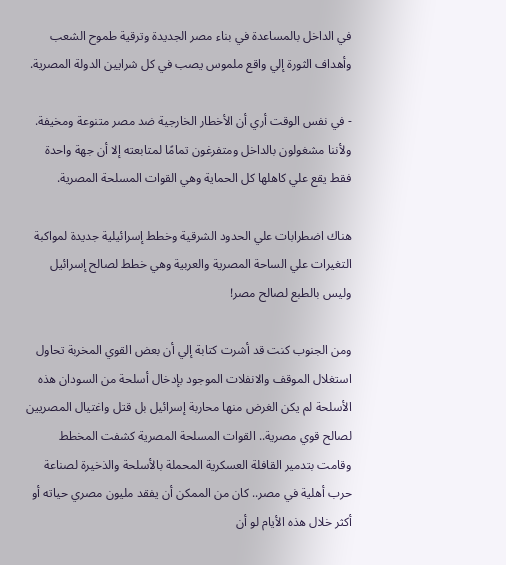في الداخل بالمساعدة في بناء مصر الجديدة وترقية طموح الشعب وأهداف الثورة إلي واقع ملموس يصب في كل شرايين الدولة المصرية.

- في نفس الوقت أري أن الأخطار الخارجية ضد مصر متنوعة ومخيفة. ولأننا مشغولون بالداخل ومتفرغون تمامًا لمتابعته إلا أن جهة واحدة فقط يقع علي كاهلها كل الحماية وهي القوات المسلحة المصرية.

هناك اضطرابات علي الحدود الشرقية وخطط إسرائيلية جديدة لمواكبة التغيرات علي الساحة المصرية والعربية وهي خطط لصالح إسرائيل وليس بالطبع لصالح مصر!

ومن الجنوب كنت قد أشرت كتابة إلي أن بعض القوي المخربة تحاول استغلال الموقف والانفلات الموجود بإدخال أسلحة من السودان هذه الأسلحة لم يكن الغرض منها محاربة إسرائيل بل قتل واغتيال المصريين لصالح قوي مصرية.. القوات المسلحة المصرية كشفت المخطط وقامت بتدمير القافلة العسكرية المحملة بالأسلحة والذخيرة لصناعة حرب أهلية في مصر.. كان من الممكن أن يفقد مليون مصري حياته أو أكثر خلال هذه الأيام لو أن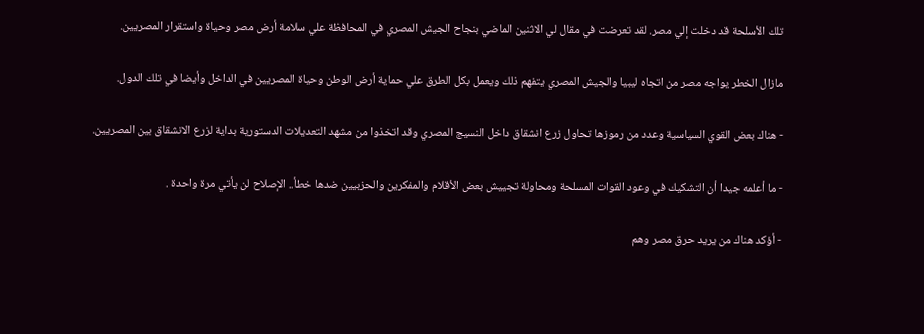تلك الأسلحة قد دخلت إلي مصر. لقد تعرضت في مقال لي الاثنين الماضي بنجاح الجيش المصري في المحافظة علي سلامة أرض مصر وحياة واستقرار المصريين.

مازال الخطر يواجه مصر من اتجاه ليبيا والجيش المصري يتفهم ذلك ويعمل بكل الطرق علي حماية أرض الوطن وحياة المصريين في الداخل وأيضا في تلك الدول.

- هناك بعض القوي السياسية وعدد من رموزها تحاول زرع انشقاق داخل النسيج المصري وقد اتخذوا من مشهد التعديلات الدستورية بداية لزرع الانشقاق بين المصريين.

- ما أعلمه جيدا أن التشكيك في وعود القوات المسلحة ومحاولة تجييش بعض الأقلام والمفكرين والحزبيين ضدها خطأ.. الإصلاح لن يأتي مرة واحدة .

- أؤكد هناك من يريد حرق مصر وهم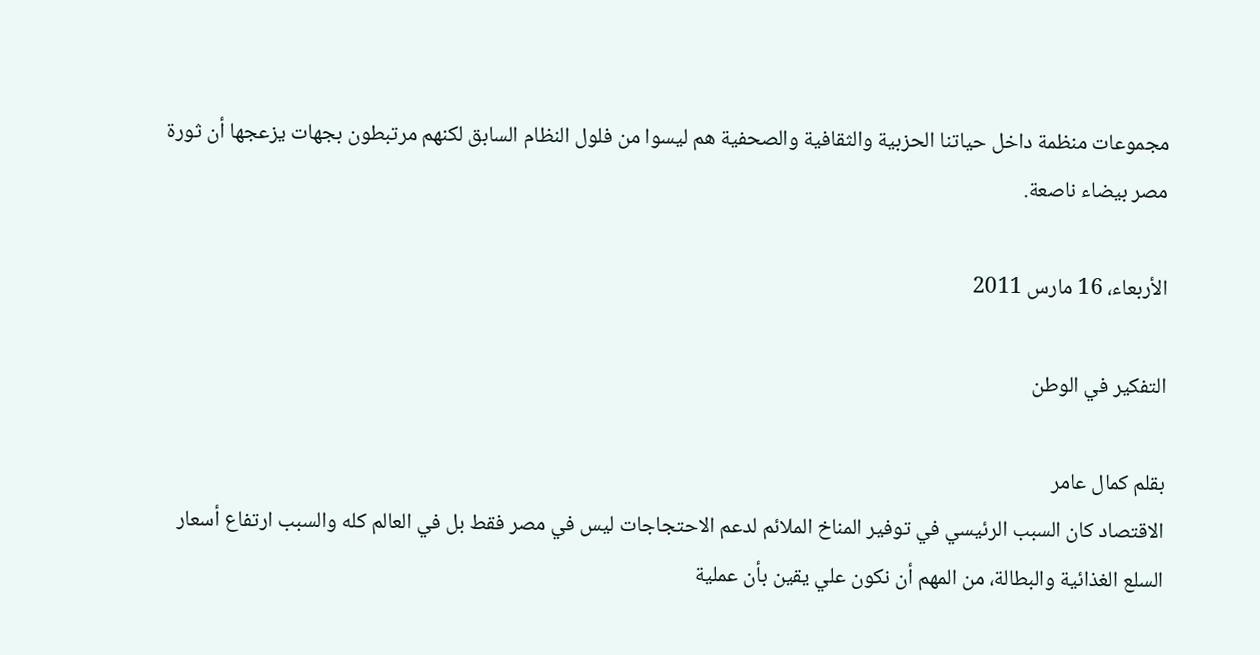مجموعات منظمة داخل حياتنا الحزبية والثقافية والصحفية هم ليسوا من فلول النظام السابق لكنهم مرتبطون بجهات يزعجها أن ثورة مصر بيضاء ناصعة.

الأربعاء، 16 مارس 2011

التفكير في الوطن

بقلم كمال عامر
الاقتصاد كان السبب الرئيسي في توفير المناخ الملائم لدعم الاحتجاجات ليس في مصر فقط بل في العالم كله والسبب ارتفاع أسعار السلع الغذائية والبطالة، من المهم أن نكون علي يقين بأن عملية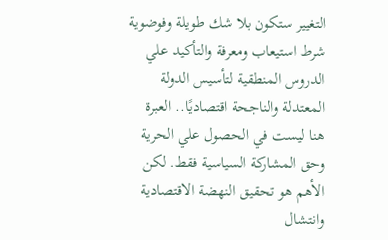التغيير ستكون بلا شك طويلة وفوضوية شرط استيعاب ومعرفة والتأكيد علي الدروس المنطقية لتأسيس الدولة المعتدلة والناجحة اقتصاديًا.. العبرة هنا ليست في الحصول علي الحرية وحق المشاركة السياسية فقط. لكن الأهم هو تحقيق النهضة الاقتصادية وانتشال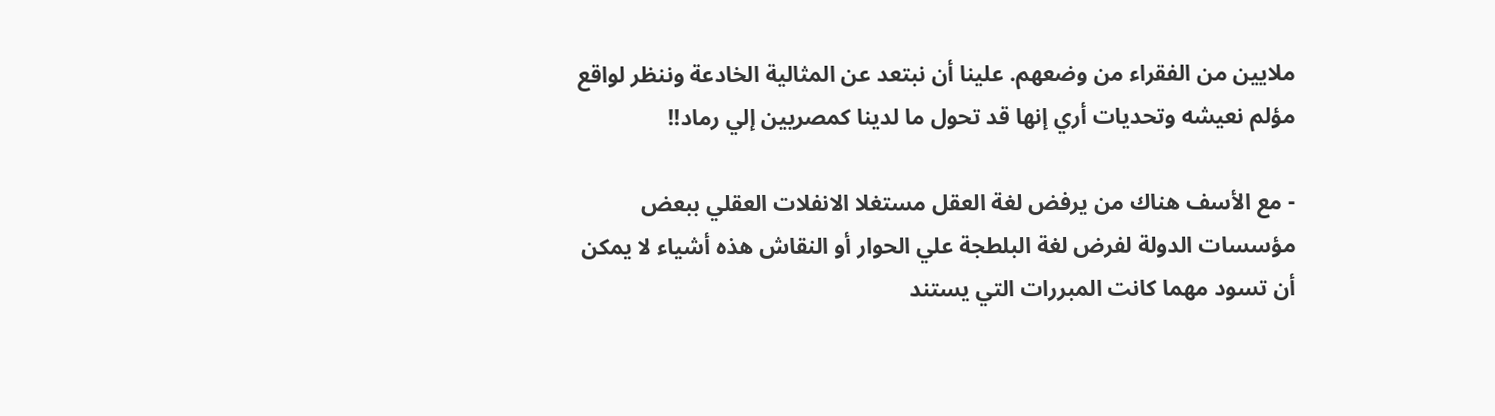ملايين من الفقراء من وضعهم. علينا أن نبتعد عن المثالية الخادعة وننظر لواقع مؤلم نعيشه وتحديات أري إنها قد تحول ما لدينا كمصريين إلي رماد!!

- مع الأسف هناك من يرفض لغة العقل مستغلا الانفلات العقلي ببعض مؤسسات الدولة لفرض لغة البلطجة علي الحوار أو النقاش هذه أشياء لا يمكن أن تسود مهما كانت المبررات التي يستند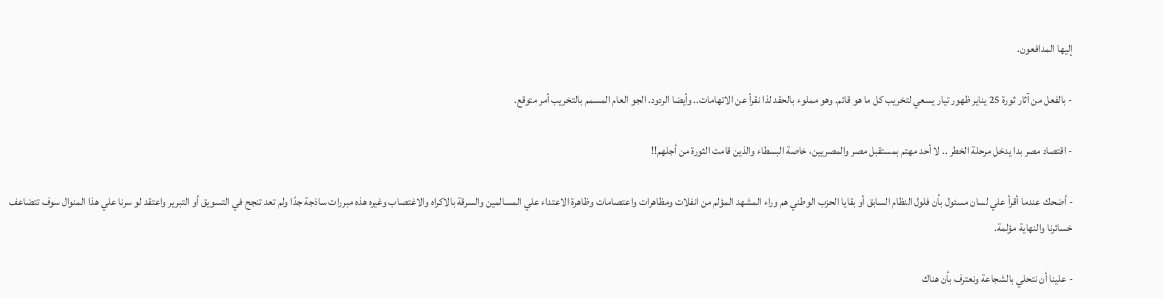إليها المدافعون.

- بالفعل من آثار ثورة 25 يناير ظهور تيار يسعي لتخريب كل ما هو قائم. وهو مملوء بالحقد لذا نقرأ عن الاتهامات.. وأيضا الردود. الجو العام المسمم بالتخريب أمر متوقع.

- اقتصاد مصر بدا يدخل مرحلة الخطر .. لا أحد مهتم بمستقبل مصر والمصريين، خاصة البسطاء والذين قامت الثورة من أجلهم!!

- أضحك عندما أقرأ علي لسان مسئول بأن فلول النظام السابق أو بقايا الحزب الوطني هم وراء المشهد المؤلم من انفلات ومظاهرات واعتصامات وظاهرة الاعتداء علي المسالمين والسرقة بالاكراه والاغتصاب وغيره هذه مبررات ساذجة جدًا ولم تعد تنجح في التسويق أو التبرير واعتقد لو سرنا علي هذا المنوال سوف تتضاعف خسائرنا والنهاية مؤلمة.

- علينا أن نتحلي بالشجاعة ونعترف بأن هناك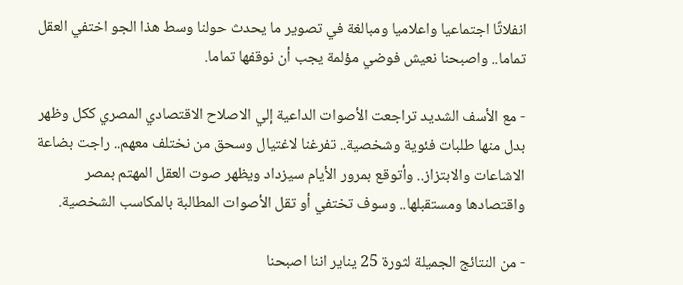انفلاتًا اجتماعيا واعلاميا ومبالغة في تصوير ما يحدث حولنا وسط هذا الجو اختفي العقل تماما.. واصبحنا نعيش فوضي مؤلمة يجب أن نوقفها تماما.

- مع الأسف الشديد تراجعت الأصوات الداعية إلي الاصلاح الاقتصادي المصري ككل وظهر بدل منها طلبات فئوية وشخصية.. تفرغنا لاغتيال وسحق من نختلف معهم.. راجت بضاعة الاشاعات والابتزاز.. وأتوقع بمرور الأيام سيزداد ويظهر صوت العقل المهتم بمصر واقتصادها ومستقبلها.. وسوف تختفي أو تقل الأصوات المطالبة بالمكاسب الشخصية.

- من النتائج الجميلة لثورة 25 يناير اننا اصبحنا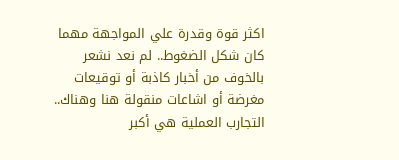اكثر قوة وقدرة علي المواجهة مهما كان شكل الضغوط.. لم نعد نشعر بالخوف من أخبار كاذبة أو توقيعات مغرضة أو اشاعات منقولة هنا وهناك.. التجارب العملية هي أكبر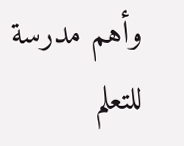وأهم مدرسة للتعلم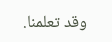وقد تعلمنا.